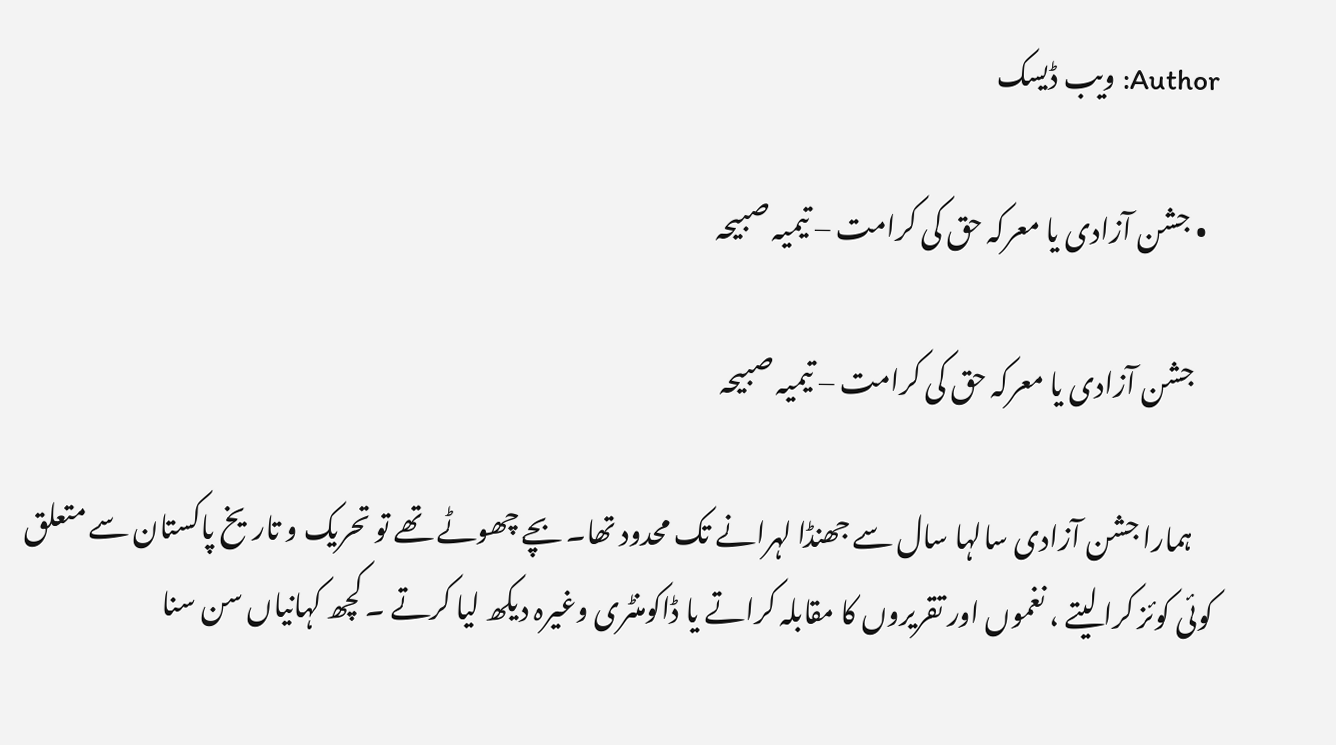Author: ویب ڈیسک

  • جشن آزادی یا معرکہ حق کی کرامت – تیمیہ صبیحہ

    جشن آزادی یا معرکہ حق کی کرامت – تیمیہ صبیحہ

    ہمارا جشن آزادی سالہا سال سے جھنڈا لہرانے تک محدود تھا۔ بچے چھوٹے تھے تو تحریک و تاریخ پاکستان سے متعلق کوئی کوئز کرا لیتے ، نغموں اور تقریروں کا مقابلہ کراتے یا ڈاکومنٹری وغیرہ دیکھ لیا کرتے ۔ کچھ کہانیاں سن سنا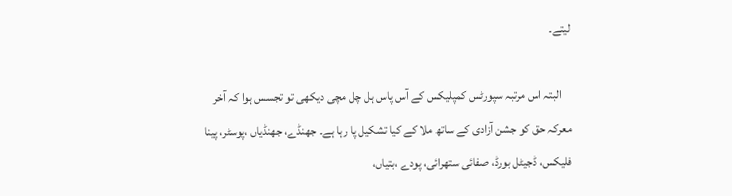لیتے۔

    البتہ اس مرتبہ سپورٹس کمپلیکس کے آس پاس ہل چل مچی دیکھی تو تجسس ہوا کہ آخر معرکہ حق کو جشن آزادی کے ساتھ ملا کے کیا تشکیل پا رہا ہے۔ جھنڈے، جھنڈیاں ،پوسٹر، پینا فلیکس، ڈجیٹل بورڈ، صفائی ستھرائی، پودے ،بتیاں،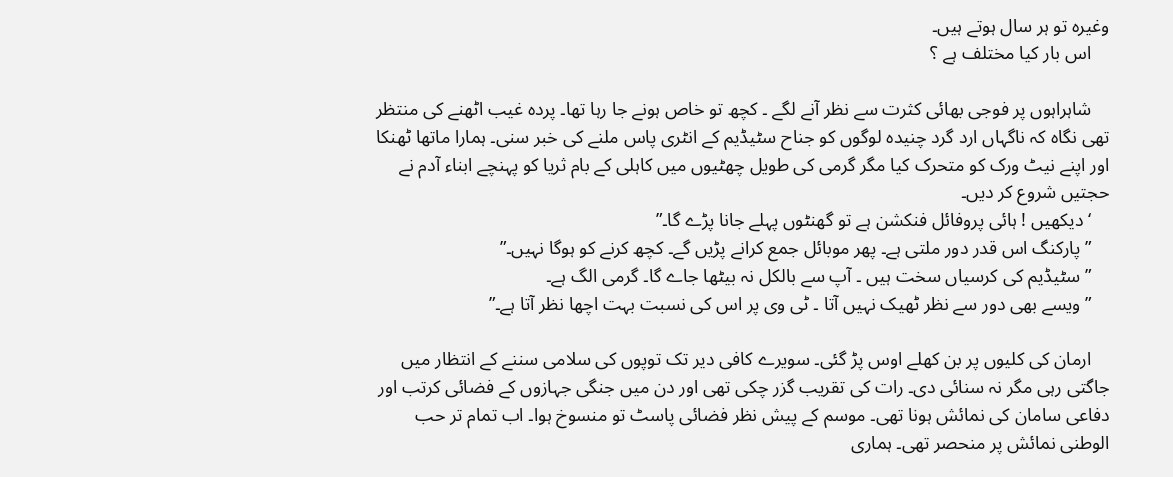وغیرہ تو ہر سال ہوتے ہیں۔
    اس بار کیا مختلف ہے ؟

    شاہراہوں پر فوجی بھائی کثرت سے نظر آنے لگے ۔ کچھ تو خاص ہونے جا رہا تھا۔ پردہ غیب اٹھنے کی منتظر تھی نگاہ کہ ناگہاں ارد گرد چنیدہ لوگوں کو جناح سٹیڈیم کے انٹری پاس ملنے کی خبر سنی۔ ہمارا ماتھا ٹھنکا اور اپنے نیٹ ورک کو متحرک کیا مگر گرمی کی طویل چھٹیوں میں کاہلی کے بام ثریا کو پہنچے ابناء آدم نے حجتیں شروع کر دیں۔
    ‘دیکھیں ! ہائی پروفائل فنکشن ہے تو گھنٹوں پہلے جانا پڑے گا۔”
    ” پارکنگ اس قدر دور ملتی ہے۔ پھر موبائل جمع کرانے پڑیں گے۔ کچھ کرنے کو ہوگا نہیں۔”
    ” سٹیڈیم کی کرسیاں سخت ہیں ۔ آپ سے بالکل نہ بیٹھا جاے گا۔ گرمی الگ ہے۔
    ” ویسے بھی دور سے نظر ٹھیک نہیں آتا ۔ ٹی وی پر اس کی نسبت بہت اچھا نظر آتا ہے۔”

    ارمان کی کلیوں پر بن کھلے اوس پڑ گئی۔ سویرے کافی دیر تک توپوں کی سلامی سننے کے انتظار میں جاگتی رہی مگر نہ سنائی دی۔ رات کی تقریب گزر چکی تھی اور دن میں جنگی جہازوں کے فضائی کرتب اور دفاعی سامان کی نمائش ہونا تھی۔ موسم کے پیش نظر فضائی پاسٹ تو منسوخ ہوا۔ اب تمام تر حب الوطنی نمائش پر منحصر تھی۔ ہماری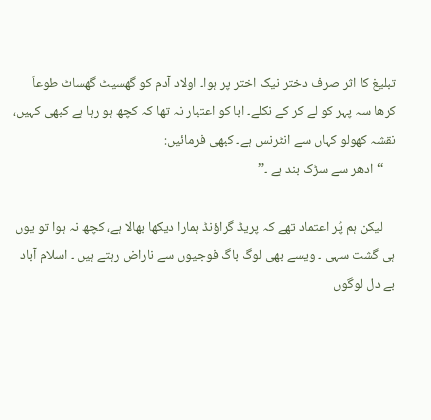تبلیغ کا اثر صرف دختر نیک اختر پر ہوا۔ اولاد آدم کو گھسیٹ گھساٹ طوعاَ کرھا سہ پہر کو لے کر کے نکلے۔ ابا کو اعتبار نہ تھا کہ کچھ ہو رہا ہے کبھی کہیں، نقشہ کھولو کہاں سے انٹرنس ہے۔ کبھی فرمائیں:
    “ادھر سے سڑک بند ہے ۔”

    لیکن ہم پُر اعتماد تھے کہ پریڈ گراؤنڈ ہمارا دیکھا بھالا ہے، کچھ نہ ہوا تو یوں ہی گشت سہی ۔ ویسے بھی لوگ باگ فوجیوں سے ناراض رہتے ہیں ۔ اسلام آباد بے دل لوگوں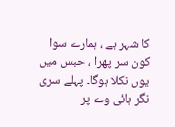کا شہر ہے ، ہمارے سوا کون سر پھرا ، حبس میں یوں نکلا ہوگا۔ پہلے سری نگر ہائی وے پر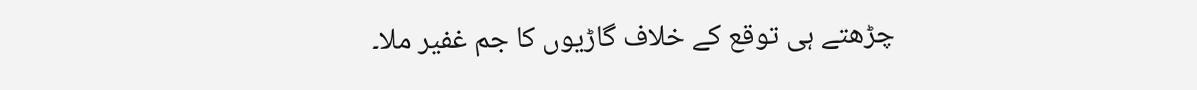چڑھتے ہی توقع کے خلاف گاڑیوں کا جم غفیر ملا۔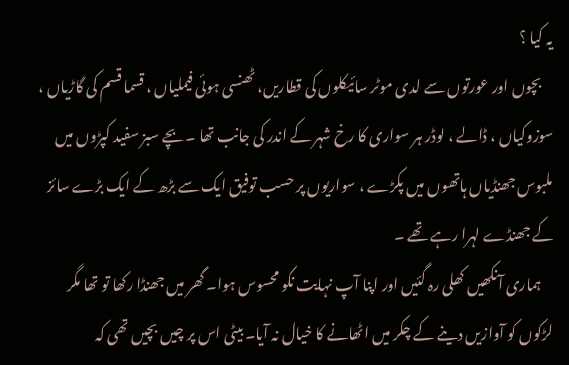یہ کیا ؟
    بچوں اور عورتوں سے لدی موٹر سائیکلوں کی قطاریں، ٹھنسی ہوئی فیملیاں ، قسما قسم کی گاڑیاں ، سوزوکیاں ، ڈالے ، لوڈر ہر سواری کا رخ شہر کے اندر کی جانب تھا ۔ بچے سبز سفید کپڑوں میں ملبوس جھنڈیاں ہاتھوں میں پکڑے ، سواریوں پر حسب توفیق ایک سے بڑھ کے ایک بڑے سائز کے جھنڈے لہرا رہے تھے ۔
    ہماری آنکھیں کھلی رہ گئیں اور اپنا آپ نہایت نکو محسوس ہوا۔ گھر میں جھنڈا رکھا تو تھا مگر لڑکوں کو آوازیں دینے کے چکر میں اٹھانے کا خیال نہ آیا۔ بیٹی اس پر چیں بچیں تھی کہ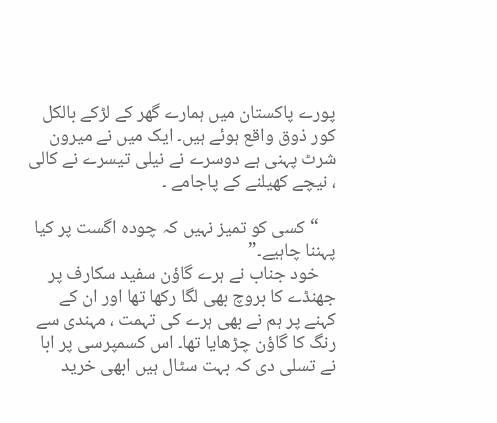پورے پاکستان میں ہمارے گھر کے لڑکے بالکل کور ذوق واقع ہوئے ہیں۔ ایک میں نے میرون شرٹ پہنی ہے دوسرے نے نیلی تیسرے نے کالی ، نیچے کھیلنے کے پاجامے ۔

    “کسی کو تمیز نہیں کہ چودہ اگست پر کیا پہننا چاہیے۔”
    خود جناب نے ہرے گاؤن سفید سکارف پر جھنڈے کا بروچ بھی لگا رکھا تھا اور ان کے کہنے پر ہم نے بھی ہرے کی تہمت ، مہندی سے رنگ کا گاؤن چڑھایا تھا۔ اس کسمپرسی پر ابا نے تسلی دی کہ بہت سٹال ہیں ابھی خرید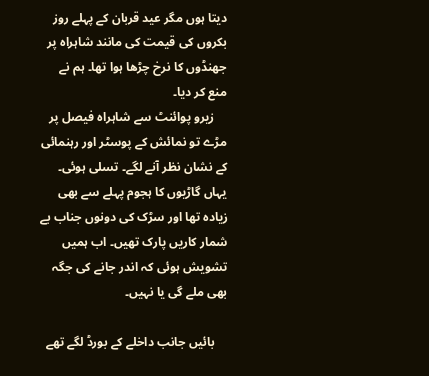دیتا ہوں مگر عید قربان کے پہلے روز بکروں کی قیمت کی مانند شاہراہ پر جھنڈوں کا نرخ چڑھا ہوا تھا۔ ہم نے منع کر دیا۔
    زیرو پوائنٹ سے شاہراہ فیصل پر مڑے تو نمائش کے پوسٹر اور رہنمائی کے نشان نظر آنے لگے۔ تسلی ہوئی۔ یہاں گاڑیوں کا ہجوم پہلے سے بھی زیادہ تھا اور سڑک کی دونوں جناب بے شمار کاریں پارک تھیں۔ اب ہمیں تشویش ہوئی کہ اندر جانے کی جگہ بھی ملے گی یا نہیں۔

    بائیں جانب داخلے کے بورڈ لگے تھے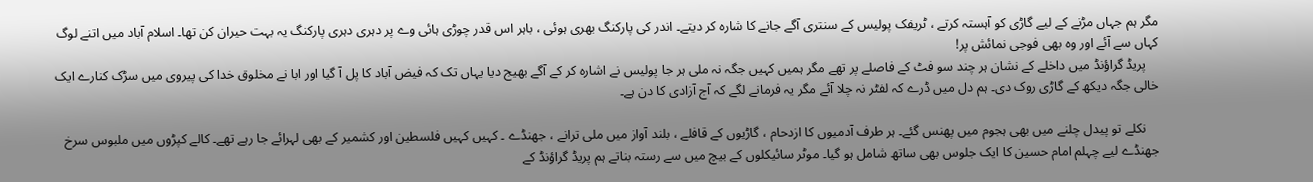مگر ہم جہاں مڑنے کے لیے گاڑی کو آہستہ کرتے ، ٹریفک پولیس کے سنتری آگے جانے کا شارہ کر دیتے۔ اندر کی پارکنگ بھری ہوئی ، باہر اس قدر چوڑی ہائی وے پر دہری دہری پارکنگ یہ بہت حیران کن تھا۔ اسلام آباد میں اتنے لوگ کہاں سے آئے اور وہ بھی فوجی نمائش پر!
    پریڈ گراؤنڈ میں داخلے کے نشان ہر چند سو فٹ کے فاصلے پر تھے مگر ہمیں کہیں جگہ نہ ملی ہر جا پولیس نے اشارہ کر کے آگے بھیج دیا یہاں تک کہ فیض آباد کا پل آ گیا اور ابا نے مخلوق خدا کی پیروی میں سڑک کنارے ایک خالی جگہ دیکھ کے گاڑی روک دی۔ ہم دل میں ڈرے کہ لفٹر نہ چلا آئے مگر یہ فرمانے لگے کہ آج آزادی کا دن ہے۔

    نکلے تو پیدل چلنے میں بھی ہجوم میں پھنس گئے۔ ہر طرف آدمیوں کا ازدحام ، گاڑیوں کے قافلے ، بلند آواز میں ملی ترانے ، جھنڈے ۔ کہیں کہیں فلسطین اور کشمیر کے بھی لہرائے جا رہے تھے۔ کالے کپڑوں میں ملبوس سرخ جھنڈے لیے چہلم امام حسین کا ایک جلوس بھی ساتھ شامل ہو گیا۔ موٹر سائیکلوں کے بیچ میں سے رستہ بناتے ہم پریڈ گراؤنڈ کے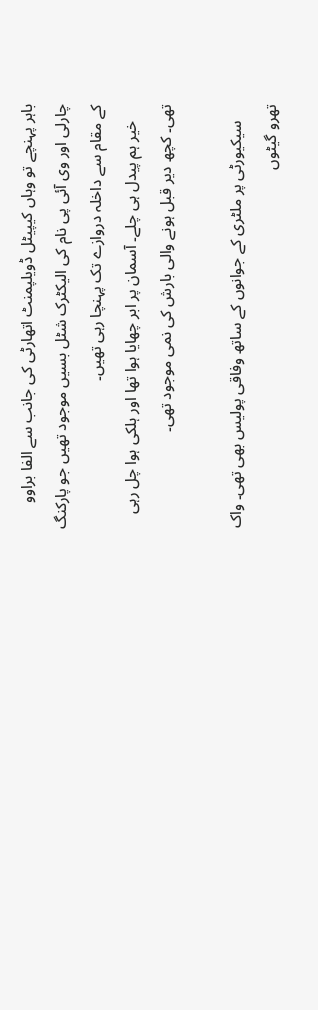باہر پہنچے تو وہاں کیپیٹل ڈویلپمنٹ اتھارٹی کی جانب سے الفا براوو چارلی اور وی آئی پی نام کی الیکٹرک شٹل بسیں موجود تھیں جو پارکنگ کے مقام سے داخلہ دروازے تک پہنچا رہی تھیں۔
    خیر ہم پیدل ہی چلے۔ آسمان پر ابر چھایا ہوا تھا اور ہلکی ہوا چل رہی تھی۔ کچھ دیر قبل ہونے والی بارش کی نمی موجود تھی۔

    سیکیورٹی پر ملٹری کے جوانوں کے ساتھ وفاقی پولیس بھی تھی۔ واک تھرو گیٹوں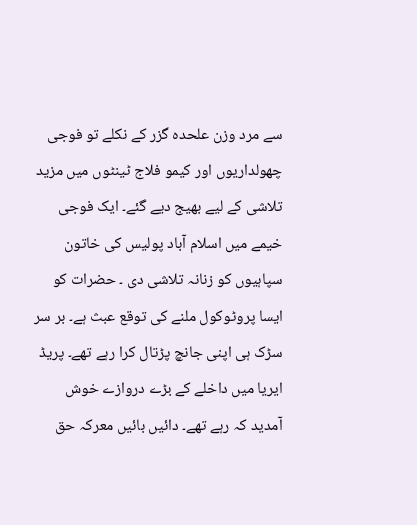سے مرد وزن علحدہ گزر کے نکلے تو فوجی چھولداریوں اور کیمو فلاج ٹینٹوں میں مزید تلاشی کے لیے بھیج دیے گئے۔ ایک فوجی خیمے میں اسلام آباد پولیس کی خاتون سپاہیوں کو زنانہ تلاشی دی ۔ حضرات کو ایسا پروٹوکول ملنے کی توقع عبث ہے۔ بر سر سڑک ہی اپنی جانچ پڑتال کرا رہے تھے۔ پریڈ ایریا میں داخلے کے بڑے دروازے خوش آمدید کہ رہے تھے۔ دائیں بائیں معرکہ حق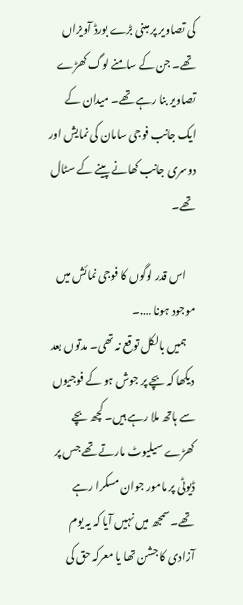کی تصاویر پر مبنی بڑے بورڈ آویزاں تھے۔ جن کے سامنے لوگ کھڑے تصاویر بنا رہے تھے۔ میدان کے ایک جانب فوجی سامان کی نمایش اور دوسری جانب کھانے پینے کے سٹال تھے۔

    اس قدر لوگوں کا فوجی نمائش میں موجود ہونا ….۔
    ہمیں بالکل توقع نہ تھی۔ مدتوں بعد دیکھا کہ بچے پر جوش ہو کے فوجیوں سے ہاتھ ملا رہے ہیں۔ کچھ بچے کھڑے سیلیوٹ مارتے تھے جس پر ڈیوٹی پر مامور جوان مسکرا رہے تھے۔سمجھ میں نہیں آیا کہ یہ یوم آزادی کا جشن تھا یا معرکہ حق کی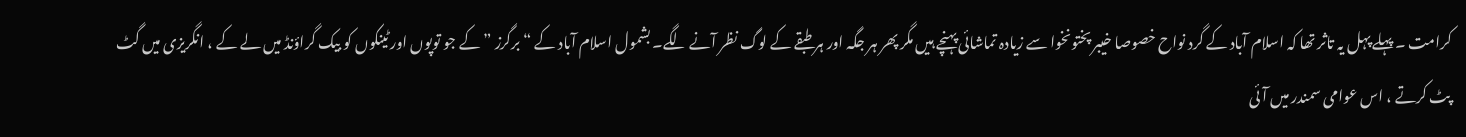کرامت ۔ پہلے پہل یہ تاثر تھا کہ اسلام آباد کے گرد نواح خصوصا خیبر پختونخوا سے زیادہ تماشائی پہنچے ہیں مگر پھر ہر جگہ اور ہر طبقے کے لوگ نظر آنے لگے۔ بشمول اسلام آباد کے “برگرز ” کے جو توپوں اور ٹینکوں کو بیک گراؤنڈ میں لے کے ، انگریزی میں گٹ پٹ کرتے ، اس عوامی سمندر میں آئی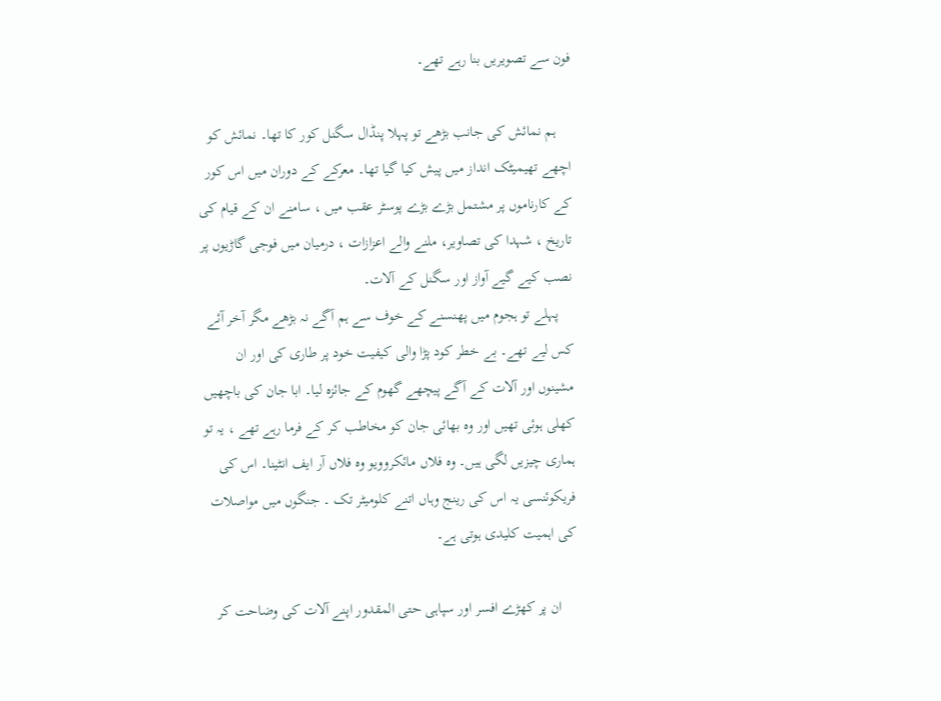فون سے تصویریں بنا رہے تھے۔

    ہم نمائش کی جانب بڑھے تو پہلا پنڈال سگنل کور کا تھا۔ نمائش کو اچھے تھیمیٹک انداز میں پیش کیا گیا تھا۔ معرکے کے دوران میں اس کور کے کارناموں پر مشتمل بڑے بڑے پوسٹر عقب میں ، سامنے ان کے قیام کی تاریخ ، شہدا کی تصاویر، ملنے والے اعزازات ، درمیان میں فوجی گاڑیوں پر نصب کیے گیے آواز اور سگنل کے آلات۔
    پہلے تو ہجوم میں پھنسنے کے خوف سے ہم آگے نہ بڑھے مگر آخر آئے کس لیے تھے۔ بے خطر کود پڑا والی کیفیت خود پر طاری کی اور ان مشینوں اور آلات کے آگے پیچھے گھوم کے جائزہ لیا۔ ابا جان کی باچھیں کھلی ہوئی تھیں اور وہ بھائی جان کو مخاطب کر کے فرما رہے تھے ، یہ تو ہماری چیزیں لگی ہیں۔ وہ فلاں مائکروویو وہ فلاں آر ایف انٹینا۔ اس کی فریکوئنسی یہ اس کی رینج وہاں اتنے کلومیٹر تک ۔ جنگوں میں مواصلات کی اہمیت کلیدی ہوتی ہے۔

    ان پر کھڑے افسر اور سپاہی حتی المقدور اپنے آلات کی وضاحت کر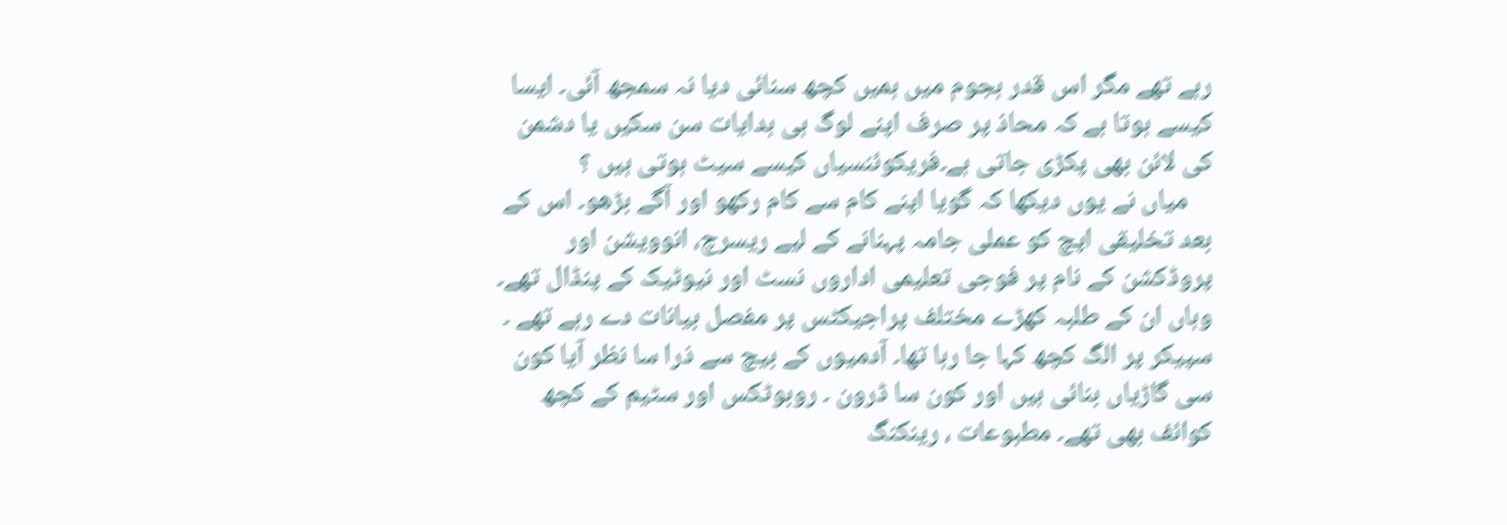رہے تھے مگر اس قدر ہجوم میں ہمیں کچھ سنائی دیا نہ سمجھ آئی۔ ایسا کیسے ہوتا ہے کہ محاذ پر صرف اپنے لوگ ہی ہدایات سن سکیں یا دشمن کی لائن بھی پکڑی جاتی ہے۔فریکوئنسیاں کیسے سیٹ ہوتی ہیں ؟
    میاں نے یوں دیکھا کہ گویا اپنے کام سے کام رکھو اور آگے بڑھو۔ اس کے بعد تخلیقی اپچ کو عملی جامہ پہنانے کے لیے ریسرچ، انوویشن اور پروڈکشن کے نام پر فوجی تعلیمی اداروں نسٹ اور نیوٹیک کے پنڈال تھے۔ وہاں ان کے طلبہ کھڑے مختلف پراجیکٹس پر مفصل بیانات دے رہے تھے ۔ سپیکر پر الگ کچھ کہا جا رہا تھا۔ آدمیوں کے بیچ سے ذرا سا نظر آیا کون سی گاڑیاں بنائی ہیں اور کون سا ڈرون ۔ روبوٹکس اور سٹیم کے کچھ کوائف بھی تھے۔ مطبوعات ، رینکنگ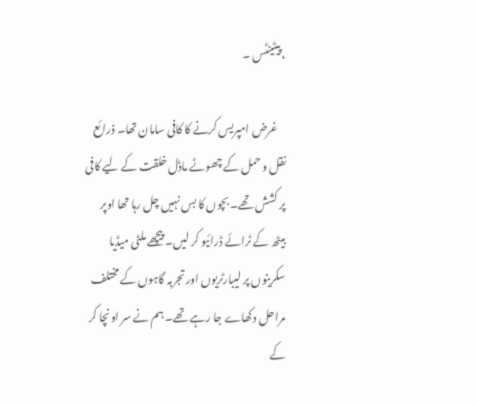، پیٹینٹس ۔

    غرض امپریس کرنے کا کافی سامان تھا۔ ذرائع نقل و حمل کے چھوٹے ماڈل خلقت کے لیے کافی پر کشش تھے۔ بچوں کا بس نہیں چل رہا تھا اوپر بیٹھ کے ٹرائے ڈرائیو کر لیں۔ پیچھے ملٹی میڈیا سکرینوں پر لیبارٹریوں اور تجربہ گاہوں کے مختلف مراحل دکھاے جا رہے تھے۔ ہم نے سر اونچا کر کے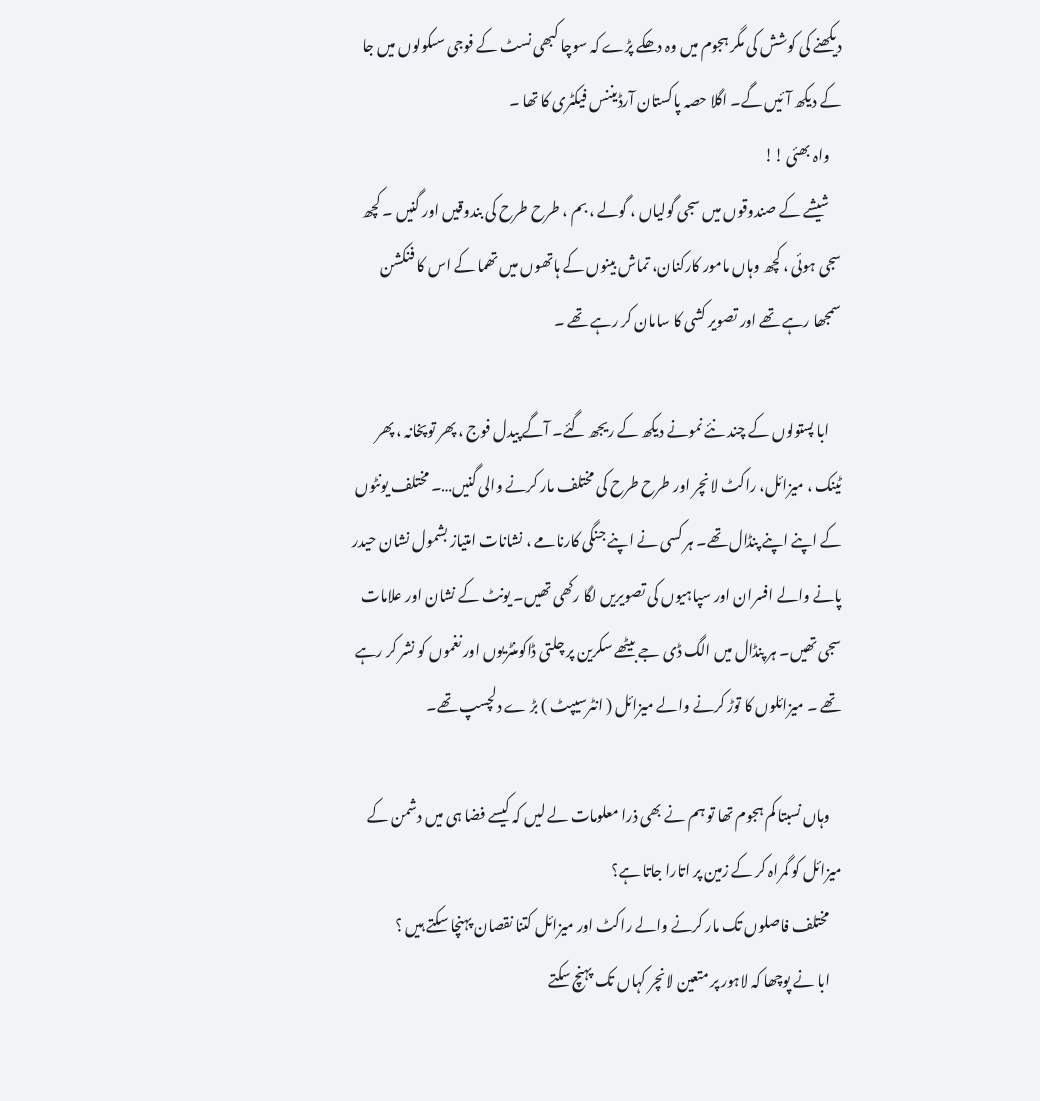دیکھنے کی کوشش کی مگر ہجوم میں وہ دھکے پڑے کہ سوچا کبھی نسٹ کے فوجی سںکولوں میں جا کے دیکھ آئیں گے۔ اگلا حصہ پاکستان آرڈیننس فیکٹری کا تھا ۔
    واہ بھئی !!
    شیشے کے صندوقوں میں سجی گولیاں ، گولے ، بم ، طرح طرح کی بندوقیں اور گنیں ۔ کچھ سجی ہوئی ، کچھ وہاں مامور کارکنان، تماش بینوں کے ہاتھوں میں تھما کے اس کا فنکشن سمجھا رہے تھے اور تصویر کشی کا سامان کر رہے تھے ۔

    ابا پستولوں کے چند نئے نمونے دیکھ کے ریجھ گئے۔ آگے پیدل فوج ، پھر توپخانہ ، پھر ٹینک ، میزائل، راکٹ لانچر اور طرح طرح کی مختلف مار کرنے والی گنیں…۔ مختلف یونٹوں کے اپنے اپنے پنڈال تھے۔ ہر کسی نے اپنے جنگی کارنامے ، نشانات امتیاز بشمول نشان حیدر پانے والے افسران اور سپاہیوں کی تصویریں لگا رکھی تھیں۔ یونٹ کے نشان اور علامات سجی تھیں۔ ہر پنڈال میں الگ ڈی جے بیٹھے سکرین پر چلتی ڈاکومنٹریوں اور نغموں کو نشر کر رہے تھے ۔ میزائلوں کا توڑ کرنے والے میزائل ( انٹرسیپٹ ) بڑ ے دلچسپ تھے۔

    وہاں نسبتا کم ہجوم تھا تو ہم نے بھی ذرا معلومات لے لیں کہ کیسے فضا ہی میں دشمن کے میزائل کو گمراہ کر کے زمین پر اتارا جاتا ہے؟
    مختلف فاصلوں تک مار کرنے والے راکٹ اور میزائل کتنا نقصان پہنچا سکتے ہیں ؟
    ابا نے پوچھا کہ لاہور پر متعین لانچر کہاں تک پہنچ سکتے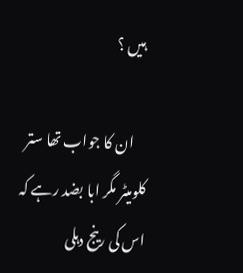ہیں ؟

    ان کا جواب تھا ستر کلومیٹر مگر ابا بضد رہے کہ اس کی رینج دہلی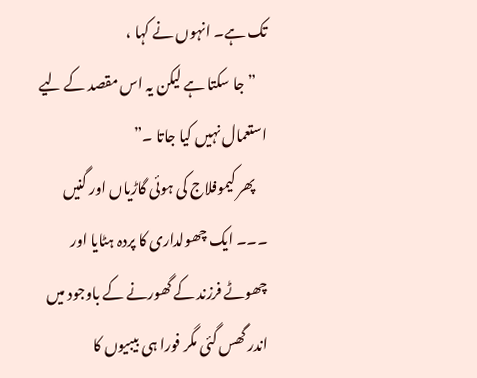تک ہے۔ انہوں نے کہا ،
    ” جا سکتا ہے لیکن یہ اس مقصد کے لیے استعمال نہیں کیا جاتا ۔”
    پھر کیموفلاج کی ہوئی گاڑیاں اور گنیں ۔۔۔ ایک چھولداری کا پردہ ہٹایا اور چھوٹے فرزند کے گھورنے کے باوجود میں اندر گھس گئی مگر فورا ہی بیبیوں کا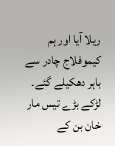ریلا آیا اور ہم کیموفلاج چادر سے باہر دھکیلے گئے۔ لڑکے بڑے تیس مار خان بن کے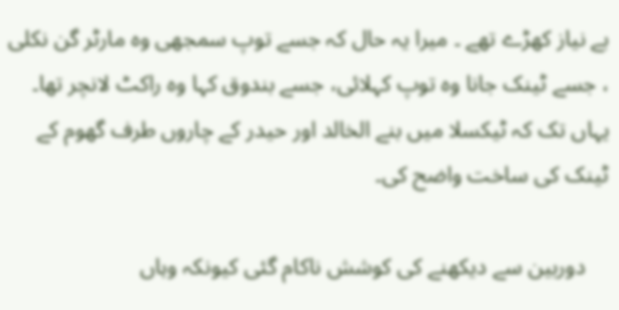بے نیاز کھڑے تھے ۔ میرا یہ حال کہ جسے توپ سمجھی وہ مارٹر گن نکلی ، جسے ٹینک جانا وہ توپ کہلائی، جسے بندوق کہا وہ راکٹ لانچر تھا۔ یہاں تک کہ ٹیکسلا میں بنے الخالد اور حیدر کے چاروں طرف گھوم کے ٹینک کی ساخت واضح کی۔

    دوربین سے دیکھنے کی کوشش ناکام گئی کیونکہ وہاں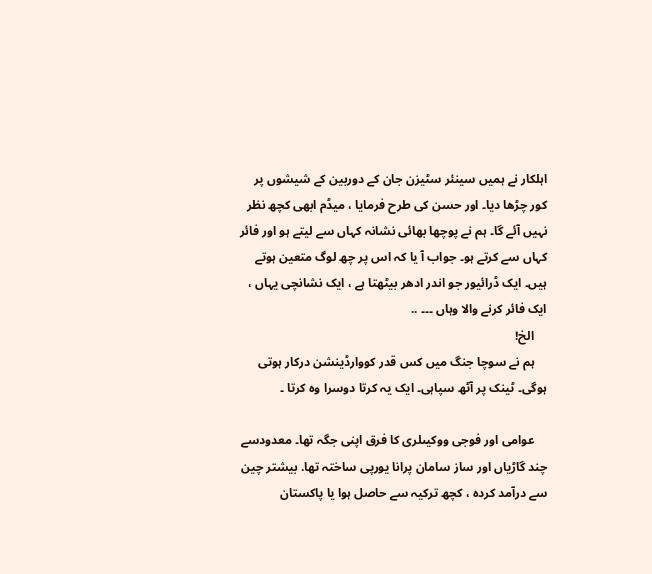اہلکار نے ہمیں سینئر سٹیزن جان کے دوربین کے شیشوں پر کور چڑھا دیا۔ اور حسن کی طرح فرمایا ، میڈم ابھی کچھ نظر نہیں آئے گا۔ ہم نے پوچھا بھائی نشانہ کہاں سے لیتے ہو اور فائر کہاں سے کرتے ہو۔ جواب آ یا کہ اس پر چھ لوگ متعین ہوتے ہیں۔ ایک ڈرائیور جو اندر ادھر بیٹھتا ہے ، ایک نشانچی یہاں ، ایک فائر کرنے والا وہاں ۔۔۔ ..
    الخ!
    ہم نے سوچا جنگ میں کس قدر کووارڈینشن درکار ہوتی ہوگی۔ ٹینک پر آٹھ سپاہی۔ ایک یہ کرتا دوسرا وہ کرتا ۔

    عوامی اور فوجی ووکیںلری کا فرق اپنی جگہ تھا۔ معدودسے چند گاڑیاں اور ساز سامان پرانا یورپی ساختہ تھا. بیشتر چین سے درآمد کردہ ، کچھ ترکیہ سے حاصل ہوا یا پاکستان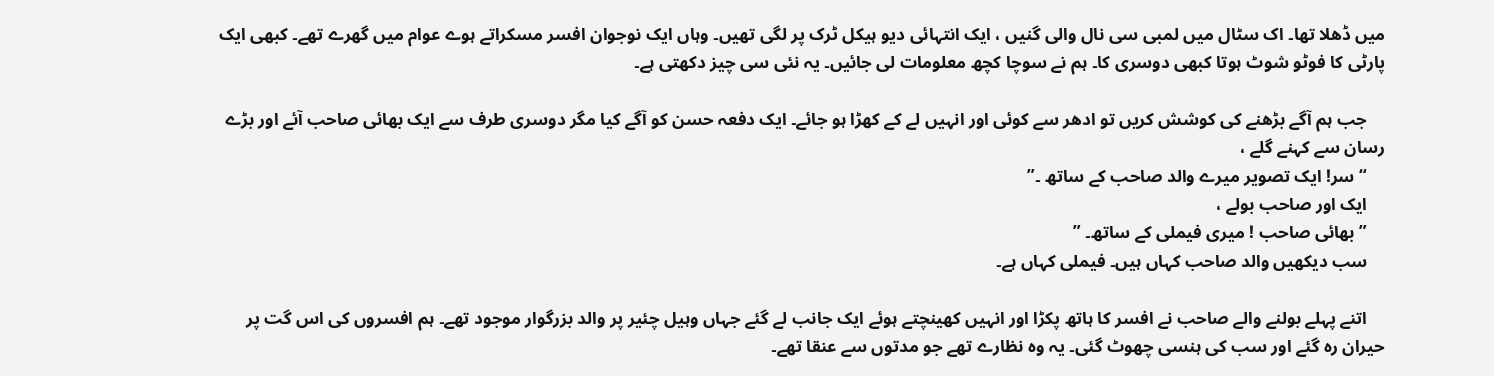میں ڈھلا تھا۔ اک سٹال میں لمبی سی نال والی گنیں ، ایک انتہائی دیو ہیکل ٹرک پر لگی تھیں۔ وہاں ایک نوجوان افسر مسکراتے ہوے عوام میں گھرے تھے۔ کبھی ایک پارٹی کا فوٹو شوٹ ہوتا کبھی دوسری کا۔ ہم نے سوچا کچھ معلومات لی جائیں۔ یہ نئی سی چیز دکھتی ہے۔

    جب ہم آگے بڑھنے کی کوشش کریں تو ادھر سے کوئی اور انہیں لے کے کھڑا ہو جائے۔ ایک دفعہ حسن کو آگے کیا مگر دوسری طرف سے ایک بھائی صاحب آئے اور بڑے رسان سے کہنے گلے ،
    “سر! ایک تصویر میرے والد صاحب کے ساتھ ۔”
    ایک اور صاحب بولے ،
    ” بھائی صاحب ! میری فیملی کے ساتھ۔ ”
    سب دیکھیں والد صاحب کہاں ہیں۔ فیملی کہاں ہے۔

    اتنے پہلے بولنے والے صاحب نے افسر کا ہاتھ پکڑا اور انہیں کھینچتے ہوئے ایک جانب لے گئے جہاں وہیل چئیر پر والد بزرگوار موجود تھے۔ ہم افسروں کی اس گت پر حیران رہ گئے اور سب کی ہنسی چھوٹ گئی۔ یہ وہ نظارے تھے جو مدتوں سے عنقا تھے۔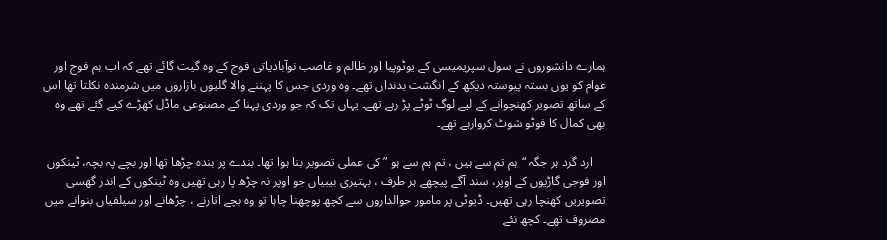ہمارے دانشوروں نے سول سپریمیسی کے یوٹوپیا اور ظالم و غاصب نوآبادیاتی فوج کے وہ گیت گائے تھے کہ اب ہم فوج اور عوام کو یوں بستہ پیوستہ دیکھ کے انگشت بدنداں تھے۔ وہ وردی جس کا پہننے والا گلیوں بازاروں میں شرمندہ نکلتا تھا اس کے ساتھ تصویر کھنچوانے کے لیے لوگ ٹوٹے پڑ رہے تھے۔ یہاں تک کہ جو وردی پہنا کے مصنوعی ماڈل کھڑے کیے گئے تھے وہ بھی کمال کا فوٹو شوٹ کروارہے تھے۔

    ارد گرد ہر جگہ “ہم تم سے ہیں ، تم ہم سے ہو ” کی عملی تصویر بنا ہوا تھا۔ بندے پر بندہ چڑھا تھا اور بچے پہ بچہ، ٹینکوں اور فوجی گاڑیوں کے اوپر، سند آگے پیچھے ہر طرف ، بہتیری بیبیاں جو اوپر نہ چڑھ پا رہی تھیں وہ ٹینکوں کے اندر گھسی تصویریں کھنچا رہی تھیں۔ ڈیوٹی پر مامور حوالداروں سے کچھ پوچھنا چاہا تو وہ بچے اتارنے ، چڑھانے اور سیلفیاں بنوانے میں مصروف تھے۔ کچھ نئے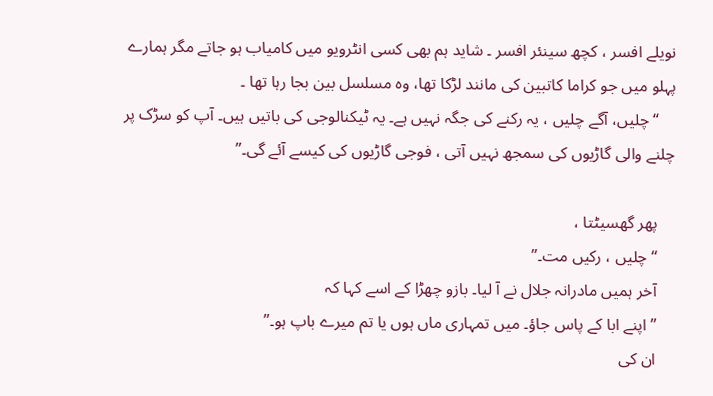نویلے افسر ، کچھ سینئر افسر ۔ شاید ہم بھی کسی انٹرویو میں کامیاب ہو جاتے مگر ہمارے پہلو میں جو کراما کاتبین کی مانند لڑکا تھا، وہ مسلسل بین بجا رہا تھا ۔
    “چلیں، آگے چلیں ، یہ رکنے کی جگہ نہیں ہے۔ یہ ٹیکنالوجی کی باتیں ہیں۔ آپ کو سڑک پر چلنے والی گاڑیوں کی سمجھ نہیں آتی ، فوجی گاڑیوں کی کیسے آئے گی۔”

    پھر گھسیٹتا ،
    “چلیں ، رکیں مت۔”
    آخر ہمیں مادرانہ جلال نے آ لیا۔ بازو چھڑا کے اسے کہا کہ
    ” اپنے ابا کے پاس جاؤ۔ میں تمہاری ماں ہوں یا تم میرے باپ ہو۔”
    ان کی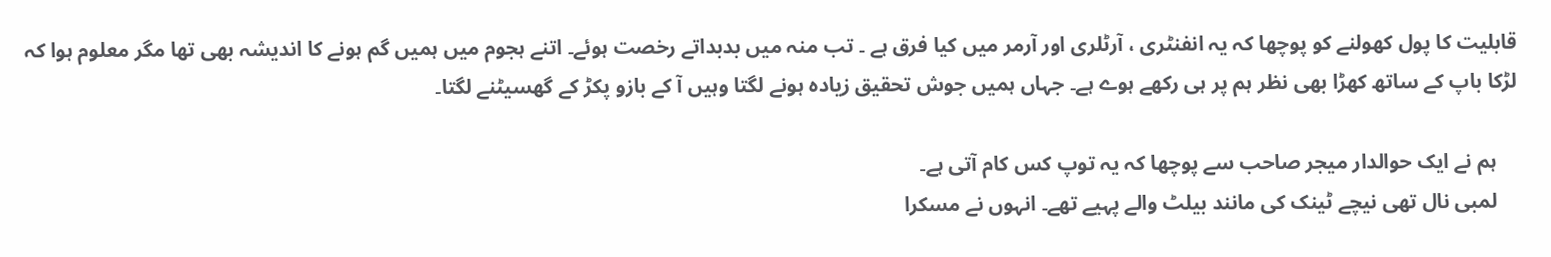قابلیت کا پول کھولنے کو پوچھا کہ یہ انفنٹری ، آرٹلری اور آرمر میں کیا فرق ہے ۔ تب منہ میں بدبداتے رخصت ہوئے۔ اتنے ہجوم میں ہمیں گم ہونے کا اندیشہ بھی تھا مگر معلوم ہوا کہ لڑکا باپ کے ساتھ کھڑا بھی نظر ہم پر ہی رکھے ہوے ہے۔ جہاں ہمیں جوش تحقیق زیادہ ہونے لگتا وہیں آ کے بازو پکڑ کے گھسیٹنے لگتا۔

    ہم نے ایک حوالدار میجر صاحب سے پوچھا کہ یہ توپ کس کام آتی ہے۔
    لمبی نال تھی نیچے ٹینک کی مانند بیلٹ والے پہیے تھے۔ انہوں نے مسکرا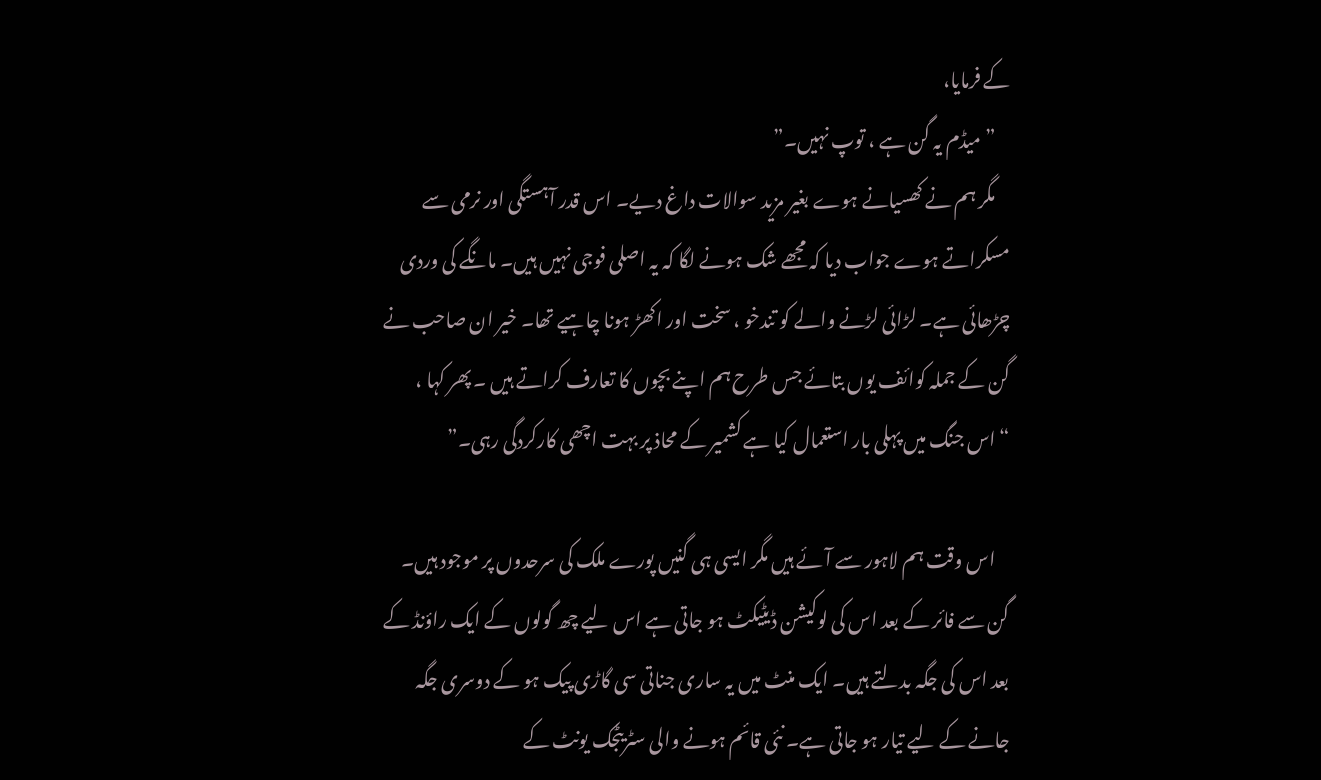کے فرمایا،
    ” میڈم یہ گن ہے ، توپ نہیں۔”
    مگر ہم نے کھسیانے ہوے بغیر مزید سوالات داغ دیے۔ اس قدر آہستگی اور نرمی سے مسکراتے ہوے جواب دیا کہ مجھے شک ہونے لگا کہ یہ اصلی فوجی نہیں ہیں۔ مانگے کی وردی چڑھائی ہے۔ لڑائی لڑنے والے کو تندخو ، سخت اور اکھڑ ہونا چاہیے تھا۔ خیر ان صاحب نے گن کے جملہ کوائف یوں بتائے جس طرح ہم اپنے بچوں کا تعارف کراتے ہیں ۔ پھر کہا ، “اس جنگ میں پہلی بار استعمال کیا ہے کشمیر کے محاذ پر بہت اچھی کارکردگی رہی۔”

    اس وقت ہم لاہور سے آئے ہیں مگر ایسی ہی گنیں پورے ملک کی سرحدوں پر موجود ہیں۔ گن سے فائر کے بعد اس کی لوکیشن ڈیٹیکٹ ہو جاتی ہے اس لیے چھ گولوں کے ایک راؤنڈ کے بعد اس کی جگہ بدلتے ہیں۔ ایک منٹ میں یہ ساری جناتی سی گاڑی پیک ہو کے دوسری جگہ جانے کے لیے تیار ہو جاتی ہے۔ نئی قائم ہونے والی سٹریٹجک یونٹ کے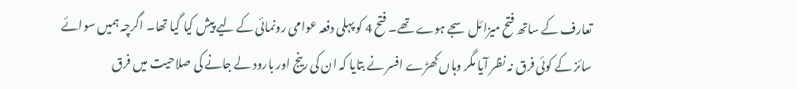تعارف کے ساتھ فتح میزائل سجے ہوے تھے۔ فتح 4 کو پہلی دفعہ عوامی رونمائی کے لیے پیش کیا گیا تھا۔ اگرچہ ہمیں سوائے سائز کے کوئی فرق نہ نظر آیا مگر وہاں کھڑے افسر نے بتایا کہ ان کی رینج اور بارود لے جانے کی صلاحیت میں فرق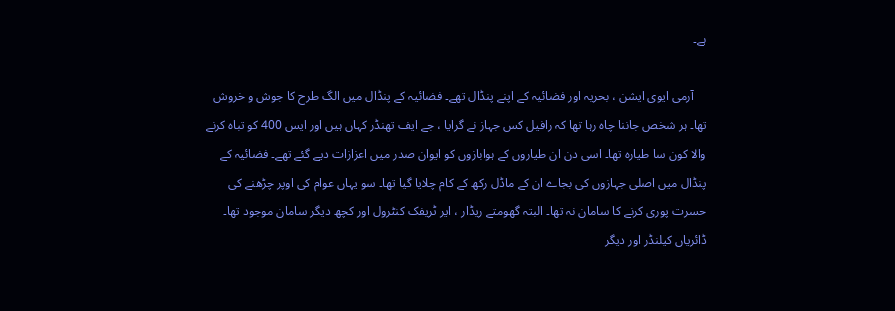ہے۔

    آرمی ایوی ایشن ، بحریہ اور فضائیہ کے اپنے پنڈال تھے۔ فضائیہ کے پنڈال میں الگ طرح کا جوش و خروش تھا۔ ہر شخص جاننا چاہ رہا تھا کہ رافیل کس جہاز نے گرایا ، جے ایف تھنڈر کہاں ہیں اور ایس 400 کو تباہ کرنے والا کون سا طیارہ تھا۔ اسی دن ان طیاروں کے ہوابازوں کو ایوان صدر میں اعزازات دیے گئے تھے۔ فضائیہ کے پنڈال میں اصلی جہازوں کی بجاے ان کے ماڈل رکھ کے کام چلایا گیا تھا۔ سو یہاں عوام کی اوپر چڑھنے کی حسرت پوری کرنے کا سامان نہ تھا۔ البتہ گھومتے ریڈار ، ایر ٹریفک کنٹرول اور کچھ دیگر سامان موجود تھا۔ ڈائریاں کیلنڈر اور دیگر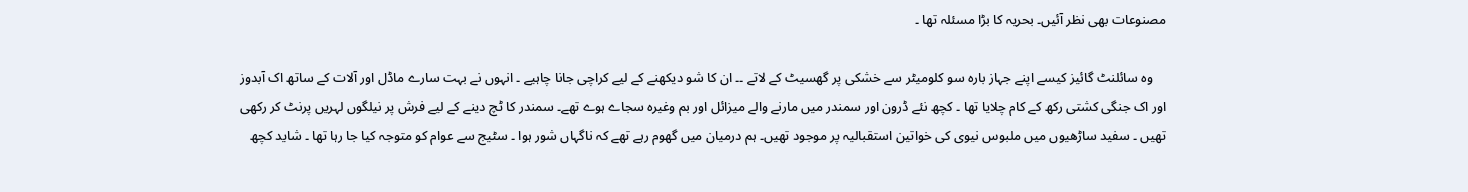مصنوعات بھی نظر آئیں۔ بحریہ کا بڑا مسئلہ تھا ۔

    وہ سائلنٹ گائیز کیسے اپنے جہاز بارہ سو کلومیٹر سے خشکی پر گھسیٹ کے لاتے ۔۔ ان کا شو دیکھنے کے لیے کراچی جانا چاہیے ۔ انہوں نے بہت سارے ماڈل اور آلات کے ساتھ اک آبدوز اور اک جنگی کشتی رکھ کے کام چلایا تھا ۔ کچھ نئے ڈرون اور سمندر میں مارنے والے میزائل اور بم وغیرہ سجاے ہوے تھے۔ سمندر کا ٹچ دینے کے لیے فرش پر نیلگوں لہریں پرنٹ کر رکھی تھیں ۔ سفید ساڑھیوں میں ملبوس نیوی کی خواتین استقبالیہ پر موجود تھیں۔ ہم درمیان میں گھوم رہے تھے کہ ناگہاں شور ہوا ۔ سٹیج سے عوام کو متوجہ کیا جا رہا تھا ۔ شاید کچھ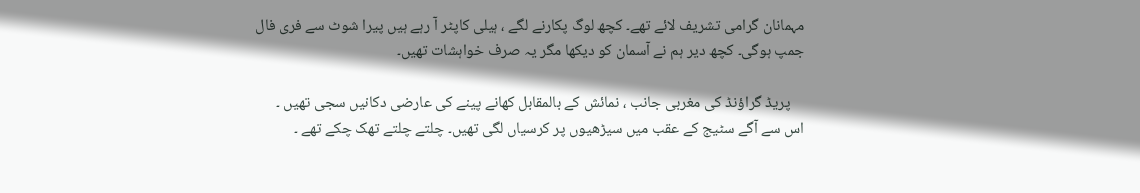مہمانان گرامی تشریف لائے تھے۔ کچھ لوگ پکارنے لگے ، ہیلی کاپٹر آ رہے ہیں پیرا شوٹ سے فری فال جمپ ہوگی۔ کچھ دیر ہم نے آسمان کو دیکھا مگر یہ صرف خواہشات تھیں۔

    پریڈ گراؤنڈ کی مغربی جانب ، نمائش کے بالمقابل کھانے پینے کی عارضی دکانیں سجی تھیں ۔ اس سے آگے سٹیج کے عقب میں سیڑھیوں پر کرسیاں لگی تھیں۔ چلتے چلتے تھک چکے تھے ۔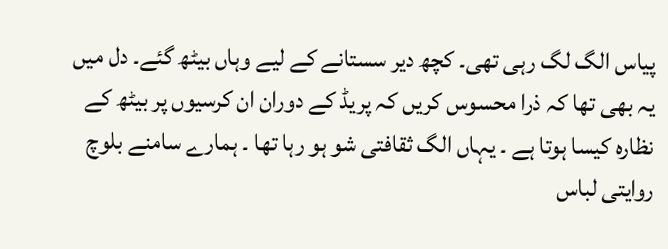پیاس الگ لگ رہی تھی۔ کچھ دیر سستانے کے لیے وہاں بیٹھ گئے۔ دل میں یہ بھی تھا کہ ذرا محسوس کریں کہ پریڈ کے دوران ان کرسیوں پر بیٹھ کے نظارہ کیسا ہوتا ہے ۔ یہاں الگ ثقافتی شو ہو رہا تھا ۔ ہمارے سامنے بلوچ روایتی لباس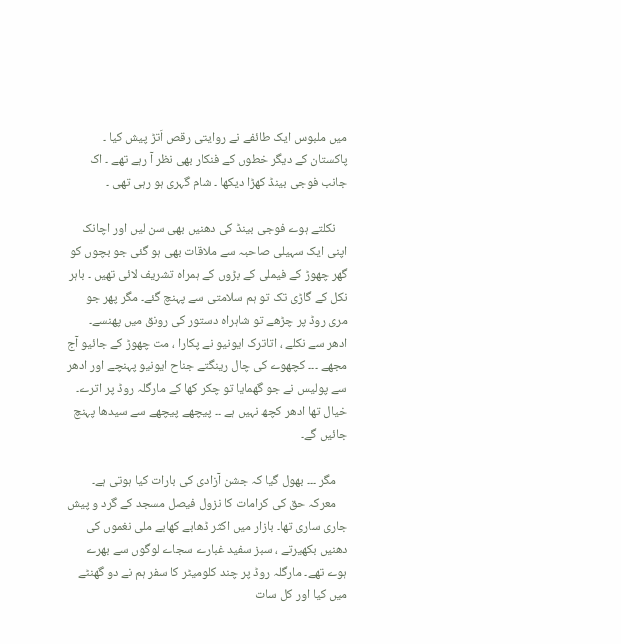میں ملبوس ایک طائفے نے روایتی رقص اَتڑ پیش کیا ۔ پاکستان کے دیگر خطوں کے فنکار بھی نظر آ رہے تھے ۔ اک جانب فوجی بینڈ کھڑا دیکھا ۔ شام گہری ہو رہی تھی ۔

    نکلتے ہوے فوجی بینڈ کی دھنیں بھی سن لیں اور اچانک اپنی ایک سہیلی صاحبہ سے ملاقات بھی ہو گئی جو بچوں کو گھر چھوڑ کے فیملی کے بڑوں کے ہمراہ تشریف لائی تھیں ۔ باہر نکل کے گاڑی تک تو ہم سلامتی سے پہنچ گئے۔ مگر پھر جو مری روڈ پر چڑھے تو شاہراہ دستور کی رونق میں پھنسے۔ ادھر سے نکلے ، اتاترک ایونیو نے پکارا ، مت چھوڑ کے جائیو آج مجھے ۔۔۔ کچھوے کی چال رینگتے جناح ایونیو پہنچے اور ادھر سے پولیس نے جو گھمایا تو چکر کھا کے مارگلہ روڈ پر اترے۔ خیال تھا ادھر کچھ نہیں ہے ۔۔ پیچھے پیچھے سے سیدھا پہنچ جائیں گے۔

    مگر ۔۔۔ بھول گیا کہ جشن آزادی کی بارات کیا ہوتی ہے۔
    معرکہ حق کی کرامات کا نزول فیصل مسجد کے گرد و پیش جاری ساری تھا۔ بازار میں اکثر ڈھابے کھابے ملی نغموں کی دھنیں بکھیرتے ، سبز سفید غبارے سجاے لوگوں سے بھرے ہوے تھے۔ مارگلہ روڈ پر چند کلومیٹر کا سفر ہم نے دو گھنٹے میں کیا اور کل سات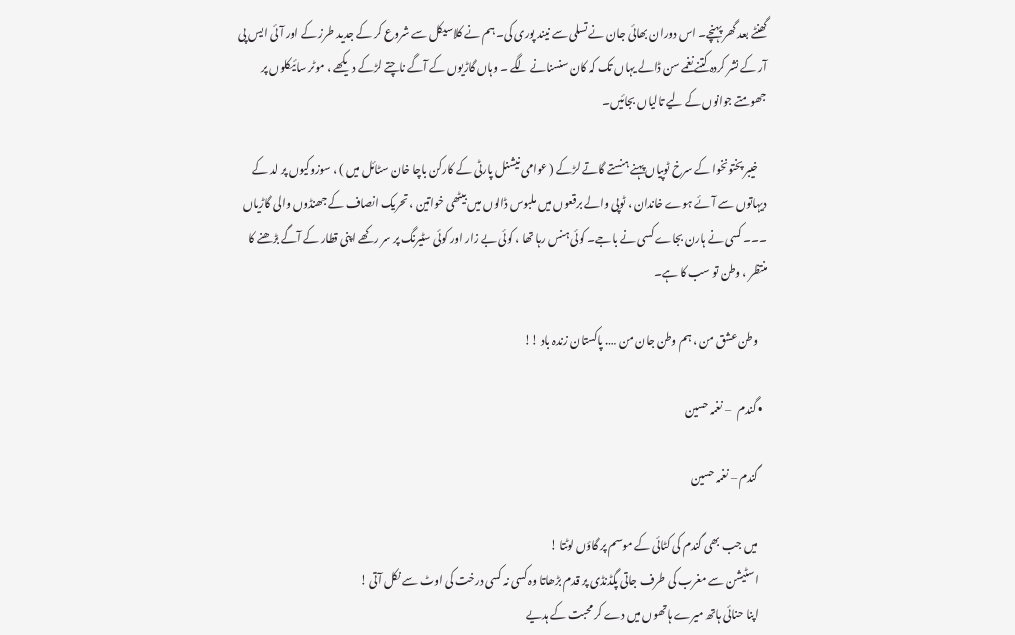گھنٹے بعد گھر پہنچے۔ اس دوران بھائی جان نے تسلی سے نیند پوری کی۔ ہم نے کلاسیکل سے شروع کر کے جدید طرز کے اور آئی ایس پی آر کے نشر کردہ کتنے نغمے سن ڈالے یہاں تک کہ کان سنسنانے لگے ۔ وہاں گاڑیوں کے آگے ناچتے لڑکے دیکھے ، موٹر سائیکلوں پر جھومتے جوانوں کے لیے تالیاں بجائیں۔

    خیبر پختونخوا کے سرخ ٹوپیاں پہنے ہنستے گاتے لڑکے ( عوامی نیشنل پارٹی کے کارکن باچا خان سٹائل میں ) ، سوزوکیوں پر لد کے دیہاتوں سے آئے ہوے خاندان ، ٹوپی والے برقعوں میں ملبوس ڈالوں میں بیٹھی خواتین ، تحریک انصاف کے جھنڈوں والی گاڑیاں ۔۔۔ کسی نے ہارن بجاے کسی نے باجے۔ کوئی ہنس رہا تھا ، کوئی بے زار اور کوئی سٹیرنگ پر سر رکھے اپنی قطار کے آگے بڑھنے کا منتظر ، وطن تو سب کا ہے۔

    وطن عشق من ، ہم وطن جان من …. پاکستان زندہ باد !!

  • گندم   – نغمہ حسین

    گندم – نغمہ حسین

    میں جب بھی گندم کی کٹائی کے موسم پر گاؤں لوٹتا !
    اسٹیشن سے مغرب کی طرف جاتی پگڈنڈی پر قدم بڑھاتا وہ کسی نہ کسی درخت کی اوٹ سے نکل آتی !
    اپنا حنائی ہاتھ میرے ہاتھوں میں دے کر محبت کے ہدیے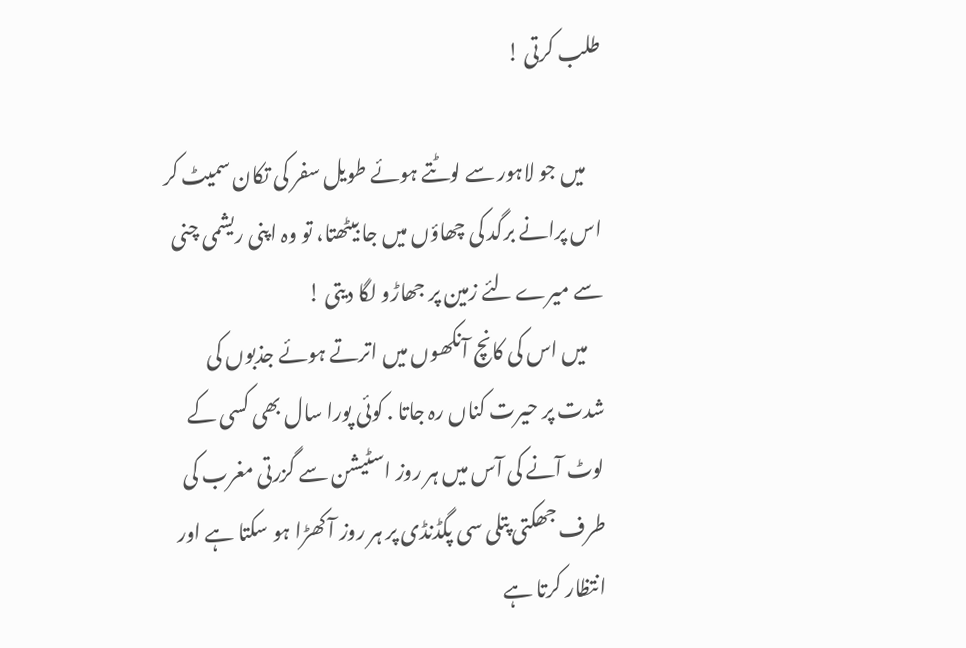طلب کرتی !

    میں جو لاہور سے لوٹتے ہوئے طویل سفر کی تکان سمیٹ کر اس پرانے برگد کی چھاؤں میں جا بیٹھتا، تو وہ اپنی ریشمی چنی سے میرے لئے زمین پر جھاڑو لگا دیتی !
    میں اس کی کانچ آنکھوں میں اترتے ہوئے جذبوں کی شدت پر حیرت کناں رہ جاتا . کوئی پورا سال بھی کسی کے لوٹ آنے کی آس میں ہر روز اسٹیشن سے گزرتی مغرب کی طرف جھکتی پتلی سی پگڈنڈی پر ہر روز آ کھڑا ہو سکتا ہے اور انتظار کرتا ہے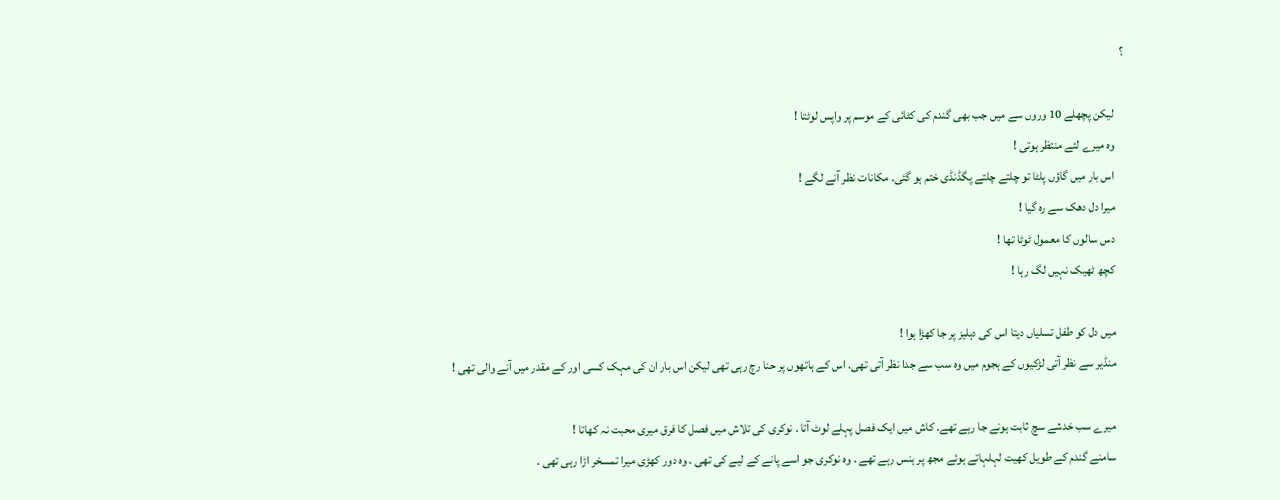؟

    لیکن پچھلے 10 وروں سے میں جب بھی گندم کی کٹائی کے موسم پر واپس لوٹتا !
    وہ میرے لئے منتظر ہوتی !
    اس بار میں گاؤں پلٹا تو چلتے چلتے پگڈنڈی ختم ہو گئی. مکانات نظر آنے لگے !
    میرا دل دھک سے رہ گیا !
    دس سالوں کا معمول ٹوٹا تھا !
    کچھ ٹھیک نہیں لگ رہا !

    میں دل کو طفل تسلیاں دیتا اس کی دہلیز پر جا کھڑا ہوا !
    منڈیر سے نظر آتی لڑکیوں کے ہجوم میں وہ سب سے جدا نظر آتی تھی. اس کے ہاتھوں پر حنا رچ رہی تھی لیکن اس بار ان کی مہک کسی اور کے مقدر میں آنے والی تھی !

    میرے سب خدشے سچ ثابت ہونے جا رہے تھے. کاش میں ایک فصل پہلے لوٹ آتا . نوکری کی تلاش میں فصل کا فرق میری محبت نہ کھاتا !
    سامنے گندم کے طویل کھیت لہلہاتے ہوئے مجھ پر ہنس رہے تھے . وہ نوکری جو اسے پانے کے لیے کی تھی . وہ دور کھڑی میرا تمسخر اڑا رہی تھی .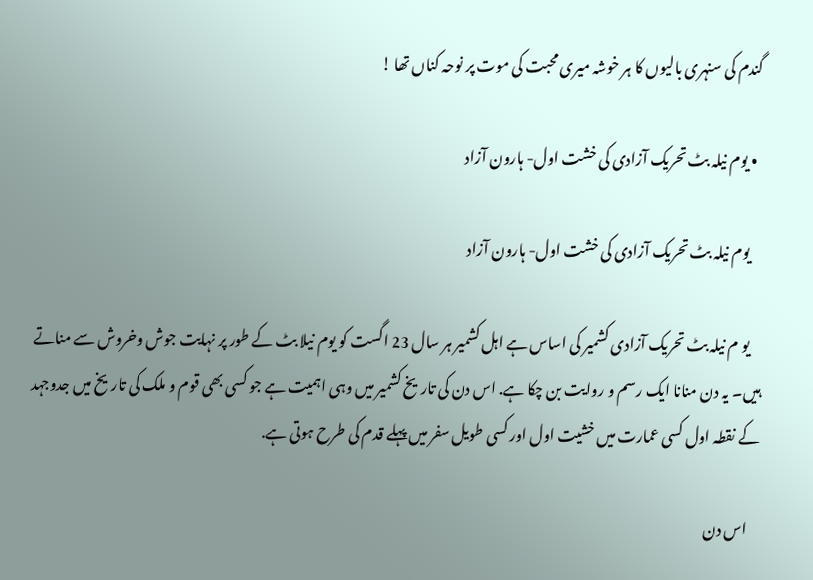گندم کی سنہری بالیوں کا ہر خوشہ میری محبت کی موت پر نوحہ کناں تھا !

  • یوم نیلہ بٹ تحریک آزادی کی خشت اول- ہارون آزاد

    یوم نیلہ بٹ تحریک آزادی کی خشت اول- ہارون آزاد

    یو م نیلہ بٹ تحریک آزادی کشمیر کی اساس ہے اہل کشمیر ہر سال 23 اگست کو یوم نیلا بٹ کے طور پر نہایت جوش وخروش سے مناتے ہیں۔ یہ دن منانا ایک رسم و روایت بن چکا ہے. اس دن کی تاریخ کشمیر میں وہی اہمیت ہے جو کسی بھی قوم و ملک کی تاریخ میں جدوجہد کے نقطہ اول کسی عمارت میں خشیت اول اور کسی طویل سفر میں پہلے قدم کی طرح ہوتی ہے.

    اس دن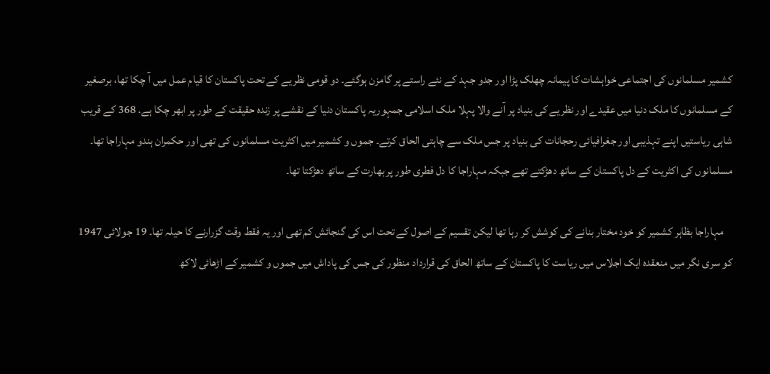کشمیر مسلمانوں کی اجتماعی خواہشات کا پیمانہ چھلک پڑا اور جدو جہد کے نئے راستے پر گامزن ہوگئے۔ دو قومی نظریے کے تحت پاکستان کا قیام عمل میں آ چکا تھا، برصغیر کے مسلمانوں کا ملک دنیا میں عقیدے اور نظریے کی بنیاد پر آنے والا پہلا ملک اسلامی جمہوریہ پاکستان دنیا کے نقشے پر زندہ حقیقت کے طور پر ابھر چکا ہے. 368 کے قریب شاہی ریاستیں اپنے تہذیبی اور جغرافیائی رحجانات کی بنیاد پر جس ملک سے چاہتی الحاق کرتے۔ جموں و کشمیر میں اکثریت مسلمانوں کی تھی اور حکمران ہندو مہاراجا تھا۔ مسلمانوں کی اکثریت کے دل پاکستان کے ساتھ دھڑکتے تھے جبکہ مہاراجا کا دل فطری طور پر بھارت کے ساتھ دھڑکتا تھا۔

    مہاراجا بظاہر کشمیر کو خود مختار بنانے کی کوشش کر رہا تھا لیکن تقسیم کے اصول کے تحت اس کی گنجائش کم تھی اور یہ فقط وقت گزرارنے کا حیلہ تھا۔ 19 جولائی 1947 کو سری نگر میں منعقدہ ایک اجلاس میں ریاست کا پاکستان کے ساتھ الحاق کی قرارداد منظور کی جس کی پاداش میں جموں و کشمیر کے اڑھائی لاکھ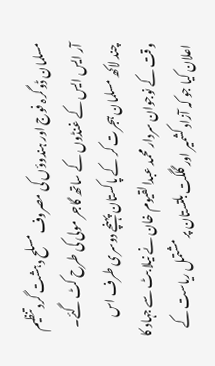مسلمان ڈوگرہ فوج اور ہندوؤں کی مصروف مسلح دہشت گرد تنظیم آر ایس ایس کے غنڈوں کے ساتھ گاجر مولی کی طرح کٹ گئے۔ چند لاکھ مسلمان ہجرت کر کے پاکستان پہنچے دوسری طرف اس وقت کے نوجوان سردار محمد عبدالقیوم خان نے نیلا بٹ سے جہاد کا اعلان کیا جو کہ آزاد کشمیر اور گلگت بلتستان پر مشتمل ریاست کے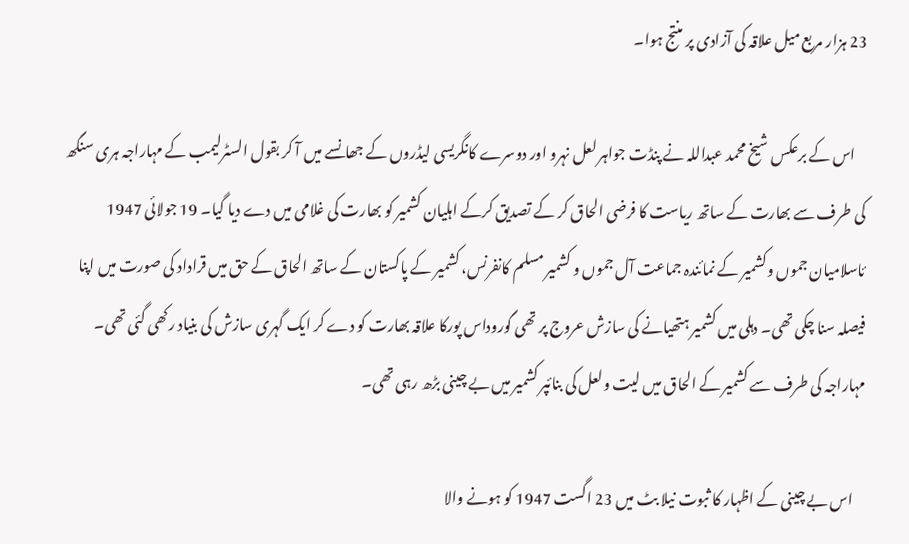23 ہزار مربع میل علاقہ کی آزادی پر منتج ہوا۔

    اس کے برعکس شیخ محمد عبداللہ نے پنڈت جواہر لعل نہرو اور دوسرے کانگریسی لیڈروں کے جھانسے میں آ کر بقول السٹرلیمب کے مہاراجہ ہری سنگھ کی طرف سے بھارت کے ساتھ ریاست کا فرضی الحاق کر کے تصدیق کرکے اہلیان کشمیر کو بھارت کی غلامی میں دے دیا گیا۔ 19 جولائی 1947 ئاسلامیان جموں وکشمیر کے نمائندہ جماعت آل جموں و کشمیر مسلم کانفرنس، کشمیر کے پاکستان کے ساتھ الحاق کے حق میں قراداد کی صورت میں اپنا فیصلہ سنا چکی تھی۔ دہلی میں کشمیر ہتھیانے کی سازش عروج پر تھی گوروداس پورکا علاقہ بھارت کو دے کر ایک گہری سازش کی بنیاد رکھی گئی تھی۔ مہاراجہ کی طرف سے کشمیر کے الحاق میں لیت ولعل کی بنائپر کشمیر میں بے چینی بڑھ رہی تھی۔

    اس بے چینی کے اظہار کا ثبوت نیلا بٹ میں 23 اگست 1947 کو ہونے والا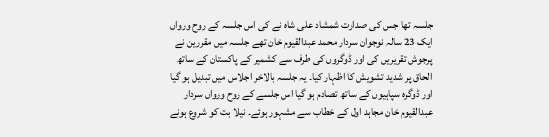جلسہ تھا جس کی صدارت شمشاد علی شاہ نے کی اس جلسہ کے روح ورواں ایک 23 سالہ نوجوان سردار محمد عبدالقیوم خان تھے جلسہ میں مقررین نے پرجوش تقریریں کی اور ڈوگروں کی طرف سے کشمیر کے پاکستان کے ساتھ الحاق پر شدید تشویش کا اظہار کیا۔ یہ جلسہ بالاخر اجلاس میں تبدیل ہو گیا اور ڈوگرہ سپاہیوں کے ساتھ تصادم ہو گیا اس جلسے کے روح ورواں سردار عبدالقیوم خان مجاہد اول کے خطاب سے مشہور ہوئے۔ نیلا بت کو شروع ہونے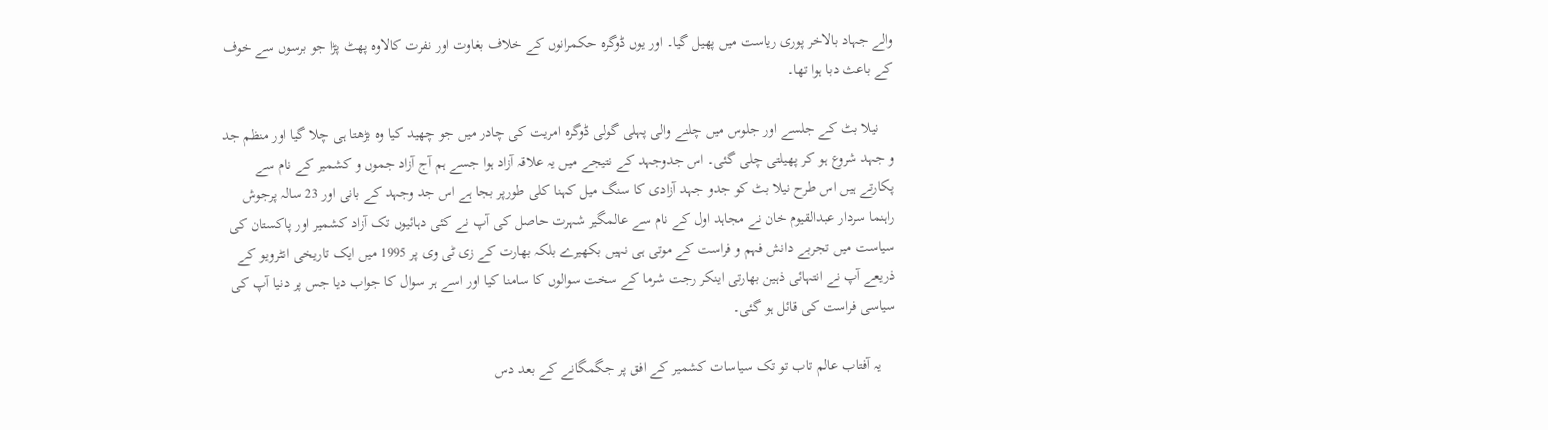والے جہاد بالاخر پوری ریاست میں پھیل گیا۔ اور یوں ڈوگرہ حکمرانوں کے خلاف بغاوت اور نفرت کالاوہ پھٹ پڑا جو برسوں سے خوف کے باعث دبا ہوا تھا۔

    نیلا بٹ کے جلسے اور جلوس میں چلنے والی پہلی گولی ڈوگرہ امریت کی چادر میں جو چھید کیا وہ بڑھتا ہی چلا گیا اور منظم جد و جہد شروع ہو کر پھیلتی چلی گئی۔ اس جدوجہد کے نتیجے میں یہ علاقہ آزاد ہوا جسے ہم آج آزاد جموں و کشمیر کے نام سے پکارتے ہیں اس طرح نیلا بٹ کو جدو جہد آزادی کا سنگ میل کہنا کلی طورپر بجا ہے اس جد وجہد کے بانی اور 23 سالہ پرجوش راہنما سردار عبدالقیوم خان نے مجاہد اول کے نام سے عالمگیر شہرت حاصل کی آپ نے کئی دہائیوں تک آزاد کشمیر اور پاکستان کی سیاست میں تجربے دانش فہم و فراست کے موتی ہی نہیں بکھیرے بلکہ بھارت کے زی ٹی وی پر 1995 میں ایک تاریخی انٹرویو کے ذریعے آپ نے انتہائی ذہین بھارتی اینکر رجت شرما کے سخت سوالوں کا سامنا کیا اور اسے ہر سوال کا جواب دیا جس پر دنیا آپ کی سیاسی فراست کی قائل ہو گئی۔

    یہ آفتاب عالم تاب تو تک سیاسات کشمیر کے افق پر جگمگانے کے بعد دس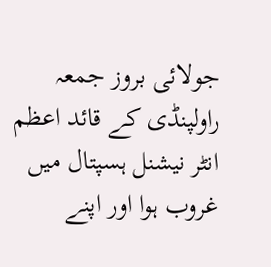جولائی بروز جمعہ راولپنڈی کے قائد اعظم انٹر نیشنل ہسپتال میں غروب ہوا اور اپنے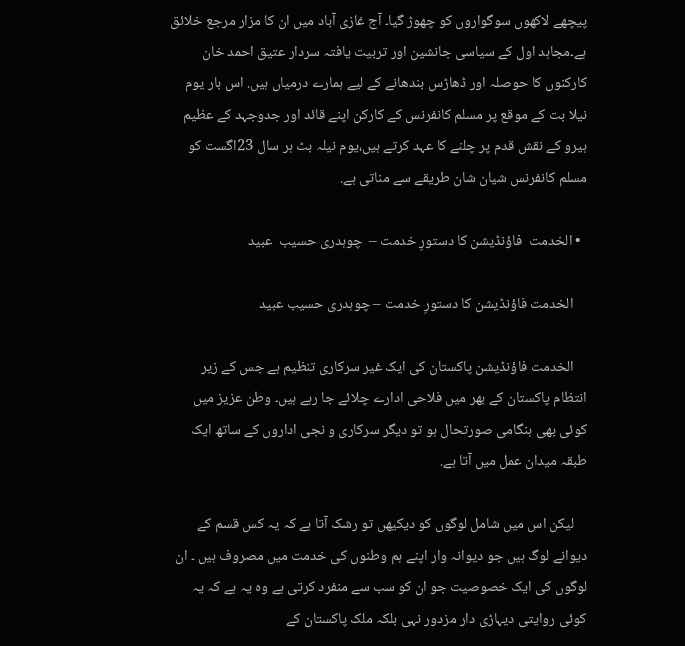پیچھے لاکھوں سوگواروں کو چھوڑ گیا۔ آج غازی آباد میں ان کا مزار مرجع خلائق ہے۔مجاہد اول کے سیاسی جانشین اور تربیت یافتہ سردار عتیق احمد خان کارکنوں کا حوصلہ اور ڈھاڑس بندھانے کے لیے ہمارے درمیاں ہیں. اس بار یوم نیلا بت کے موقع پر مسلم کانفرنس کے کارکن اپنے قائد اور جدوجہد کے عظیم ہیرو کے نقش قدم پر چلنے کا عہد کرتے ہیں،یوم نیلہ بٹ ہر سال 23اگست کو مسلم کانفرنس شیان شان طریقے سے مناتی ہے.

  • الخدمت  فاؤنڈیشن کا دستورِ خدمت –  چوہدری حسیب  عبید

    الخدمت فاؤنڈیشن کا دستورِ خدمت – چوہدری حسیب عبید

    الخدمت فاؤنڈیشن پاکستان کی ایک غیر سرکاری تنظیم ہے جس کے زیر انتظام پاکستان کے بھر میں فلاحی ادارے چلائے جا رہے ہیں۔ وطن عزیز میں کوئی بھی ہنگامی صورتحال ہو تو دیگر سرکاری و نجی اداروں کے ساتھ ایک طبقہ میدان عمل میں آتا ہے.

    لیکن اس میں شامل لوگوں کو دیکیھں تو رشک آتا ہے کہ یہ کس قسم کے دیوانے لوگ ہیں جو دیوانہ وار اپنے ہم وطنوں کی خدمت میں مصروف ہیں ۔ ان لوگوں کی ایک خصوصیت جو ان کو سب سے منفرد کرتی ہے وہ یہ ہے کہ یہ کوئی روایتی دیہاڑی دار مزدور نہی بلکہ ملک پاکستان کے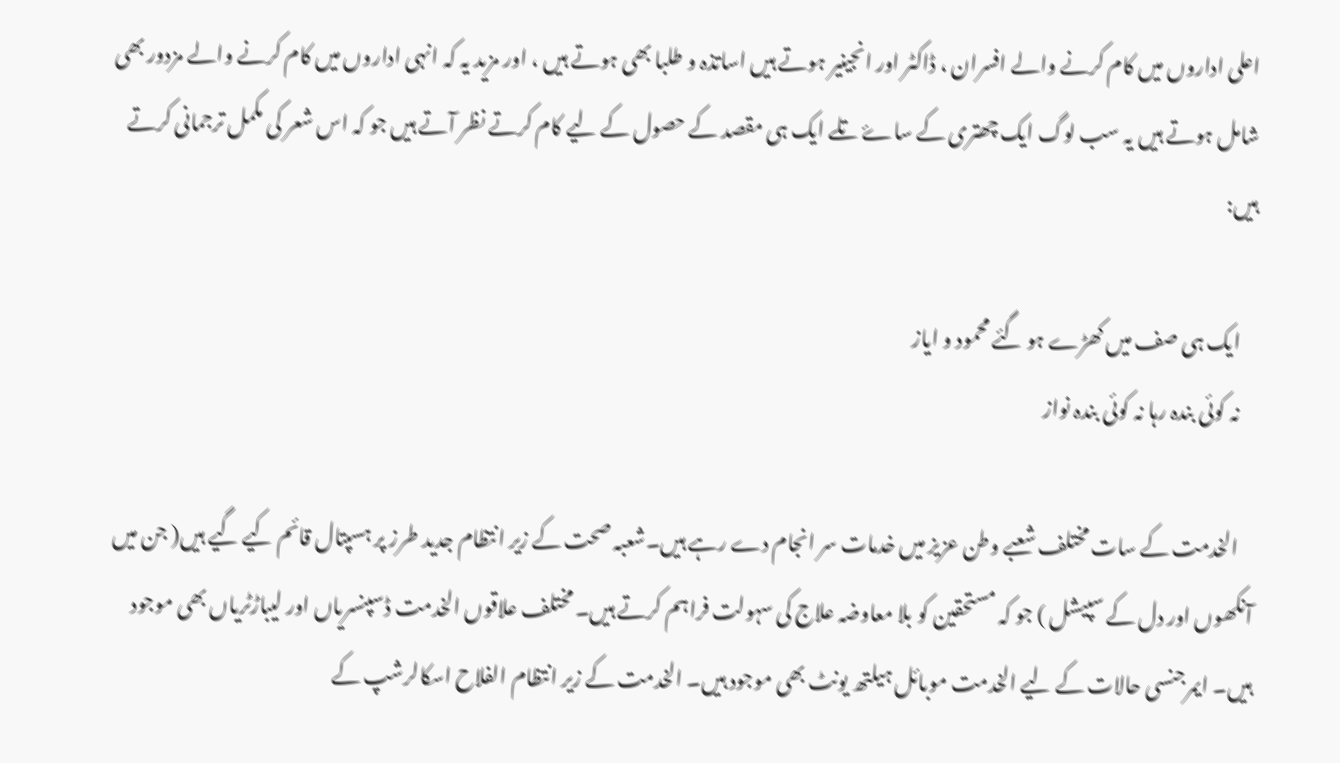اعلی اداروں میں کام کرنے والے افسران ، ڈاکٹر اور انجینیر ہوتے ہیں اساتذہ و طلبا بھی ہوتے ہیں ، اور مزید یہ کہ انہی اداروں میں کام کرنے والے مزدور بھی شامل ہوتے ہیں یہ سب لوگ ایک چھتری کے ساۓ تلے ایک ہی مقصد کے حصول کے لیے کام کرتے نظر آتے ہیں جو کہ اس شعر کی مکمل ترجمانی کرتے ہیں:

    ایک ہی صف میں کھڑے ہو گئے محمود و ایاز
    نہ کوئی بندہ رہا نہ کوئی بندہ نواز

    الخدمت کے سات مختلف شعبے وطن عزیز میں خدمات سر انجام دے رہے ہیں۔شعبہ صحت کے زیر انتظام جدید طرز پر ہسپتال قائم کیے گیے ہیں( جن میں آنکھوں اور دل کے سپیشل ) جو کہ مستحقین کو بلا معاوضہ علاج کی سہولت فراہم کرتے ہیں۔ مختلف علاقوں الخدمت ڈسپنسریاں اور لیباڑٹریاں بھی موجود ہیں۔ ایمرجنسی حالات کے لیے الخدمت موبائل ہیلتھ یونٹ بھی موجود ہیں۔ الخدمت کے زیر انتظام الفلاح اسکالرشپ کے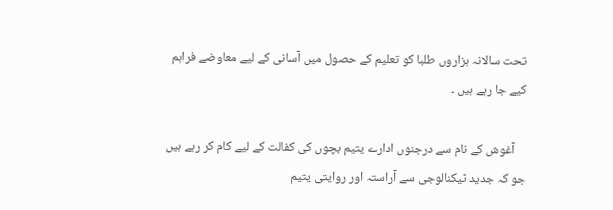تحت سالانہ ہزاروں طلبا کو تعلیم کے حصول میں آسانی کے لیے معاوضے فراہم کیے جا رہے ہیں ۔

    آغوش کے نام سے درجنوں ادارے یتیم بچوں کی کفالت کے لیے کام کر رہے ہیں جو کہ جدید ٹیکنالوجی سے آراستہ اور روایتی یتیم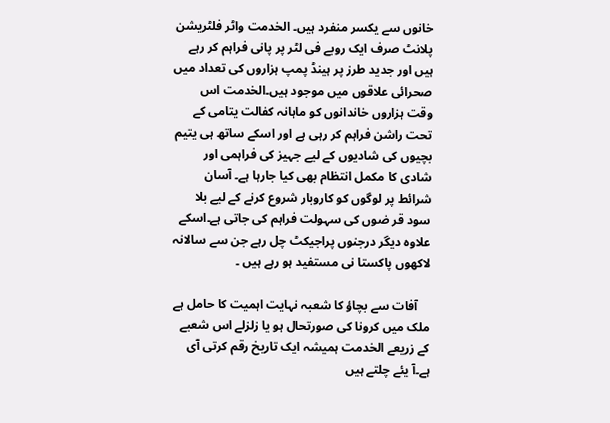خانوں سے یکسر منفرد ہیں۔ الخدمت واٹر فلٹریشن پلانٹ صرف ایک روبے فی لٹر پر پانی فراہم کر رہے ہیں اور جدید طرز پر ہینڈ پمپ ہزاروں کی تعداد میں صحرائی علاقوں میں موجود ہیں۔الخدمت اس وقت ہزاروں خاندانوں کو ماہانہ کفالت یتامی کے تحت راشن فراہم کر رہی ہے اور اسکے ساتھ ہی یتیم بچیوں کی شادیوں کے لیے جہیز کی فراہمی اور شادی کا مکمل انتظام بھی کیا جارہا ہے۔ آسان شرائط پر لوگوں کو کاروبار شروع کرنے کے لیے بلا سود قر ضوں کی سہولت فراہم کی جاتی ہے۔اسکے علاوہ دیگر درجنوں پراجیکٹ چل رہے جن سے سالانہ لاکھوں پاکستا نی مستفید ہو رہے ہیں ۔

    آفات سے بچاؤ کا شعبہ نہایت اہمیت کا حامل ہے ملک میں کرونا کی صورتحال ہو یا زلزلے اس شعبے کے زریعے الخدمت ہمیشہ ایک تاریخ رقم کرتی آی ہے۔آ یئے چلتے ہیں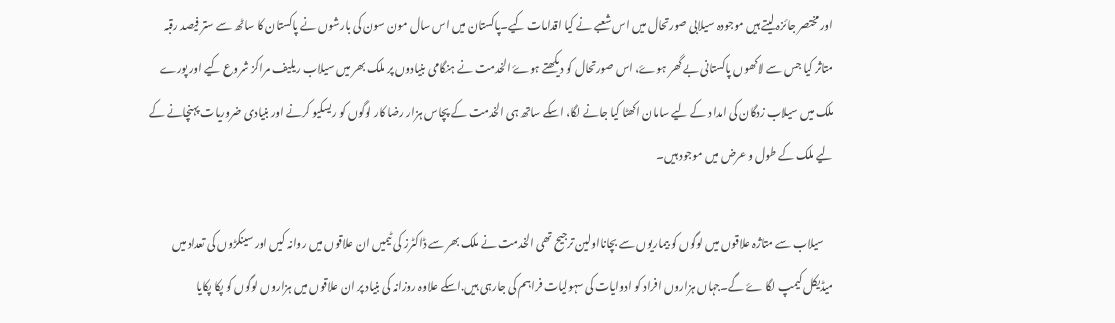اور مختصر جائزہ لیتے ہیں موجودہ سیلابی صورتحال میں اس شعبے نے کیا اقدامات کیے۔پاکستان میں اس سال مون سون کی بارشوں نے پاکستان کا ساٹھ سے ستر فیصد رقبہ متاثر کیا جس سے لاکھوں پاکستانی بے گھر ہوۓ، اس صورتحال کو دیکھتے ہوۓ الخدمت نے ہنگامی بنیادوں پر ملک بھر میں سیلاب ریلیف مراکز شروع کیے اور پورے ملک میں سیلاب زدگان کی امدا د کے لیے سامان اکھٹا کیا جانے لگا، اسکے ساتھ ہی الخدمت کے پچاس ہزار رضا کار لوگوں کو ریسکیو کرنے اور بنیادی ضروریات پہنچانے کے لیے ملک کے طول و عرض میں موجود ہیں۔

    سیلاب سے متاژہ علاقوں میں لوگوں کو بیماریوں سے بچانااولین ترجیح تھی الخدمت نے ملک بھر سے ڈاکٹرز کی ٹیمیں ان علاقوں میں روانہ کیں اور سینکڑوں کی تعداد میں میڈیکل کیمپ لگا ۓ گے۔جہاں ہزاروں افراد کو ادوایات کی سہولیات فراہم کی جارہی ہیں.اسکے علاوہ روزانہ کی بنیاد پر ان علاقوں میں ہزاروں لوگوں کو پکا پکایا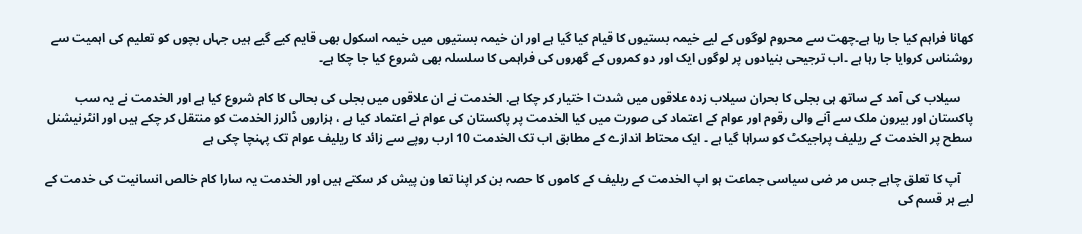کھانا فراہم کیا جا رہا ہے۔چھت سے محروم لوگوں کے لیے خیمہ بستیوں کا قیام کیا گیا ہے اور ان خیمہ بستیوں میں خیمہ اسکول بھی قایم کیے گیے ہیں جہاں بچوں کو تعلیم کی اہمیت سے روشناس کروایا جا رہا ہے ۔اب ترجیحی بنیادوں پر لوگوں ایک اور دو کمروں کے گھروں کی فراہمی کا سلسلہ بھی شروع کیا جا چکا ہے۔

    سیلاب کی آمد کے ساتھ ہی بجلی کا بحران سیلاب زدہ علاقوں میں شدت ا ختیار کر چکا ہے. الخدمت نے ان علاقوں میں بجلی کی بحالی کا کام شروع کیا ہے اور الخدمت نے یہ سب پاکستان اور بیرون ملک سے آنے والی رقوم اور عوام کے اعتماد کی صورت میں کیا الخدمت پر پاکستان کی عوام نے اعتماد کیا ہے ، ہزاروں ڈالرز الخدمت کو منتقل کر چکے ہیں اور انٹرنیشنل سطح پر الخدمت کے ریلیف پراجیکٹ کو سراہا گیا ہے ۔ ایک محتاط اندازے کے مطابق اب تک الخدمت 10 ارب روپے سے زائد کا ریلیف عوام تک پہنچا چکی ہے

    آپ کا تعلق چاہے جس مر ضی سیاسی جماعت ہو اپ الخدمت کے ریلیف کے کاموں کا حصہ بن کر اپنا تعا ون پیش کر سکتے ہیں اور الخدمت یہ سارا کام خالص انسانیت کی خدمت کے لیے ہر قسم کی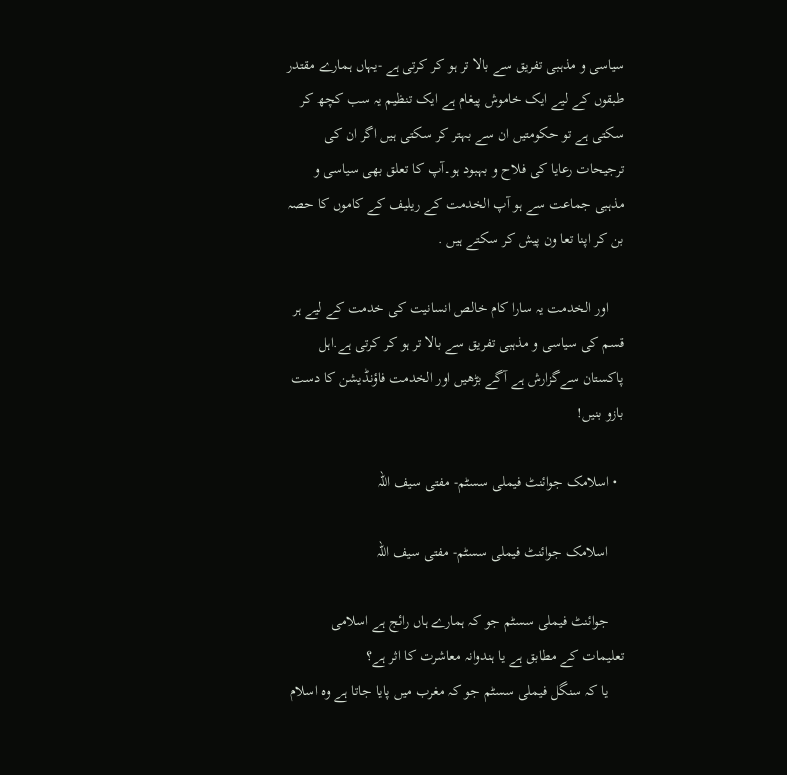سیاسی و مذہبی تفریق سے بالا تر ہو کر کرتی ہے -یہاں ہمارے مقتدر طبقوں کے لیے ایک خاموش پیغام ہے ایک تنظیم یہ سب کچھ کر سکتی ہے تو حکومتیں ان سے بہتر کر سکتی ہیں اگر ان کی ترجیحات رعایا کی فلاح و بہبود ہو۔آپ کا تعلق بھی سیاسی و مذہبی جماعت سے ہو آپ الخدمت کے ریلیف کے کاموں کا حصہ بن کر اپنا تعا ون پیش کر سکتے ہیں .

    اور الخدمت یہ سارا کام خالص انسانیت کی خدمت کے لیے ہر قسم کی سیاسی و مذہبی تفریق سے بالا تر ہو کر کرتی ہے.اہل پاکستان سےگزارش ہے آگے بڑھیں اور الخدمت فاؤنڈیشن کا دست بازو بنیں!

  • اسلامک جوائنٹ فیملی سسٹم- مفتی سیف اللہ

    اسلامک جوائنٹ فیملی سسٹم- مفتی سیف اللہ

    جوائنٹ فیملی سسٹم جو کہ ہمارے ہاں راںٔج ہے اسلامی تعلیمات کے مطابق ہے یا ہندوانہ معاشرت کا اثر ہے؟
    یا کہ سنگل فیملی سسٹم جو کہ مغرب میں پایا جاتا ہے وہ اسلام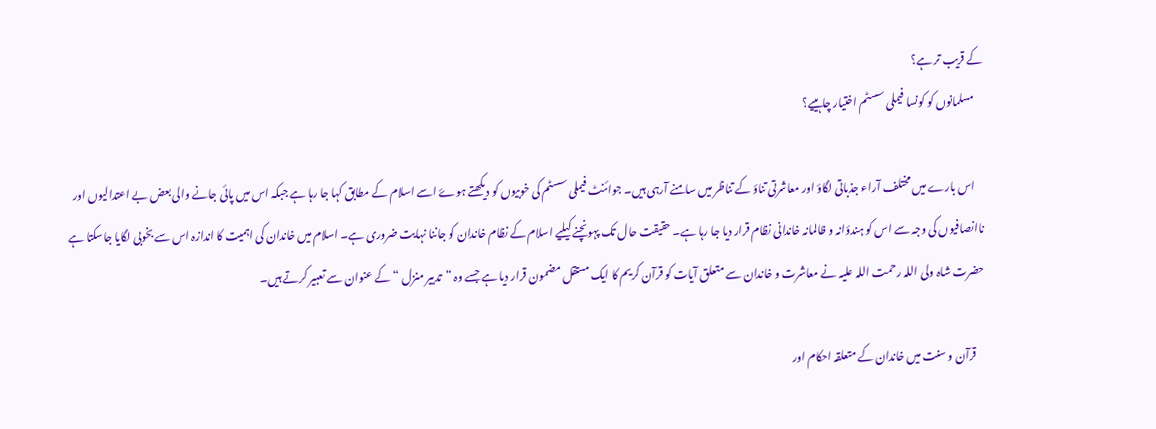کے قریب تر ہے؟
    مسلمانوں کو کونسا فیملی سسٹم اختیار چاہییے؟

    اس بارے میں مختلف آراء جذباتی لگاؤ اور معاشرتی تناؤ کے تناظر میں سامنے آرہی ہیں۔ جوائنٹ فیملی سسٹم کی خوبیوں کو دیکھتے ہوۓ اسے اسلام کے مطابق کہا جا رہا ہے جبکہ اس میں پائی جانے والی بعض بے اعتدالیوں اور ناانصافیوں کی وجہ سے اس کو ہندؤانہ و ظالمانہ خاندانی نظام قرار دیا جا رہا ہے۔ حقیقت حال تک پہونچنے کیلیے اسلام کے نظام خاندان کو جاننا نہایت ضروری ہے۔ اسلام میں خاندان کی اہمیت کا اندازہ اس سے بخوبی لگایا جاسکتا ہے حضرت شاہ ولی اللہ رحمت اللہ علیہ نے معاشرت و خاندان سے متعلق آیات کو قرآن کریم کا ایک مستقل مضمون قرار دیا ہے جسے وہ “تدبیر منزل “کے عنوان سے تعبیر کرتے ہیں۔

    قرآن و سنت میں خاندان کے متعلقہ احکام اور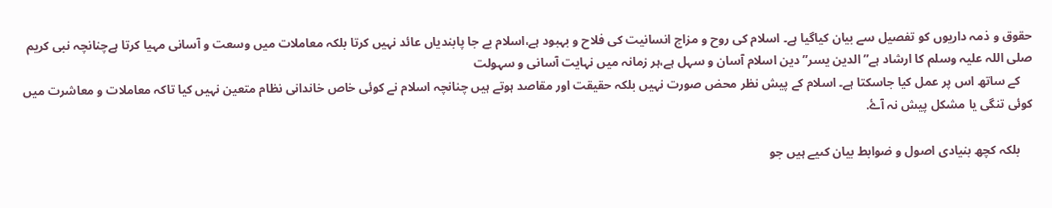حقوق و ذمہ داریوں کو تفصیل سے بیان کیاگیا ہے۔ اسلام کی روح و مزاج انسانیت کی فلاح و بہبود ہے،اسلام بے جا پابندیاں عاںٔد نہیں کرتا بلکہ معاملات میں وسعت و آسانی مہیا کرتا ہےچنانچہ نبی کریم صلی اللہ علیہ وسلم کا ارشاد ہے”الدین یسر”دین اسلام آسان و سہل ہے،ہر زمانہ میں نہایت آسانی و سہولت
    کے ساتھ اس پر عمل کیا جاسکتا ہے۔ اسلام کے پیش نظر محض صورت نہیں بلکہ حقیقت اور مقاصد ہوتے ہیں چنانچہ اسلام نے کوئی خاص خاندانی نظام متعین نہیں کیا تاکہ معاملات و معاشرت میں کوئی تنگی یا مشکل پیش نہ آۓ.

    بلکہ کچھ بنیادی اصول و ضوابط بیان کںیے ہیں جو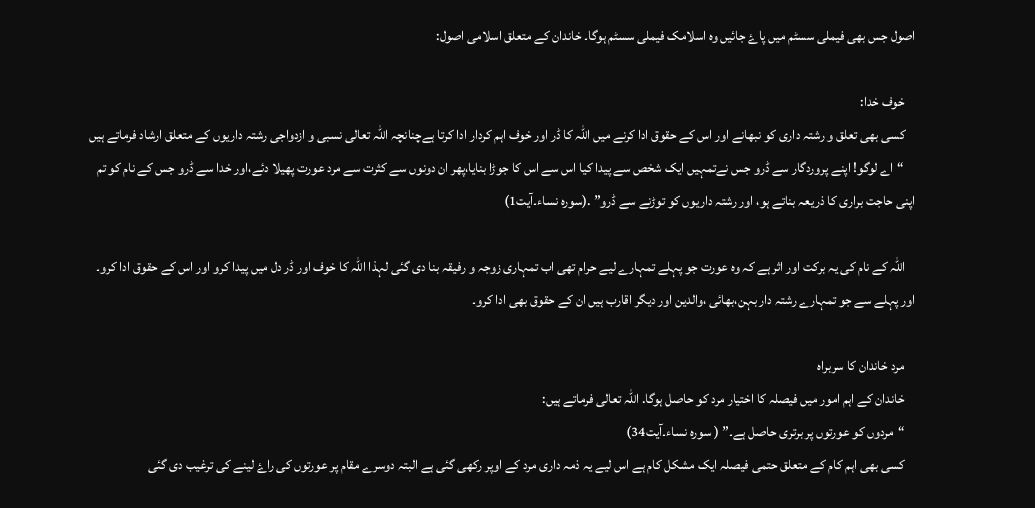اصول جس بھی فیملی سسٹم میں پاۓ جاںٔیں وہ اسلامک فیملی سسٹم ہوگا۔ خاندان کے متعلق اسلامی اصول:

    خوف خدا:
    کسی بھی تعلق و رشتہ داری کو نبھانے اور اس کے حقوق ادا کرنے میں اللہ کا ڈر اور خوف اہم کردار ادا کرتا ہےچنانچہ اللہ تعالی نسبی و ازدواجی رشتہ داریوں کے متعلق ارشاد فرماتے ہیں
    “اے لوگو! اپنے پروردگار سے ڈرو جس نےتمہیں ایک شخص سے پیدا کیا اس سے اس کا جوڑا بنایا،پھر ان دونوں سے کثرت سے مرد عورت پھیلا دئے،اور خدا سے ڈرو جس کے نام کو تم اپنی حاجت براری کا ذریعہ بناتے ہو، اور رشتہ داریوں کو توڑنے سے ڈرو” .(سورہ نساء۔آیت1)

    اللہ کے نام کی یہ برکت اور اثر ہے کہ وہ عورت جو پہلے تمہارے لیے حرام تھی اب تمہاری زوجہ و رفیقہ بنا دی گںٔی لہذا اللہ کا خوف اور ڈر دل میں پیدا کرو اور اس کے حقوق ادا کرو۔ اور پہلے سے جو تمہارے رشتہ دار بہن،بھائی ،والدین اور دیگر اقارب ہیں ان کے حقوق بھی ادا کرو۔

    مرد خاندان کا سربراہ
    خاندان کے اہم امور میں فیصلہ کا اختیار مرد کو حاصل ہوگا. اللہ تعالی فرماتے ہیں:
    “مردوں کو عورتوں پر برتری حاصل ہے۔” ( سورہ نساء۔آیت34)
    کسی بھی اہم کام کے متعلق حتمی فیصلہ ایک مشکل کام ہے اس لیے یہ ذمہ داری مرد کے اوپر رکھی گںٔی ہے البتہ دوسرے مقام پر عورتوں کی راۓ لینے کی ترغیب دی گںٔی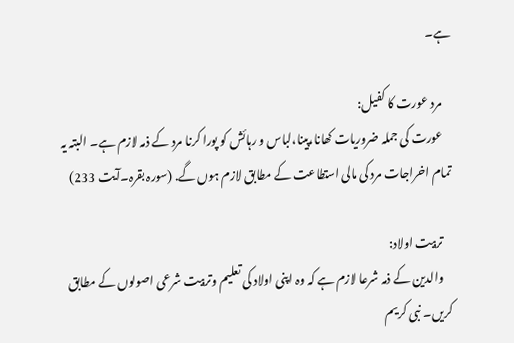ہے۔

    مرد عورت کا کفیل:
    عورت کی جملہ ضروریات کھانا،پینا،لباس و رہاںٔش کو پورا کرنا مرد کے ذمہ لازم ہے۔ البتہ یہ تمام اخراجات مرد کی مالی استطاعت کے مطابق لازم ہوں گے. (سورہ بقرہ۔آیت 233)

    تربیت اولاد:
    والدین کے ذمہ شرعا لازم ہے کہ وہ اپنی اولاد کی تعلیم وتربیت شرعی اصولوں کے مطابق کریں۔ نبی کریم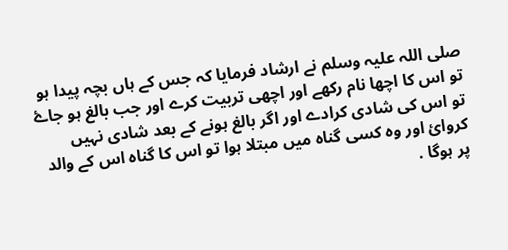صلی اللہ علیہ وسلم نے ارشاد فرمایا کہ جس کے ہاں بچہ پیدا ہو تو اس کا اچھا نام رکھے اور اچھی تربیت کرے اور جب بالغ ہو جاۓ تو اس کی شادی کرادے اور اگر بالغ ہونے کے بعد شادی نہیں کروایٔ اور وہ کسی گناہ میں مبتلا ہوا تو اس کا گناہ اس کے والد پر ہوگا .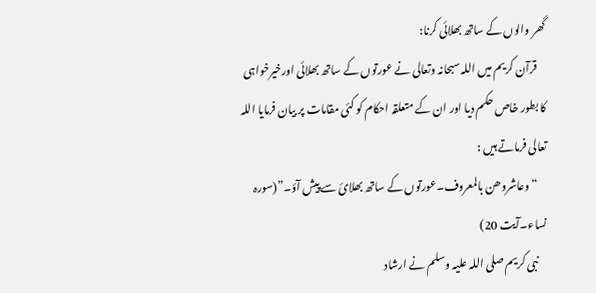گھر والوں کے ساتھ بھلائی کرنا:
    قرآن کریم میں اللہ سبحانہ وتعالی نے عورتوں کے ساتھ بھلائی اورخیرخواہی کا بطور خاص حکم دیا اور ان کے متعلقہ احکام کو کںٔی مقامات پر بیان فرمایا اللہ تعالی فرماتے ہیں :
    “وعاشروھن بالمعروف۔عورتوں کے ساتھ بھلایٔ سے پیش آؤ۔”(سورہ نساء۔آیت 20)
    نبی کریم صلی اللہ علیہ وسلم نے ارشاد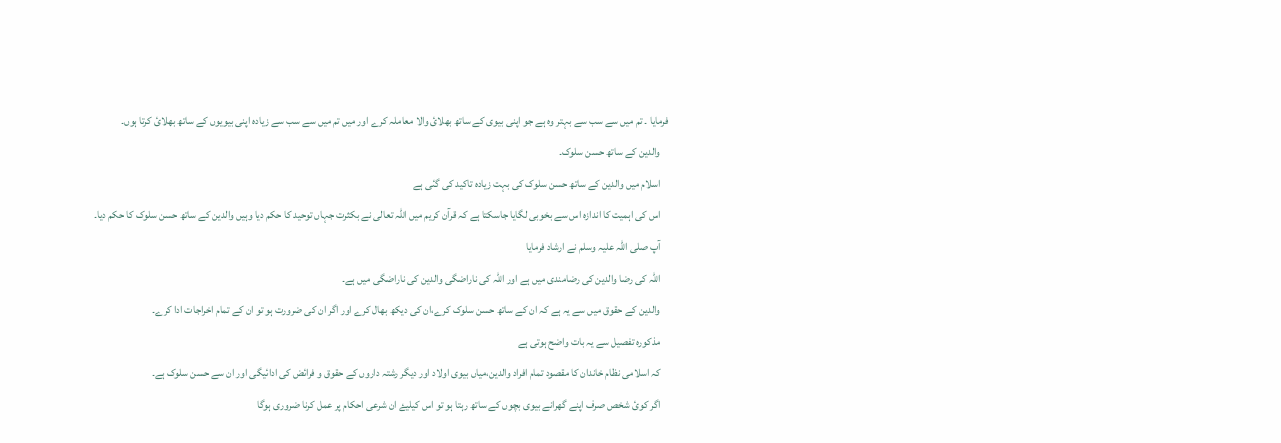فرمایا ۔ تم میں سے سب سے بہتر وہ ہے جو اپنی بیوی کے ساتھ بھلایٔ والا معاملہ کرے اور میں تم میں سے سب سے زیادہ اپنی بیویوں کے ساتھ بھلایٔ کرتا ہوں۔
    والدین کے ساتھ حسن سلوک۔
    اسلام میں والدین کے ساتھ حسن سلوک کی بہت زیادہ تاکید کی گںٔی ہے
    اس کی اہمیت کا اندازہ اس سے بخوبی لگایا جاسکتا ہے کہ قرآن کریم میں اللہ تعالی نے بکثرت جہاں توحید کا حکم دیا وہیں والدین کے ساتھ حسن سلوک کا حکم دیا۔
    آپ صلی اللہ علیہ وسلم نے ارشاد فرمایا
    اللہ کی رضا والدین کی رضامندی میں ہے اور اللہ کی ناراضگی والدین کی ناراضگی میں ہے۔
    والدین کے حقوق میں سے یہ ہے کہ ان کے ساتھ حسن سلوک کرے،ان کی دیکھ بھال کرے اور اگر ان کی ضرورت ہو تو ان کے تمام اخراجات ادا کرے۔
    مذکورہ تفصیل سے یہ بات واضح ہوتی ہے
    کہ اسلامی نظام خاندان کا مقصود تمام افراد والدین،میاں بیوی اولاد اور دیگر رشتہ داروں کے حقوق و فراںٔض کی اداںٔیگی اور ان سے حسن سلوک ہے۔
    اگر کویٔ شخص صرف اپنے گھرانے بیوی بچوں کے ساتھ رہتا ہو تو اس کیلیۓ ان شرعی احکام پر عمل کرنا ضروری ہوگا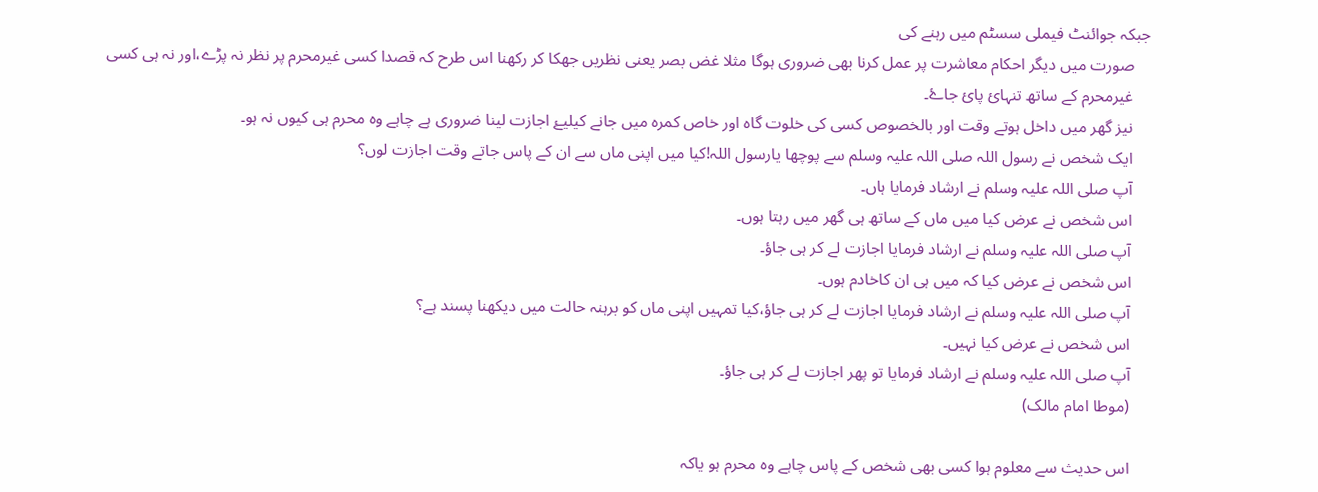جبکہ جواںٔنٹ فیملی سسٹم میں رہنے کی
    صورت میں دیگر احکام معاشرت پر عمل کرنا بھی ضروری ہوگا مثلا غض بصر یعنی نظریں جھکا کر رکھنا اس طرح کہ قصدا کسی غیرمحرم پر نظر نہ پڑے،اور نہ ہی کسی
    غیرمحرم کے ساتھ تنہایٔ پایٔ جاۓ۔
    نیز گھر میں داخل ہوتے وقت اور بالخصوص کسی کی خلوت گاہ اور خاص کمرہ میں جانے کیلیۓ اجازت لینا ضروری ہے چاہے وہ محرم ہی کیوں نہ ہو۔
    ایک شخص نے رسول اللہ صلی اللہ علیہ وسلم سے پوچھا یارسول اللہ!کیا میں اپنی ماں سے ان کے پاس جاتے وقت اجازت لوں؟
    آپ صلی اللہ علیہ وسلم نے ارشاد فرمایا ہاں۔
    اس شخص نے عرض کیا میں ماں کے ساتھ ہی گھر میں رہتا ہوں۔
    آپ صلی اللہ علیہ وسلم نے ارشاد فرمایا اجازت لے کر ہی جاؤ۔
    اس شخص نے عرض کیا کہ میں ہی ان کاخادم ہوں۔
    آپ صلی اللہ علیہ وسلم نے ارشاد فرمایا اجازت لے کر ہی جاؤ،کیا تمہیں اپنی ماں کو برہنہ حالت میں دیکھنا پسند ہے؟
    اس شخص نے عرض کیا نہیں۔
    آپ صلی اللہ علیہ وسلم نے ارشاد فرمایا تو پھر اجازت لے کر ہی جاؤ۔
    (موطا امام مالک)

    اس حدیث سے معلوم ہوا کسی بھی شخص کے پاس چاہے وہ محرم ہو یاکہ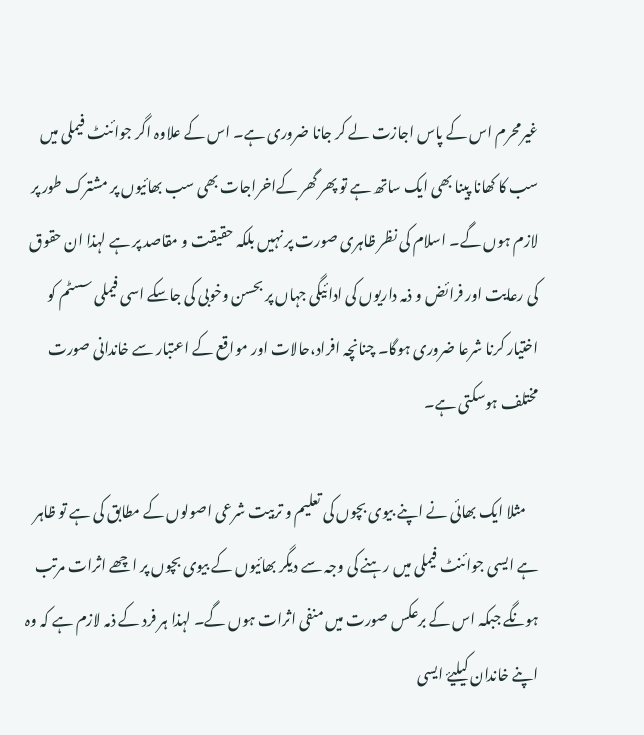غیرمحرم اس کے پاس اجازت لے کر جانا ضروری ہے۔ اس کے علاوہ اگر جواںٔنٹ فیملی میں سب کا کھانا پینا بھی ایک ساتھ ہے تو پھر گھر کےاخراجات بھی سب بھاںٔیوں پر مشترک طور پر لازم ہوں گے۔ اسلام کی نظر ظاہری صورت پر نہیں بلکہ حقیقت و مقاصد پر ہے لہذا ان حقوق کی رعایت اور فراںٔض و ذمہ داریوں کی اداںٔیگی جہاں پر بحسن وخوبی کی جاسکے اسی فیملی سسٹم کو اختیار کرنا شرعا ضروری ہوگا۔ چنانچہ افراد،حالات اور مواقع کے اعتبار سے خاندانی صورت مختلف ہوسکتی ہے۔

    مثلا ایک بھائی نے اپنے بیوی بچوں کی تعلیم و تربیت شرعی اصولوں کے مطابق کی ہے تو ظاہر ہے ایسی جواںٔنٹ فیملی میں رہنے کی وجہ سے دیگر بھاںٔیوں کے بیوی بچوں پر اچھے اثرات مرتب ہونگے جبکہ اس کے برعکس صورت میں منفی اثرات ہوں گے۔ لہذا ہر فرد کے ذمہ لازم ہے کہ وہ اپنے خاندان کیلیۓ ایسی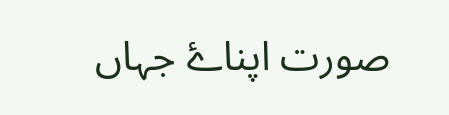صورت اپناۓ جہاں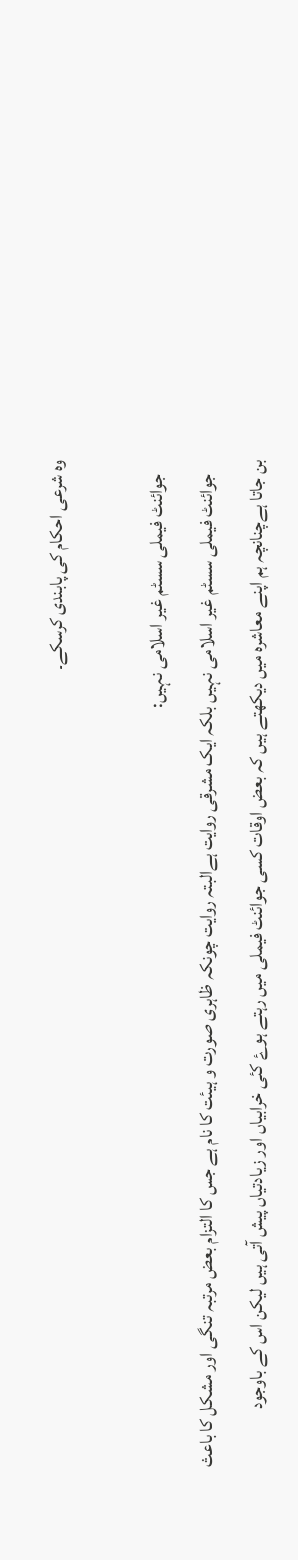وہ شرعی احکام کی پابندی کرسکے۔

    جوائنٹ فیملی سسٹم غیر اسلامی نہیں:
    جوائنٹ فیملی سسٹم غیر اسلامی نہیں بلکہ ایک مشرقی روایت ہےالبتہ روایت چونکہ ظاہری صورت و ہیںٔت کا نام ہے جس کا التزام بعض مرتبہ تنگی اور مشکل کا باعث بن جاتا ہےچنانچہ ہم اپنے معاشرہ میں دیکھتے ہیں کہ بعض اوقات کسی جواںٔنٹ فیملی میں رہتے ہوۓ کںٔی خرابیاں اور زیادتیاں پیش آتی ہیں لیکن اس کے باوجود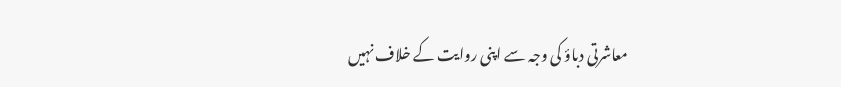معاشرتی دباؤ کی وجہ سے اپنی روایت کے خلاف نہیں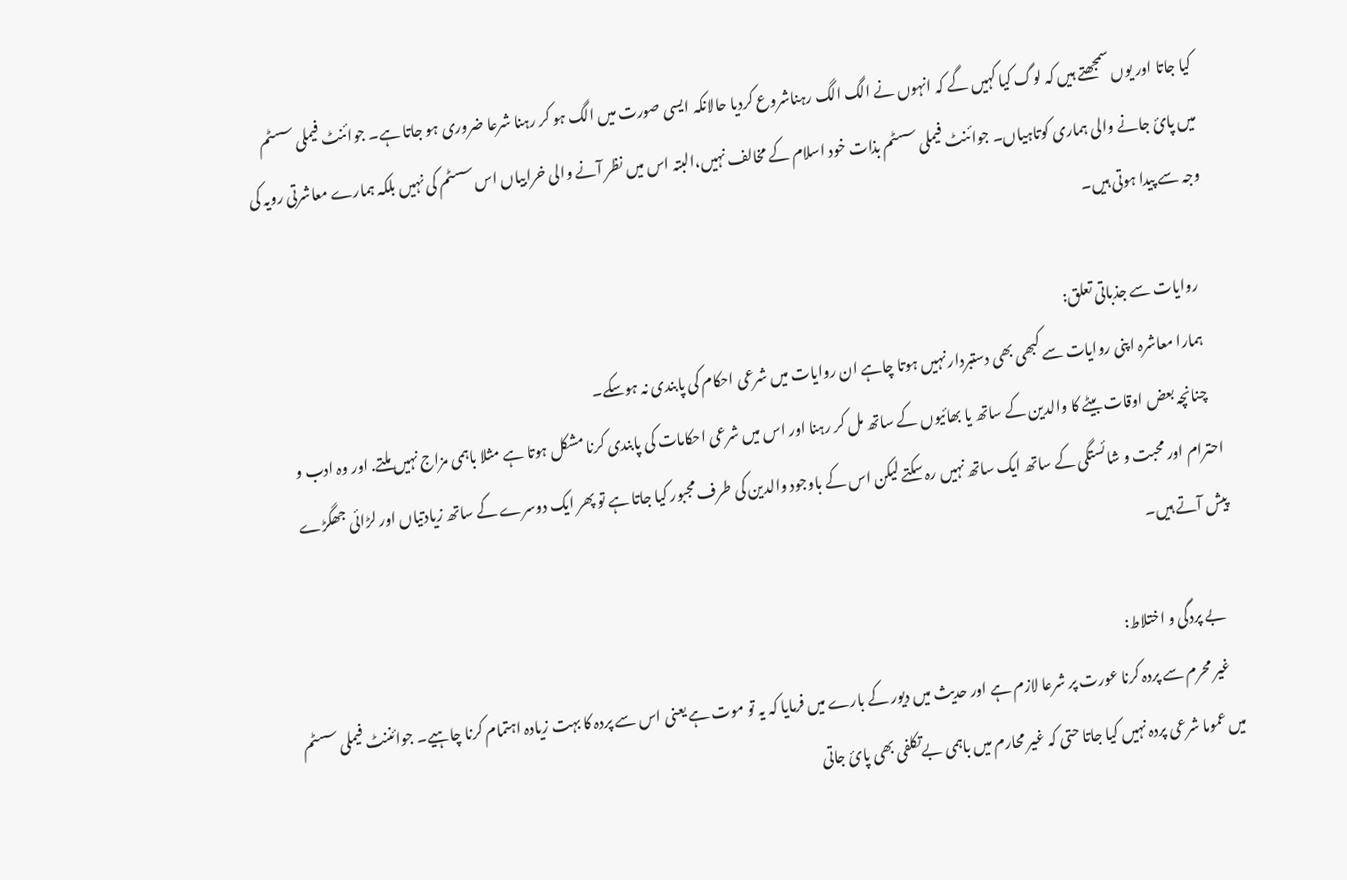کیا جاتا اور یوں سمجھتے ہیں کہ لوگ کیا کہیں گے کہ انہوں نے الگ الگ رہناشروع کردیا حالانکہ ایسی صورت میں الگ ہو کر رہنا شرعا ضروری ہو جاتا ہے۔ جوائنٹ فیملی سسٹم میں پایٔ جانے والی ہماری کوتاہیاں۔ جوائنٹ فیملی سسٹم بذات خود اسلام کے مخالف نہیں،البتہ اس میں نظر آنے والی خرابیاں اس سسٹم کی نہیں بلکہ ہمارے معاشرتی رویہ کی وجہ سے پیدا ہوتی ہیں۔

    روایات سے جذباتی تعلق:
    ہمارا معاشرہ اپنی روایات سے کبھی بھی دستبردار نہیں ہوتا چاہے ان روایات میں شرعی احکام کی پابندی نہ ہوسکے۔
    چنانچہ بعض اوقات بیٹے کا والدین کے ساتھ یا بھاںٔیوں کے ساتھ مل کر رہنا اور اس میں شرعی احکامات کی پابندی کرنا مشکل ہوتا ہے مثلا باہمی مزاج نہیں ملتے. اور وہ ادب و احترام اور محبت و شاںٔستگی کے ساتھ ایک ساتھ نہیں رہ سکتے لیکن اس کے باوجود والدین کی طرف مجبور کیا جاتا ہے تو پھر ایک دوسرے کے ساتھ زیادتیاں اور لڑائی جھگڑے پیش آتے ہیں۔

    بے پردگی و اختلاط:
    غیر محرم سے پردہ کرنا عورت پر شرعا لازم ہے اور حدیث میں دیور کے بارے میں فرمایا کہ یہ تو موت ہے یعنی اس سے پردہ کا بہت زیادہ اہتمام کرنا چاہیے۔ جوائننٹ فیملی سسٹم میں عموما شرعی پردہ نہیں کیا جاتا حتی کہ غیر محارم میں باہمی بےتکلفی بھی پایٔ جاتی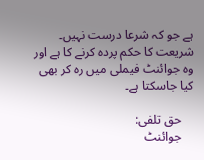ہے جو کہ شرعا درست نہیں۔ شریعت کا حکم پردہ کرنے کا ہے اور وہ جواںٔنٹ فیملی میں رہ کر بھی کیا جاسکتا ہے۔

    حق تلفی:
    جواںٔنٹ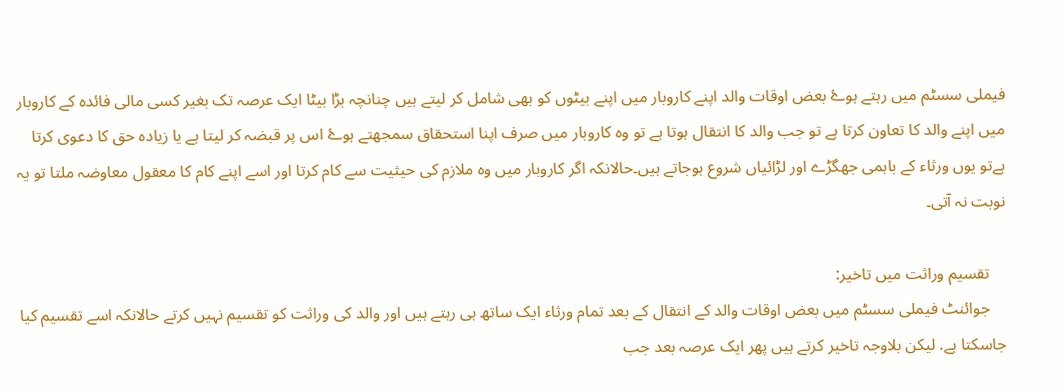فیملی سسٹم میں رہتے ہوۓ بعض اوقات والد اپنے کاروبار میں اپنے بیٹوں کو بھی شامل کر لیتے ہیں چنانچہ بڑا بیٹا ایک عرصہ تک بغیر کسی مالی فاںٔدہ کے کاروبار میں اپنے والد کا تعاون کرتا ہے تو جب والد کا انتقال ہوتا ہے تو وہ کاروبار میں صرف اپنا استحقاق سمجھتے ہوۓ اس پر قبضہ کر لیتا ہے یا زیادہ حق کا دعوی کرتا ہےتو یوں ورثاء کے باہمی جھگڑے اور لڑاںٔیاں شروع ہوجاتے ہیں۔حالانکہ اگر کاروبار میں وہ ملازم کی حیثیت سے کام کرتا اور اسے اپنے کام کا معقول معاوضہ ملتا تو یہ نوبت نہ آتی۔

    تقسیم وراثت میں تاخیر:
    جوائنٹ فیملی سسٹم میں بعض اوقات والد کے انتقال کے بعد تمام ورثاء ایک ساتھ ہی رہتے ہیں اور والد کی وراثت کو تقسیم نہیں کرتے حالانکہ اسے تقسیم کیا جاسکتا ہے. لیکن بلاوجہ تاخیر کرتے ہیں پھر ایک عرصہ بعد جب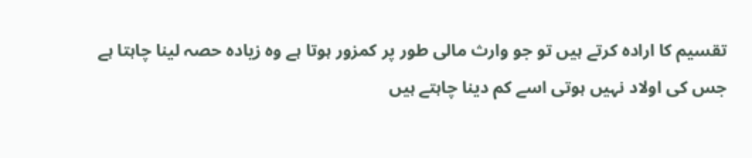تقسیم کا ارادہ کرتے ہیں تو جو وارث مالی طور پر کمزور ہوتا ہے وہ زیادہ حصہ لینا چاہتا ہے جس کی اولاد نہیں ہوتی اسے کم دینا چاہتے ہیں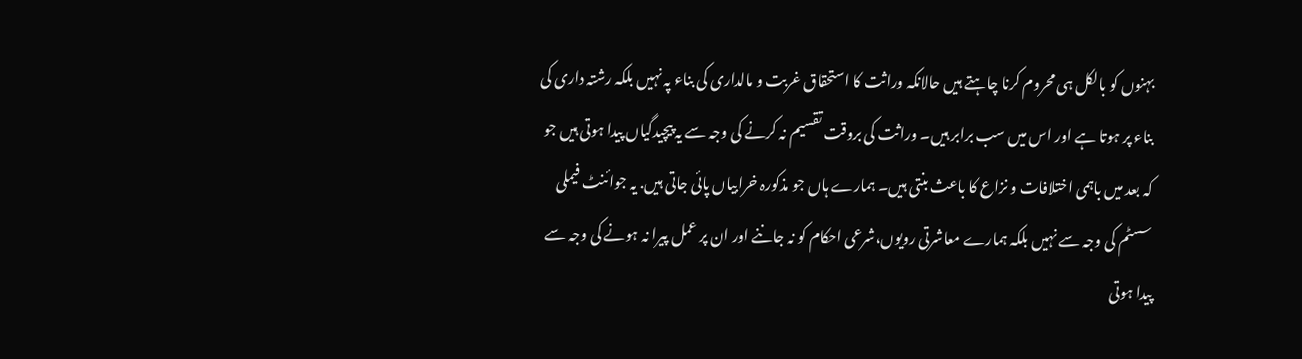بہنوں کو بالکل ہی محروم کرنا چاہتے ہیں حالانکہ وراثت کا استحقاق غربت و مالداری کی بناء پہ نہیں بلکہ رشتہ داری کی بناء پر ہوتا ہے اور اس میں سب برابر ہیں۔ وراثت کی بروقت تقسیم نہ کرنے کی وجہ سے یہ پیچیدگیاں پیدا ہوتی ہیں جو کہ بعد میں باہمی اختلافات و نزاع کا باعث بنتی ہیں۔ ہمارے ہاں جو مذکورہ خرابیاں پائی جاتی ہیں. یہ جوائنٹ فیملی سسٹم کی وجہ سے نہیں بلکہ ہمارے معاشرتی رویوں،شرعی احکام کو نہ جاننے اور ان پر عمل پیرا نہ ہونے کی وجہ سے پیدا ہوتی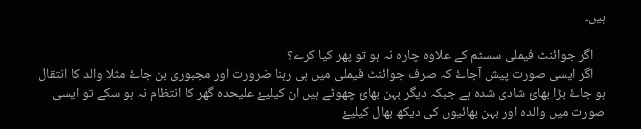ہیں۔

    اگر جوائنٹ فیملی سسٹم کے علاوہ چارہ نہ ہو تو پھر کیا کرے؟
    اگر ایسی صورت پیش آجاۓ کہ صرف جواںٔنٹ فیملی میں ہی رہنا ضرورت اور مجبوری بن جاۓ مثلا والد کا انتقال ہو جاۓ بڑا بھایٔ شادی شدہ ہے جبکہ دیگر بہن بھایٔ چھوٹے ہیں ان کیلیۓ علیحدہ گھر کا انتظام نہ ہو سکے تو ایسی صورت میں والدہ اور بہن بھاںٔیوں کی دیکھ بھال کیلیۓ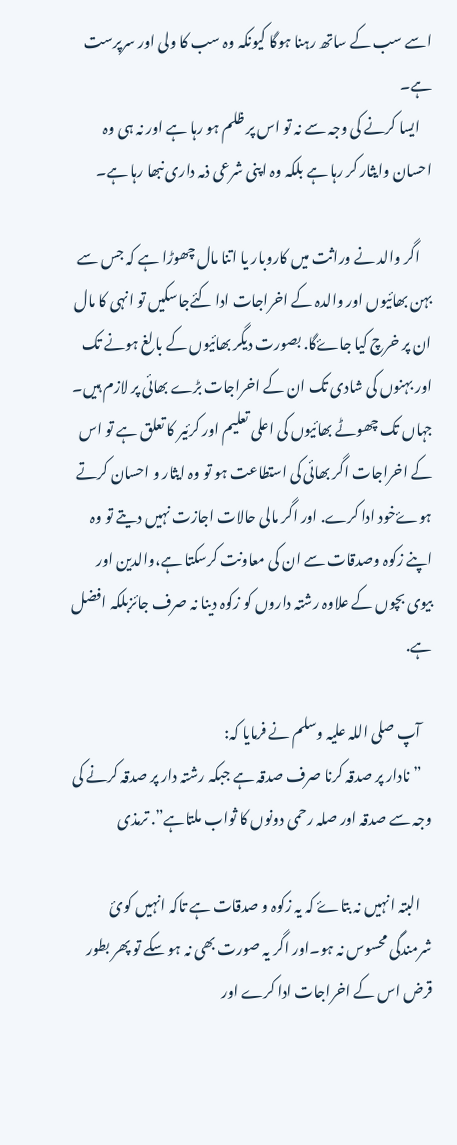اسے سب کے ساتھ رہنا ہوگا کیونکہ وہ سب کا ولی اور سرپرست ہے۔
    ایسا کرنے کی وجہ سے نہ تو اس پر ظلم ہو رہا ہے اور نہ ہی وہ احسان وایثار کر رہا ہے بلکہ وہ اپنی شرعی ذمہ داری نبھا رہا ہے۔

    اگر والد نے وراثت میں کاروبار یا اتنا مال چھوڑا ہے کہ جس سے بہن بھاںٔیوں اور والدہ کے اخراجات ادا کئےجاسکیں تو انہی کا مال ان پر خرچ کیا جاۓگا. بصورت دیگر بھاںٔیوں کے بالغ ہونے تک اور بہنوں کی شادی تک ان کے اخراجات بڑے بھائی پر لازم ہیں۔ جہاں تک چھوٹے بھاںٔیوں کی اعلی تعلیم اور کرئیر کا تعلق ہے تو اس کے اخراجات اگر بھائی کی استطاعت ہو تو وہ ایثار و احسان کرتے ہوۓخود ادا کرے. اور اگر مالی حالات اجازت نہیں دیتے تو وہ اپنے زکوہ وصدقات سے ان کی معاونت کرسکتا ہے،والدین اور بیوی بچوں کے علاوہ رشتہ داروں کو زکوہ دینا نہ صرف جائزبلکہ افضل ہے.

    آپ صلی اللہ علیہ وسلم نے فرمایا کہ:
    ” نادار پر صدقہ کرنا صرف صدقہ ہے جبکہ رشتہ دار پر صدقہ کرنے کی وجہ سے صدقہ اور صلہ رحمی دونوں کا ثواب ملتاہے”. ترمذی

    البتہ انہیں نہ بتاۓ کہ یہ زکوہ و صدقات ہے تاکہ انہیں کویٔ شرمندگی محسوس نہ ہو۔اور اگر یہ صورت بھی نہ ہو سکے تو پھر بطور قرض اس کے اخراجات ادا کرے اور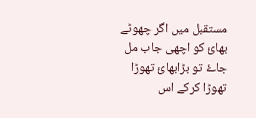مستقبل میں اگر چھوٹے بھایٔ کو اچھی جاب مل جاۓ تو بڑابھایٔ تھوڑا تھوڑا کرکے اس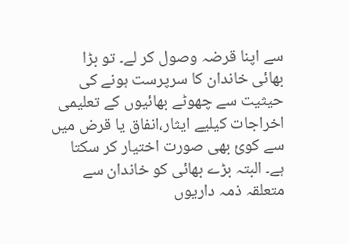سے اپنا قرضہ وصول کر لے۔ تو بڑا بھائی خاندان کا سرپرست ہونے کی حیثیت سے چھوٹے بھاںٔیوں کے تعلیمی اخراجات کیلیے ایثار،انفاق یا قرض میں سے کویٔ بھی صورت اختیار کر سکتا ہے۔ البتہ بڑے بھائی کو خاندان سے متعلقہ ذمہ داریوں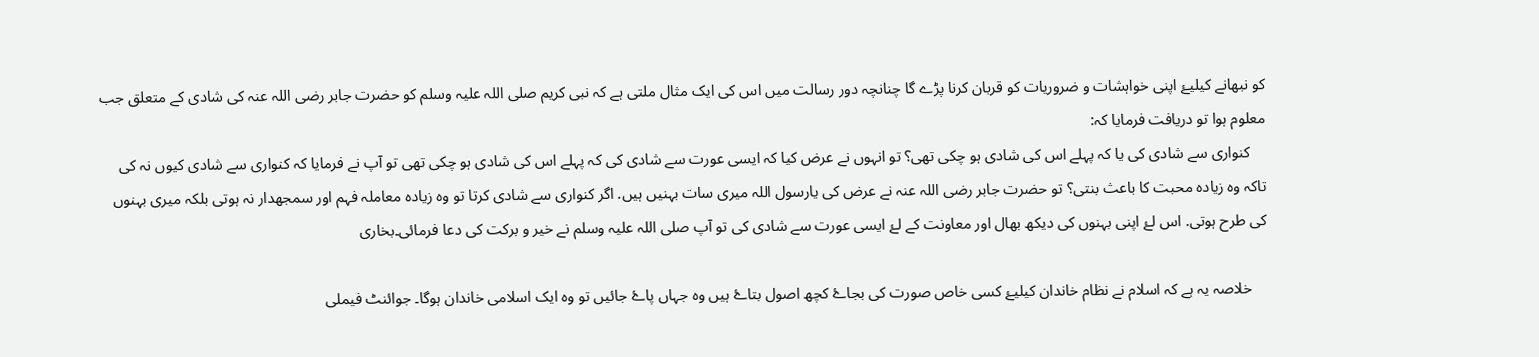کو نبھانے کیلیۓ اپنی خواہشات و ضروریات کو قربان کرنا پڑے گا چنانچہ دور رسالت میں اس کی ایک مثال ملتی ہے کہ نبی کریم صلی اللہ علیہ وسلم کو حضرت جابر رضی اللہ عنہ کی شادی کے متعلق جب معلوم ہوا تو دریافت فرمایا کہ:
    کنواری سے شادی کی یا کہ پہلے اس کی شادی ہو چکی تھی؟ تو انہوں نے عرض کیا کہ ایسی عورت سے شادی کی کہ پہلے اس کی شادی ہو چکی تھی تو آپ نے فرمایا کہ کنواری سے شادی کیوں نہ کی تاکہ وہ زیادہ محبت کا باعث بنتی؟ تو حضرت جابر رضی اللہ عنہ نے عرض کی یارسول اللہ میری سات بہنیں ہیں. اگر کنواری سے شادی کرتا تو وہ زیادہ معاملہ فہم اور سمجھدار نہ ہوتی بلکہ میری بہنوں کی طرح ہوتی. اس لۓ اپنی بہنوں کی دیکھ بھال اور معاونت کے لۓ ایسی عورت سے شادی کی تو آپ صلی اللہ علیہ وسلم نے خیر و برکت کی دعا فرمائی۔بخاری

    خلاصہ یہ ہے کہ اسلام نے نظام خاندان کیلیۓ کسی خاص صورت کی بجاۓ کچھ اصول بتاۓ ہیں وہ جہاں پاۓ جاںٔیں تو وہ ایک اسلامی خاندان ہوگا۔ جوائنٹ فیملی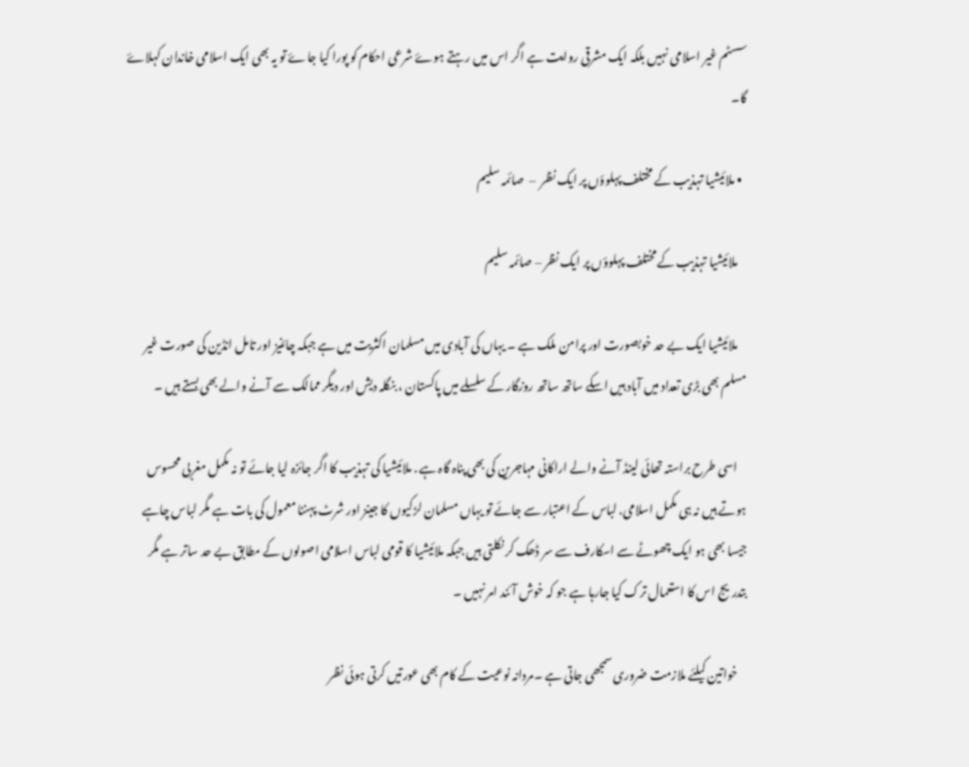سسٹم غیر اسلامی نہیں بلکہ ایک مشرقی روایت ہے اگر اس میں رہتے ہوۓ شرعی احکام کو پورا کیا جاۓ تو یہ بھی ایک اسلامی خاندان کہلاۓ گا۔

  • ملائیشیا تہذیب کے مختلف پہلوؤں پر ایک نظر  –  صائمہ سلیم

    ملائیشیا تہذیب کے مختلف پہلوؤں پر ایک نظر – صائمہ سلیم

    ملائیشیا ایک بے حد خوبصورت اور پرامن ملک ہے ۔ یہاں کی آبادی میں مسلمان اکثریت میں ہے جبکہ چائنیز اور تامل انڈین کی صورت غیر مسلم بھی بڑی تعداد میں آباد ہیں اسکے ساتھ ساتھ روزگار کے سلسلے میں پاکستان ، بنگلہ دیش اور دیگر ممالک سے آنے والے بھی بستے ہیں ۔

    اسی طرح براستہ تھائی لینڈ آنے والے اراکانی مہاجرین کی بھی پناہ گاہ ہے . ملائیشیا کی تہذیب کا اگر جائزہ لیا جائے تو نہ مکمل مغربی محسوس ہوتے ہیں نہ ہی مکمل اسلامی. لباس کے اعتبار سے جائے تو یہاں مسلمان لڑکیوں کا جینز اور شرٹ پہننا معمول کی بات ہے مگر لباس چاہے جیسا بھی ہو ایک چھوٹے سے اسکارف سے سر ڈھک کر نکلتی ہیں جبکہ ملائیشیا کا قومی لباس اسلامی اصولوں کے مطابق بے حد ساتر ہے مگر بتدریج اس کا استعمال ترک کیا جارہا ہے جو کہ خوش آئند امر نہیں ۔

    خواتین کیلئے ملازمت ضروری سمجھی جاتی ہے ۔مردانہ نوعیت کے کام بھی عورتیں کرتی ہوئی نظر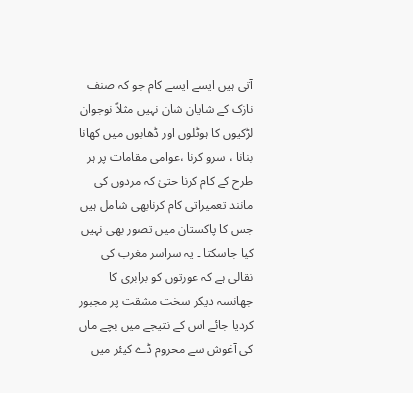آتی ہیں ایسے ایسے کام جو کہ صنف نازک کے شایان شان نہیں مثلاً نوجوان لڑکیوں کا ہوٹلوں اور ڈھابوں میں کھانا بنانا ، سرو کرنا ،عوامی مقامات پر ہر طرح کے کام کرنا حتیٰ کہ مردوں کی مانند تعمیراتی کام کرنابھی شامل ہیں جس کا پاکستان میں تصور بھی نہیں کیا جاسکتا ۔ یہ سراسر مغرب کی نقالی ہے کہ عورتوں کو برابری کا جھانسہ دیکر سخت مشقت پر مجبور کردیا جائے اس کے نتیجے میں بچے ماں کی آغوش سے محروم ڈے کیئر میں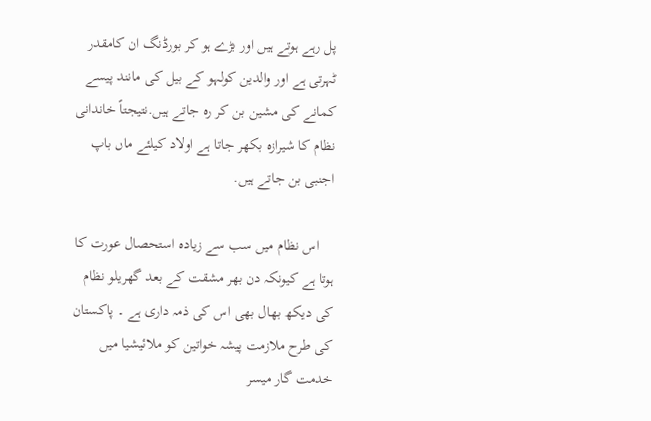پل رہے ہوتے ہیں اور بڑے ہو کر بورڈنگ ان کامقدر ٹہرتی ہے اور والدین کولہو کے بیل کی مانند پیسے کمانے کی مشین بن کر رہ جاتے ہیں.نتیجتاً خاندانی نظام کا شیرازہ بکھر جاتا ہے اولاد کیلئے ماں باپ اجنبی بن جاتے ہیں.

    اس نظام میں سب سے زیادہ استحصال عورت کا ہوتا ہے کیونکہ دن بھر مشقت کے بعد گھریلو نظام کی دیکھ بھال بھی اس کی ذمہ داری ہے ۔ پاکستان کی طرح ملازمت پیشہ خواتین کو ملائیشیا میں خدمت گار میسر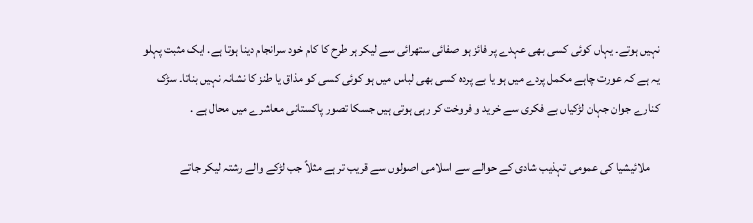نہیں ہوتے۔ یہاں کوئی کسی بھی عہدے پر فائز ہو صفائی ستھرائی سے لیکر ہر طرح کا کام خود سرانجام دینا ہوتا ہے. ایک مثبت پہلو یہ ہے کہ عورت چاہے مکمل پردے میں ہو یا بے پردہ کسی بھی لباس میں ہو کوئی کسی کو مذاق یا طنز کا نشانہ نہیں بناتا۔ سڑک کنارے جوان جہان لڑکیاں بے فکری سے خرید و فروخت کر رہی ہوتی ہیں جسکا تصور پاکستانی معاشرے میں محال ہے .

    ملائیشیا کی عمومی تہذیب شادی کے حوالے سے اسلامی اصولوں سے قریب تر ہے مثلاً جب لڑکے والے رشتہ لیکر جاتے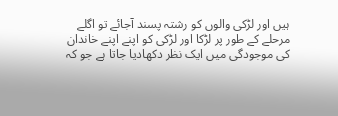ہیں اور لڑکی والوں کو رشتہ پسند آجائے تو اگلے مرحلے کے طور پر لڑکا اور لڑکی کو اپنے اپنے خاندان کی موجودگی میں ایک نظر دکھادیا جاتا ہے جو کہ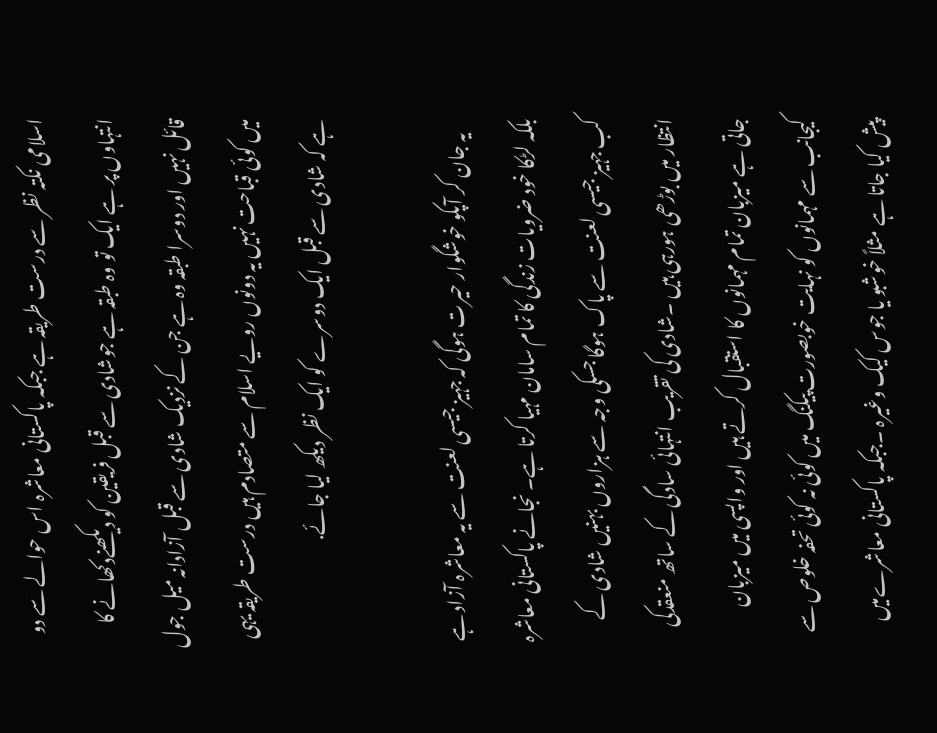اسلامی نکتہ نظر سے درست طریقہ ہے جبکہ پاکستانی معاشرہ اس حوالے سے دو انتہاوں پر ہے ایک تو وہ طبقہ ہے جوشادی سے قبل فریقین کو دیکھنےدکھانے کا قائل نہیں اور دوسرا طبقہ وہ ہے جن کے نزدیک شادی سے قبل آزادانہ میل جول میں کوئی قباحت نہیں یہ دونوں رویے اسلام سے متصادم ہیں درست طریقہ یہی ہے کہ شادی سے قبل ایک دوسرے کو ایک نظر دیکھ لیا جائے.

    یہ جان کر آپکو خوشگوار حیرت ہوگی کہ جہیز جیسی لعنت سے یہ معاشرہ آزاد ہے بلکہ لڑکا خود ضرویات زندگی کا تمام سامان مہیا کرتا ہے۔ نجانے پاکستانی معاشرہ کب جہیز جیسی لعنت سے پاک ہوگا جسکی وجہ سے ہزاروں بہنیں شادی کے انتظار میں بوڑھی ہورہی ہیں ۔شادی کی تقریب انتہائی سادگی کے ساتھ منعقدکی جاتی ہے میزبان تمام مہمانوں کا استقبال کرتے ہیں اور واپسی میں میزبان کیجانب سے مہمانوں کو نہایت خوبصورت پیکنگ میں کوئی نہ کوئی تحفہ خلوص سے پیش کیا جاتا ہے مثلاً خوشبو یا جوس کیک وغیرہ ۔جبکہ پاکستانی معاشرےمیں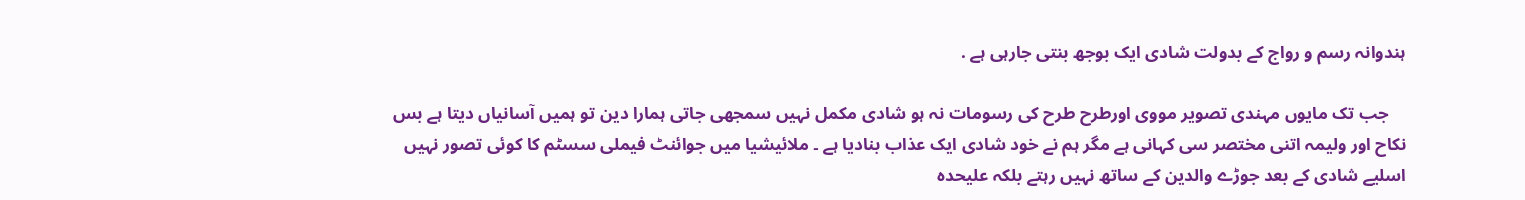ہندوانہ رسم و رواج کے بدولت شادی ایک بوجھ بنتی جارہی ہے .

    جب تک مایوں مہندی تصویر مووی اورطرح طرح کی رسومات نہ ہو شادی مکمل نہیں سمجھی جاتی ہمارا دین تو ہمیں آسانیاں دیتا ہے بس نکاح اور ولیمہ اتنی مختصر سی کہانی ہے مگر ہم نے خود شادی ایک عذاب بنادیا ہے ۔ ملائیشیا میں جوائنٹ فیملی سسٹم کا کوئی تصور نہیں اسلیے شادی کے بعد جوڑے والدین کے ساتھ نہیں رہتے بلکہ علیحدہ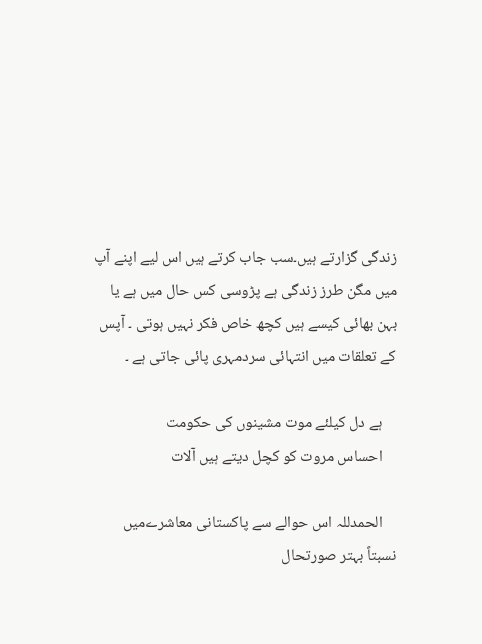زندگی گزارتے ہیں۔سب جاب کرتے ہیں اس لیے اپنے آپ میں مگن طرز زندگی ہے پڑوسی کس حال میں ہے یا بہن بھائی کیسے ہیں کچھ خاص فکر نہیں ہوتی ۔ آپس کے تعلقات میں انتہائی سردمہری پائی جاتی ہے ۔

    ہے دل کیلئے موت مشینوں کی حکومت
    احساس مروت کو کچل دیتے ہیں آلات

    الحمدللہ اس حوالے سے پاکستانی معاشرےمیں نسبتاً بہتر صورتحال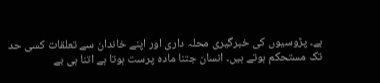ہے۔ پڑوسیوں کی خبرگیری محلہ داری اور اپنے خاندان سے تعلقات کسی حد تک مستحکم ہوتے ہیں۔ انسان جتنا مادہ پرست ہوتا ہے اتنا ہی بے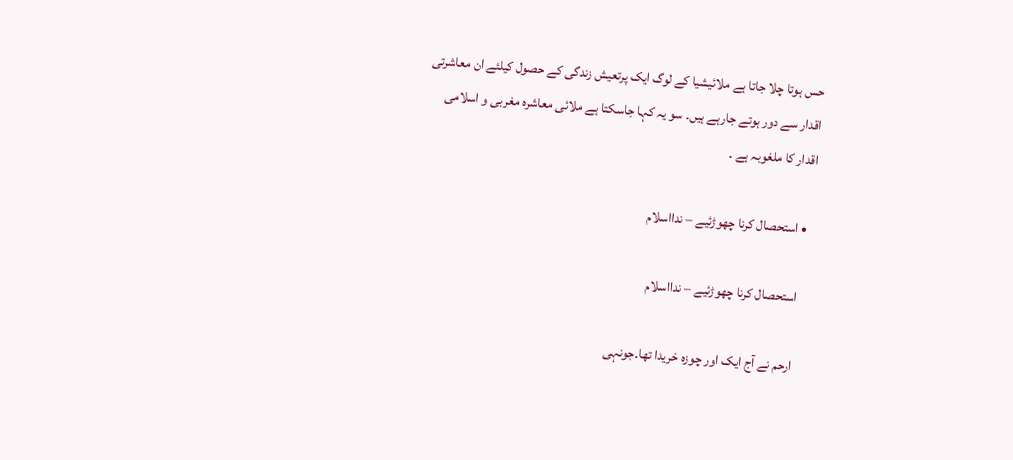حس ہوتا چلا جاتا ہے ملائیشیا کے لوگ ایک پرتعیش زندگی کے حصول کیلئے ان معاشرتی اقدار سے دور ہوتے جارہے ہیں۔ سو یہ کہا جاسکتا ہے ملائی معاشرہ مغربی و اسلامی اقدار کا ملغوبہ ہے ۔

  • استحصال کرنا چھوڑئیے – ندااسلام

    استحصال کرنا چھوڑئیے – ندااسلام

    ارحم نے آج ایک اور چوزہ خریدا تھا۔جونہی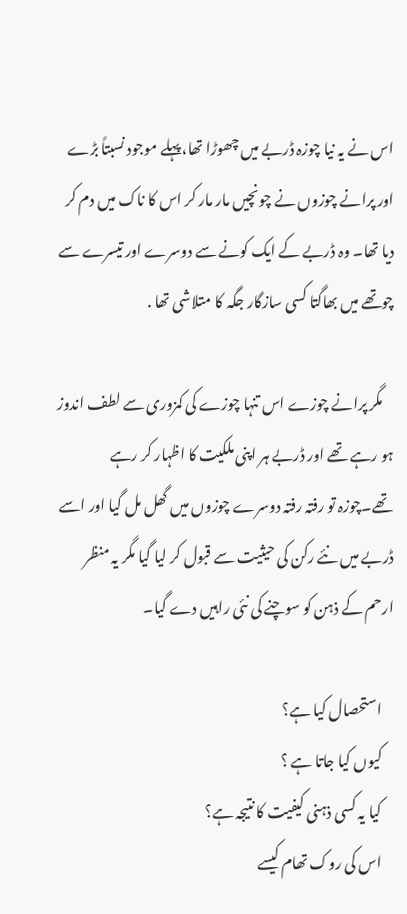اس نے یہ نیا چوزہ ڈربے میں چھوڑا تھا،پہلے موجود نسبتاً بڑے اور پرانے چوزوں نے چونچیں مار مار کر اس کا ناک میں دم کر دیا تھا۔ وہ ڈربے کے ایک کونے سے دوسرے اور تیسرے سے چوتھے میں بھاگتا کسی سازگار جگہ کا متلاشی تھا .

    مگر پرانے چوزے اس تنہا چوزے کی کمزوری سے لطف اندوز ہو رہے تھے اور ڈربے ہر اپنی ملکیت کا اظہار کر رہے تھے۔چوزہ تو رفتہ رفتہ دوسرے چوزوں میں گھل مل گیا اور اسے ڈربے میں نئے رکن کی حیثیت سے قبول کر لیا گیا مگر یہ منظر ارحم کے ذہن کو سوچنے کی نئی راہیں دے گیا۔

    استحصال کیا ہے؟
    کیوں کیا جاتا ہے ؟
    کیا یہ کسی ذہنی کیفیت کا نتیجہ ہے؟
    اس کی روک تھام کیسے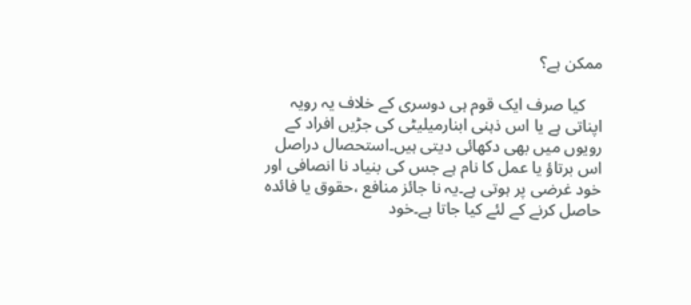ممکن ہے؟

    کیا صرف ایک قوم ہی دوسری کے خلاف یہ رویہ اپناتی ہے یا اس ذہنی ابنارمیلیٹی کی جڑیں افراد کے رویوں میں بھی دکھائی دیتی ہیں۔استحصال دراصل اس برتاؤ یا عمل کا نام ہے جس کی بنیاد نا انصافی اور خود غرضی پر ہوتی ہے۔یہ نا جائز منافع ،حقوق یا فائدہ حاصل کرنے کے لئے کیا جاتا ہے۔خود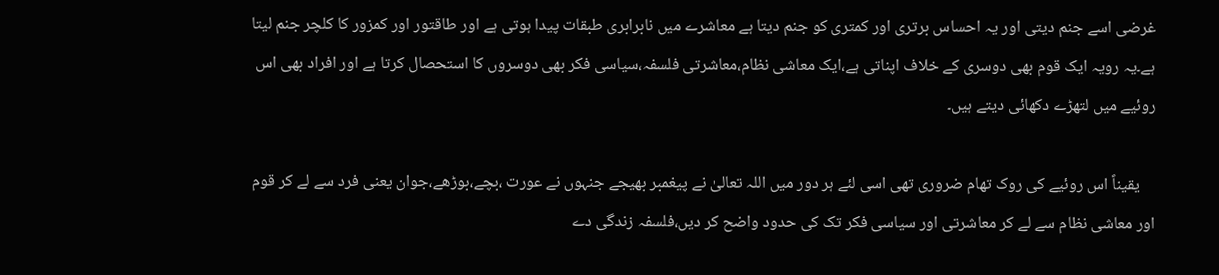غرضی اسے جنم دیتی اور یہ احساس برتری اور کمتری کو جنم دیتا ہے معاشرے میں نابرابری طبقات پیدا ہوتی ہے اور طاقتور اور کمزور کا کلچر جنم لیتا ہے۔یہ رویہ ایک قوم بھی دوسری کے خلاف اپناتی ہے،ایک معاشی نظام،معاشرتی فلسفہ،سیاسی فکر بھی دوسروں کا استحصال کرتا ہے اور افراد بھی اس روئیے میں لتھڑے دکھائی دیتے ہیں۔

    یقیناً اس روئیے کی روک تھام ضروری تھی اسی لئے ہر دور میں اللہ تعالیٰ نے پیغمبر بھیجے جنہوں نے عورت ،بچے،بوڑھے،جوان یعنی فرد سے لے کر قوم اور معاشی نظام سے لے کر معاشرتی اور سیاسی فکر تک کی حدود واضح کر دیں،فلسفہ زندگی دے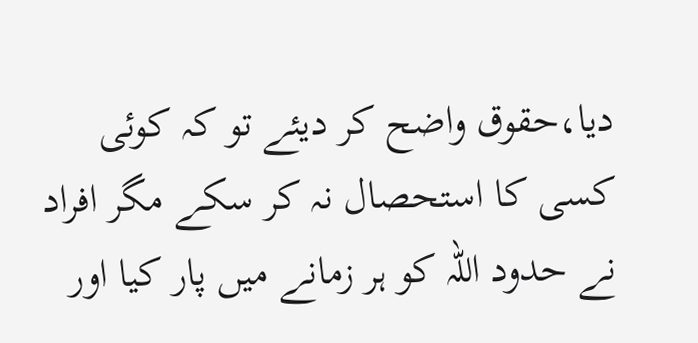دیا،حقوق واضح کر دیئے تو کہ کوئی کسی کا استحصال نہ کر سکے مگر افراد نے حدود اللہ کو ہر زمانے میں پار کیا اور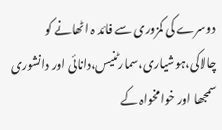دوسرے کی کمزوری سے فائد ہ اٹھانے کو چالاکی،ہوشیاری،سمارٹنیس،دانائی اور دانشوری سمجھا اور خوامخواہ کے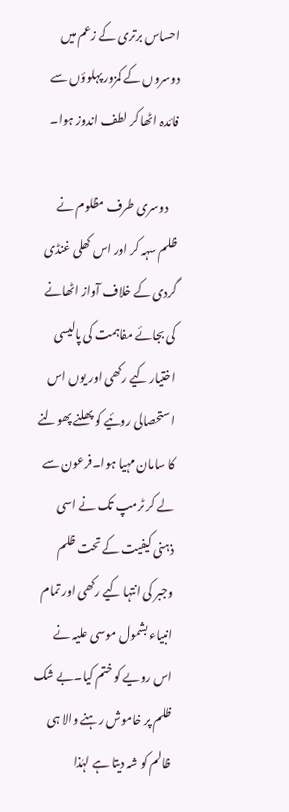احساس برتری کے زعم میں دوسروں کے کمزور پہلوؤں سے فائدہ اٹھا کر لطف اندوز ہوا۔

    دوسری طرف مظلوم نے ظلم سہہ کر اور اس کھلی غنڈی گردی کے خلاف آواز اٹھانے کی بجائے مفاہمت کی پالیسی اختیار کیے رکھی اور یوں اس استحصالی روئیے کو پھلنے پھولنے کا سامان مہیا ہوا۔فرعون سے لے کر ٹرمپ تک نے اسی ذہنی کیفیت کے تحت ظلم وجبر کی انتہا کیے رکھی اور تمام انبیاء بشمول موسی علیہ نے اس رویے کو ختم کیا۔بے شک ظلم پر خاموش رہنے والا ہی ظالم کو شہ دیتا ہے لہٰذا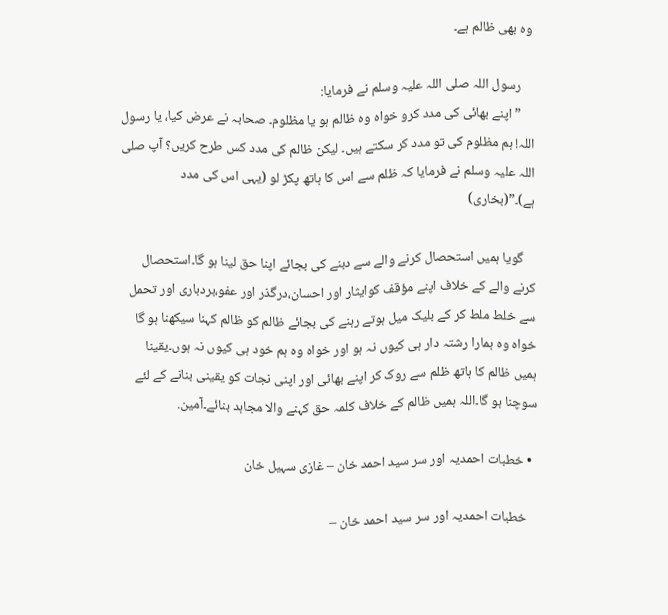وہ بھی ظالم ہے۔

    رسول اللہ صلی اللہ علیہ وسلم نے فرمایا:
    ” اپنے بھائی کی مدد کرو خواہ وہ ظالم ہو یا مظلوم۔ صحابہ نے عرض کیا، یا رسول اللہ! ہم مظلوم کی تو مدد کر سکتے ہیں۔ لیکن ظالم کی مدد کس طرح کریں؟ آپ صلی اللہ علیہ وسلم نے فرمایا کہ ظلم سے اس کا ہاتھ پکڑ لو (یہی اس کی مدد ہے)۔”(بخاری)

    گویا ہمیں استحصال کرنے والے سے دبنے کی بجائے اپنا حق لینا ہو گا۔استحصال کرنے والے کے خلاف اپنے مؤقف کوایثار اور احسان،درگذر اور عفو،بردباری اور تحمل سے خلط ملط کر کے بلیک میل ہوتے رہنے کی بجائے ظالم کو ظالم کہنا سیکھنا ہو گا خواہ وہ ہمارا رشتہ دار ہی کیوں نہ ہو اور خواہ وہ ہم خود ہی کیوں نہ ہوں۔یقینا ہمیں ظالم کا ہاتھ ظلم سے روک کر اپنے بھائی اور اپنی نجات کو یقینی بنانے کے لئے سوچنا ہو گا۔اللہ ہمیں ظالم کے خلاف کلمہ حق کہنے والا مجاہد بنائے۔آمین.

  • خطبات احمدیہ اور سر سید احمد خان – غازی سہیل خان

    خطبات احمدیہ اور سر سید احمد خان –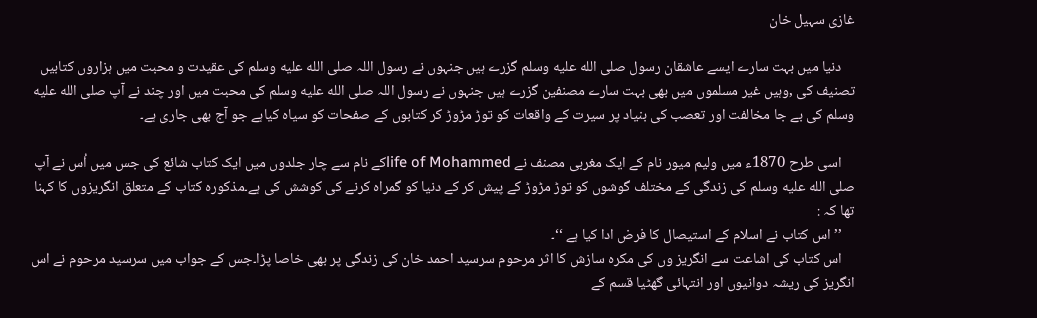غازی سہیل خان

    دنیا میں بہت سارے ایسے عاشقان رسول صلى الله عليه وسلم گزرے ہیں جنہوں نے رسول اللہ صلى الله عليه وسلم کی عقیدت و محبت میں ہزاروں کتابیں تصنیف کی ,وہیں غیر مسلموں میں بھی بہت سارے مصنفین گزرے ہیں جنہوں نے رسول اللہ صلى الله عليه وسلم کی محبت میں اور چند نے آپ صلى الله عليه وسلم کی بے جا مخالفت اور تعصب کی بنیاد پر سیرت کے واقعات کو توڑ مڑوڑ کر کتابوں کے صفحات کو سیاہ کیاہے جو آج بھی جاری ہے۔

    اسی طرح 1870ء میں ولیم میور نام کے ایک مغربی مصنف نے life of Mohammedکے نام سے چار جلدوں میں ایک کتاب شائع کی جس میں اُس نے آپ صلى الله عليه وسلم کی زندگی کے مختلف گوشوں کو توڑ مڑوڑ کے پیش کر کے دنیا کو گمراہ کرنے کی کوشش کی ہے۔مذکورہ کتاب کے متعلق انگریزوں کا کہنا تھا کہ :
    ’’ اس کتاب نے اسلام کے استیصال کا فرض ادا کیا ہے ‘‘۔
    اس کتاب کی اشاعت سے انگریز وں کی مکرہ سازش کا اثر مرحوم سرسید احمد خان کی زندگی پر بھی خاصا پڑا۔جس کے جواب میں سرسید مرحوم نے اس انگریز کی ریشہ دوانیوں اور انتہائی گھٹیا قسم کے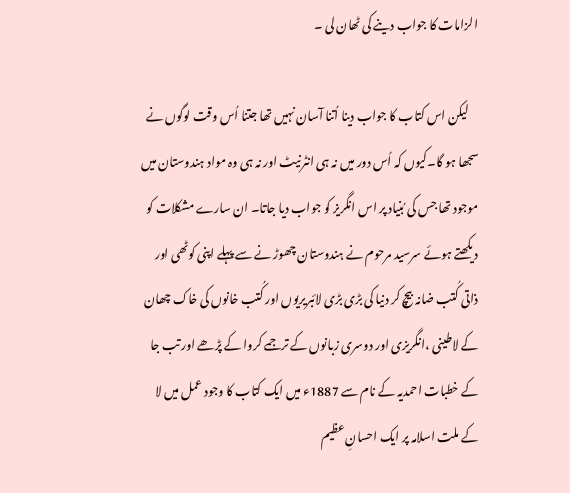الزامات کا جواب دینے کی ٹھان لی ۔

    لیکن اس کتاب کا جواب دینا اُتنا آسان نہیں تھا جتنا اُس وقت لوگوں نے سجھا ہو گا۔کیوں کہ اُس دور میں نہ ہی انٹرنیٹ اور نہ ہی وہ مواد ہندوستان میں موجود تھا جس کی بُنیاد پر اس انگریز کو جواب دیا جاتا۔ ان سارے مشکلات کو دیکھتے ہوئے سرسید مرحوم نے ہندوستان چھوڑ نے سے پہلے اپنی کوٹھی اور ذاتی کُتب ضانہ بیچ کر دنیا کی بڑی بڑی لائبریریوں اور کُتب خانوں کی خاک چھان کے لاطینی ،انگریزی اور دوسری زبانوں کے ترجمے کروا کے پڑھے اور تب جا کے خطبات احمدیہ کے نام سے 1887ء میں ایک کتاب کا وجود عمل میں لا کے ملت اسلامہ پر ایک احسانِ عظیم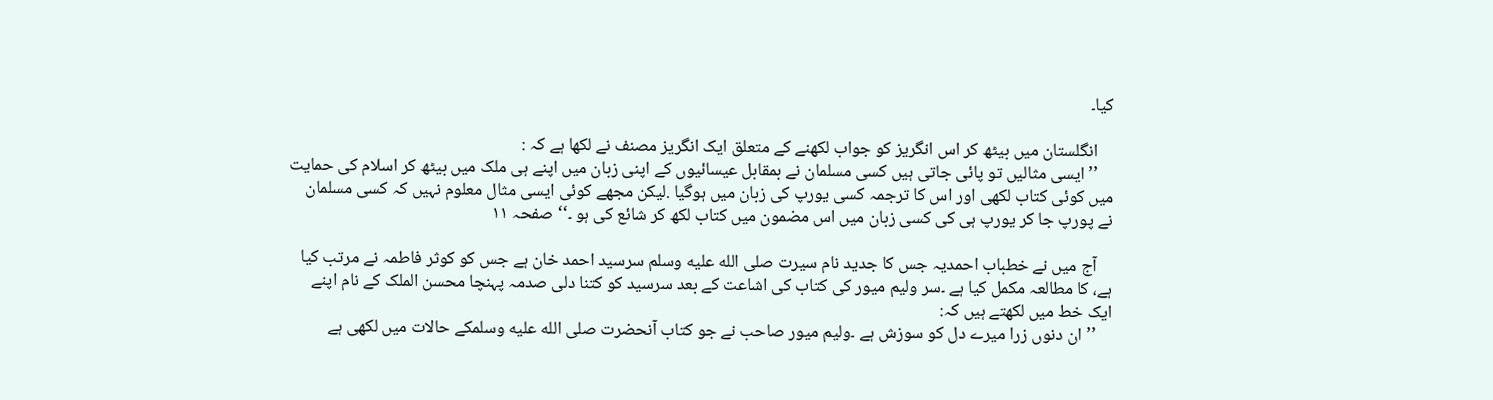کیا۔

    انگلستان میں بیٹھ کر اس انگریز کو جواب لکھنے کے متعلق ایک انگریز مصنف نے لکھا ہے کہ :
    ’’ایسی مثالیں تو پائی جاتی ہیں کسی مسلمان نے بمقابل عیسائیوں کے اپنی زبان میں اپنے ہی ملک میں بیٹھ کر اسلام کی حمایت میں کوئی کتاب لکھی اور اس کا ترجمہ کسی یورپ کی زبان میں ہوگیا .لیکن مجھے کوئی ایسی مثال معلوم نہیں کہ کسی مسلمان نے پورپ جا کر یورپ ہی کی کسی زبان میں اس مضمون میں کتاب لکھ کر شائع کی ہو ۔‘‘ صفحہ ۱۱

    آج میں نے خطباب احمدیہ جس کا جدید نام سیرت صلى الله عليه وسلم سرسید احمد خان ہے جس کو کوثر فاطمہ نے مرتب کیا ہے، کا مطالعہ مکمل کیا ہے ۔سر ولیم میور کی کتاب کی اشاعت کے بعد سرسید کو کتنا دلی صدمہ پہنچا محسن الملک کے نام اپنے ایک خط میں لکھتے ہیں کہ:
    ’’ان دنوں زرا میرے دل کو سوزش ہے ۔ولیم میور صاحب نے جو کتاب آنحضرت صلى الله عليه وسلمکے حالات میں لکھی ہے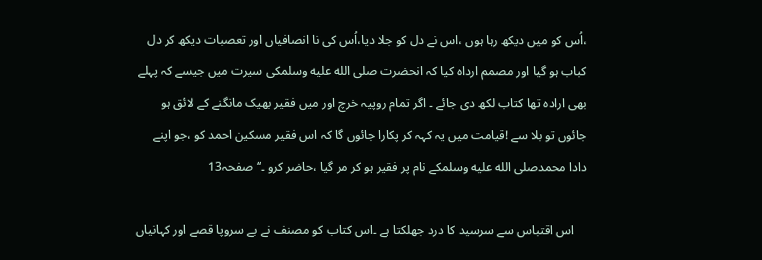،اُس کو میں دیکھ رہا ہوں ،اس نے دل کو جلا دیا،اُس کی نا انصافیاں اور تعصبات دیکھ کر دل کباب ہو گیا اور مصمم ارداہ کیا کہ انحضرت صلى الله عليه وسلمکی سیرت میں جیسے کہ پہلے بھی ارادہ تھا کتاب لکھ دی جائے ۔ اگر تمام روپیہ خرچ اور میں فقیر بھیک مانگنے کے لائق ہو جائوں تو بلا سے !قیامت میں یہ کہہ کر پکارا جائوں گا کہ اس فقیر مسکین احمد کو ،جو اپنے دادا محمدصلى الله عليه وسلمکے نام پر فقیر ہو کر مر گیا ،حاضر کرو ۔‘‘صفحہ13

    اس اقتباس سے سرسید کا درد جھلکتا ہے ۔اس کتاب کو مصنف نے بے سروپا قصے اور کہانیاں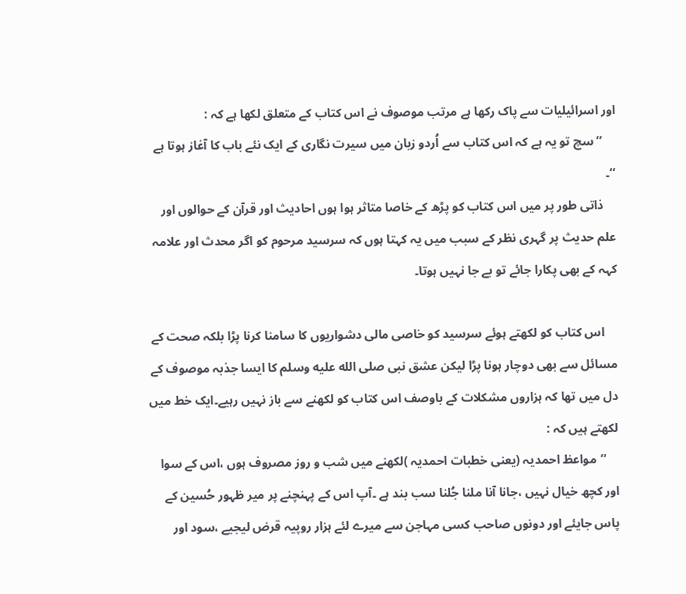اور اسرائیلیات سے پاک رکھا ہے مرتب موصوف نے اس کتاب کے متعلق لکھا ہے کہ :
    ’’سچ تو یہ ہے کہ اس کتاب سے اُردو زبان میں سیرت نگاری کے ایک نئے باب کا آغاز ہوتا ہے ‘‘۔
    ذاتی طور پر میں اس کتاب کو پڑھ کے خاصا متاثر ہوا ہوں احادیث اور قرآن کے حوالوں اور علم حدیث پر گہری نظر کے سبب میں یہ کہتا ہوں کہ سرسید مرحوم کو اگر محدث اور علامہ کہہ کے بھی پکارا جائے تو بے جا نہیں ہوتا۔

    اس کتاب کو لکھتے ہوئے سرسید کو خاصی مالی دشواریوں کا سامنا کرنا پڑا بلکہ صحت کے مسائل سے بھی دوچار ہونا پڑا لیکن عشق نبی صلى الله عليه وسلم کا ایسا جذبہ موصوف کے دل میں تھا کہ ہزاروں مشکلات کے باوصف اس کتاب کو لکھنے سے باز نہیں رہیے۔ایک خط میں لکھتے ہیں کہ :
    ’’مواعظ احمدیہ (یعنی خطبات احمدیہ )لکھنے میں شب و روز مصروف ہوں ،اس کے سوا اور کچھ خیال نہیں ،جانا آنا ملنا جُلنا سب بند ہے ۔آپ اس کے پہنچنے پر میر ظہور حُسین کے پاس جایئے اور دونوں صاحب کسی مہاجن سے میرے لئے ہزار روپیہ قرض لیجیے ،سود اور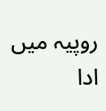روپیہ میں ادا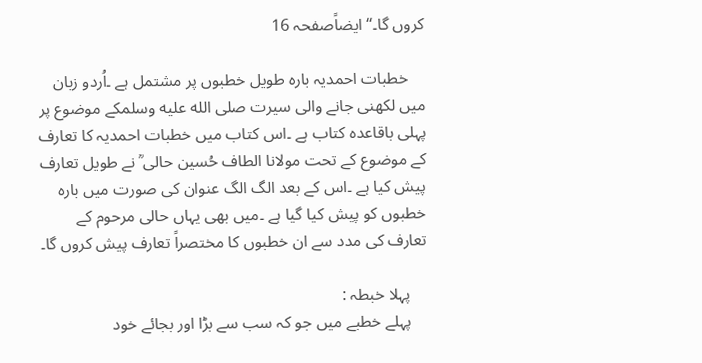کروں گا۔‘‘ ایضاًصفحہ 16

    خطبات احمدیہ بارہ طویل خطبوں پر مشتمل ہے ۔اُردو زبان میں لکھنی جانے والی سیرت صلى الله عليه وسلمکے موضوع پر پہلی باقاعدہ کتاب ہے ۔اس کتاب میں خطبات احمدیہ کا تعارف کے موضوع کے تحت مولانا الطاف حُسین حالی ؒ نے طویل تعارف پیش کیا ہے ۔اس کے بعد الگ الگ عنوان کی صورت میں بارہ خطبوں کو پیش کیا گیا ہے ۔میں بھی یہاں حالی مرحوم کے تعارف کی مدد سے ان خطبوں کا مختصراً تعارف پیش کروں گا۔

    پہلا خبطہ :
    پہلے خطبے میں جو کہ سب سے بڑا اور بجائے خود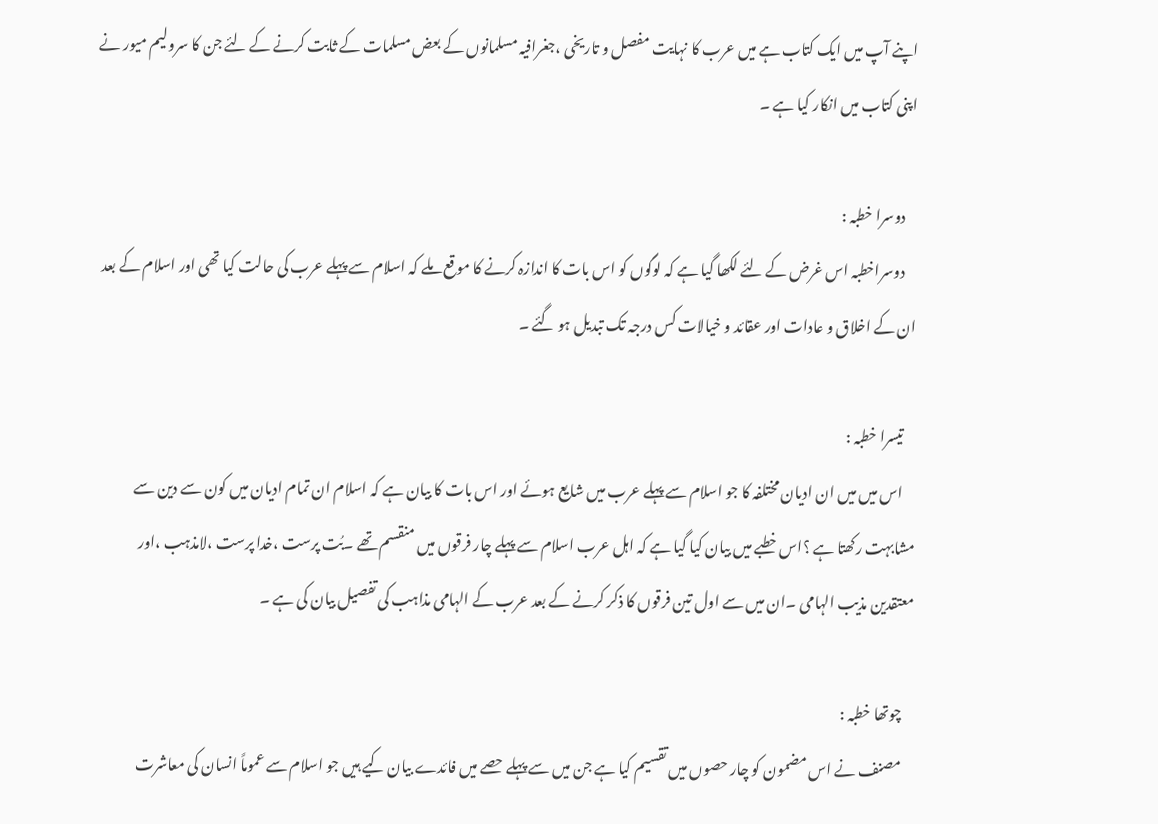اپنے آپ میں ایک کتاب ہے میں عرب کا نہایت مفصل و تاریخی ،جغرافیہ مسلمانوں کے بعض مسلمات کے ثابت کرنے کے لئے جن کا سرولیم میور نے اپنی کتاب میں انکار کیا ہے ۔

    دوسرا خطبہ :
    دوسراخطبہ اس غرض کے لئے لکھا گیا ہے کہ لوگوں کو اس بات کا اندازہ کرنے کا موقع ملے کہ اسلام سے پہلے عرب کی حالت کیا تھی اور اسلام کے بعد ان کے اخلاق و عادات اور عقائد و خیالات کس درجہ تک تبدیل ہو گئے ۔

    تیسرا خطبہ :
    اس میں میں ان ادیان مختلفہ کا جو اسلام سے پہلے عرب میں شایع ہوئے اور اس بات کا بیان ہے کہ اسلام ان تمام ادیان میں کون سے دین سے مشابہت رکھتا ہے ؟اس خطبے میں بیان کیا گیا ہے کہ اہل عرب اسلام سے پہلے چار فرقوں میں منقسم تھے ۔بُت پرست ،خدا پرست ،لامذہب ،اور معتقدین مذیب الہامی ۔ان میں سے اول تین فرقوں کا ذکر کرنے کے بعد عرب کے الہامی مذاہب کی تفصیل بیان کی ہے ۔

    چوتھا خطبہ :
    مصنف نے اس مضمون کو چار حصوں میں تقسیم کیا ہے جن میں سے پہلے حصے میں فائدے بیان کیے ہیں جو اسلام سے عموماً انسان کی معاشرت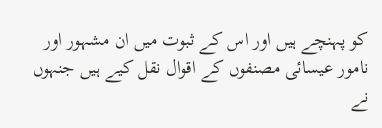کو پہنچے ہیں اور اس کے ثبوت میں ان مشہور اور نامور عیسائی مصنفوں کے اقوال نقل کیے ہیں جنہوں نے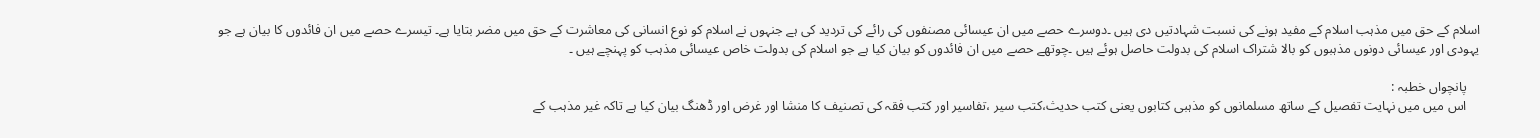اسلام کے حق میں مذہب اسلام کے مفید ہونے کی نسبت شہادتیں دی ہیں ۔دوسرے حصے میں ان عیسائی مصنفوں کی رائے کی تردید کی ہے جنہوں نے اسلام کو نوع انسانی کی معاشرت کے حق میں مضر بتایا ہے۔ تیسرے حصے میں ان فائدوں کا بیان ہے جو یہودی اور عیسائی دونوں مذہبوں کو بالا شتراک اسلام کی بدولت حاصل ہوئے ہیں ۔چوتھے حصے میں ان فائدوں کو بیان کیا ہے جو اسلام کی بدولت خاص عیسائی مذہب کو پہنچے ہیں ۔

    پانچواں خطبہ :
    اس میں میں نہایت تفصیل کے ساتھ مسلمانوں کو مذہبی کتابوں یعنی کتب حدیث،کتب سیر ،تفاسیر اور کتب فقہ کی تصنیف کا منشا اور غرض اور ڈھنگ بیان کیا ہے تاکہ غیر مذہب کے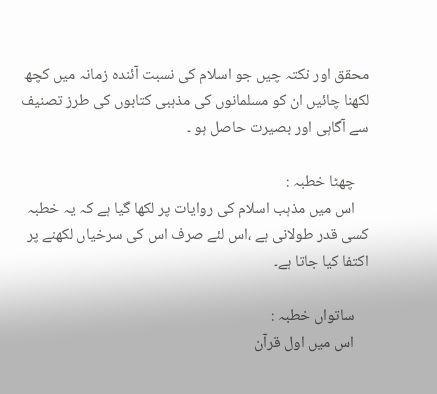محقق اور نکتہ چیں جو اسلام کی نسبت آئندہ زمانہ میں کچھ لکھنا چائیں ان کو مسلمانوں کی مذہبی کتابوں کی طرز تصنیف سے آگاہی اور بصیرت حاصل ہو ۔

    چھٹا خطبہ :
    اس میں مذہب اسلام کی روایات پر لکھا گیا ہے کہ یہ خطبہ کسی قدر طولانی ہے ،اس لئے صرف اس کی سرخیاں لکھنے پر اکتفا کیا جاتا ہے۔

    ساتواں خطبہ :
    اس میں اول قرآن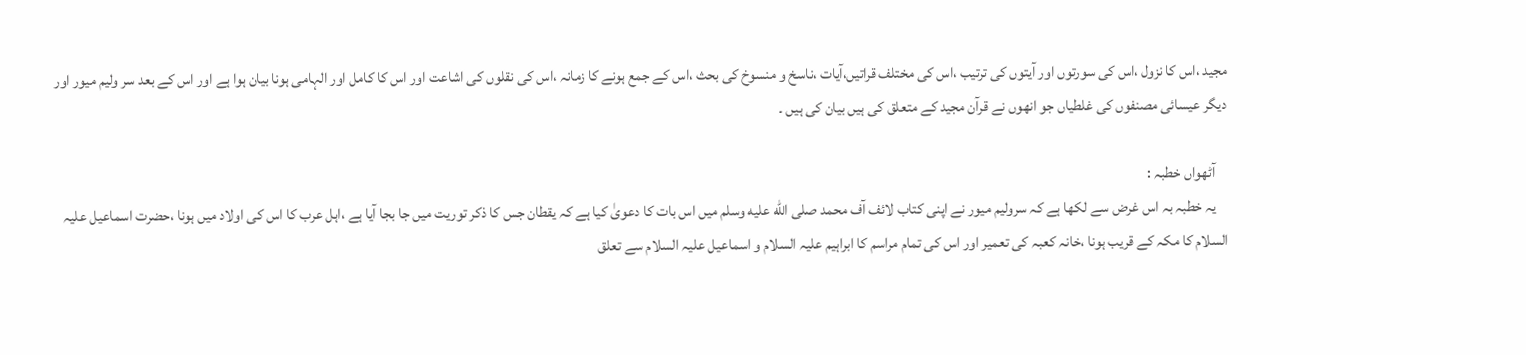مجید ،اس کا نزول ،اس کی سورتوں اور آیتوں کی ترتیب ،اس کی مختلف قراتیں،آیات ،ناسخ و منسوخ کی بحث ،اس کے جمع ہونے کا زمانہ ،اس کی نقلوں کی اشاعت اور اس کا کامل اور الہامی ہونا بیان ہوا ہے اور اس کے بعد سر ولیم میور اور دیگر عیسائی مصنفوں کی غلطیاں جو انھوں نے قرآن مجید کے متعلق کی ہیں بیان کی ہیں ۔

    آٹھواں خطبہ :
    یہ خطبہ بہ اس غرض سے لکھا ہے کہ سرولیم میور نے اپنی کتاب لائف آف محمد صلى الله عليه وسلم میں اس بات کا دعویٰ کیا ہے کہ یقطان جس کا ذکر توریت میں جا بجا آیا ہے ،اہل عرب کا اس کی اولاد میں ہونا ،حضرت اسماعیل علیہ السلام کا مکہ کے قریب ہونا ،خانہ کعبہ کی تعمیر اور اس کی تمام مراسم کا ابراہیم علیہ السلام و اسماعیل علیہ السلام سے تعلق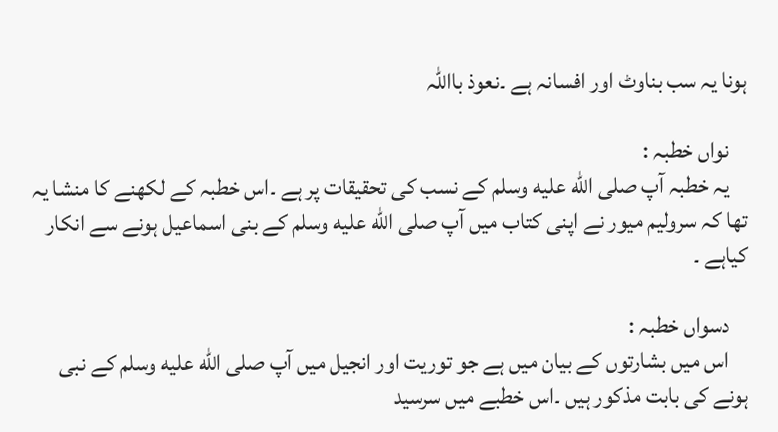ہونا یہ سب بناوٹ اور افسانہ ہے ۔نعوذ بااللہ

    نواں خطبہ :
    یہ خطبہ آپ صلى الله عليه وسلم کے نسب کی تحقیقات پر ہے ۔اس خطبہ کے لکھنے کا منشا یہ تھا کہ سرولیم میور نے اپنی کتاب میں آپ صلى الله عليه وسلم کے بنی اسماعیل ہونے سے انکار کیاہے ۔

    دسواں خطبہ :
    اس میں بشارتوں کے بیان میں ہے جو توریت اور انجیل میں آپ صلى الله عليه وسلم کے نبی ہونے کی بابت مذکور ہیں ۔اس خطبے میں سرسید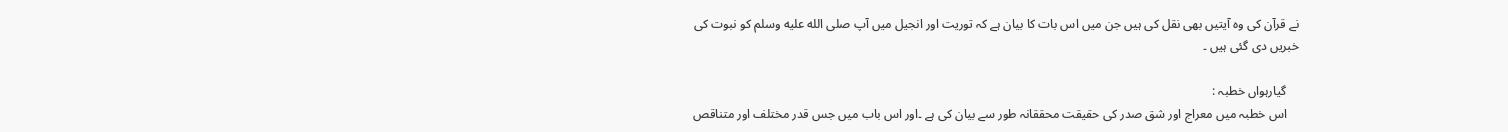نے قرآن کی وہ آیتیں بھی نقل کی ہیں جن میں اس بات کا بیان ہے کہ توریت اور انجیل میں آپ صلى الله عليه وسلم کو نبوت کی خبریں دی گئی ہیں ۔

    گیارہواں خطبہ :
    اس خطبہ میں معراج اور شق صدر کی حقیقت محققانہ طور سے بیان کی ہے ۔اور اس باب میں جس قدر مختلف اور متناقص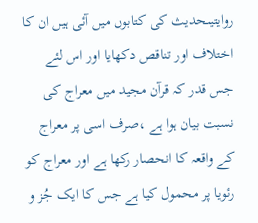روایتیںحدیث کی کتابوں میں آئی ہیں ان کا اختلاف اور تناقص دکھایا اور اس لئے جس قدر کہ قرآن مجید میں معراج کی نسبت بیان ہوا ہے ،صرف اسی پر معراج کے واقعہ کا انحصار رکھا ہے اور معراج کو رئویا پر محمول کیا ہے جس کا ایک جُز و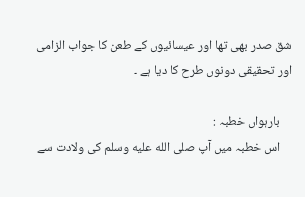شق صدر بھی تھا اور عیسائیوں کے طعن کا جواب الزامی اور تحقیقی دونوں طرح کا دیا ہے ۔

    بارہواں خطبہ :
    اس خطبہ میں آپ صلى الله عليه وسلم کی ولادت سے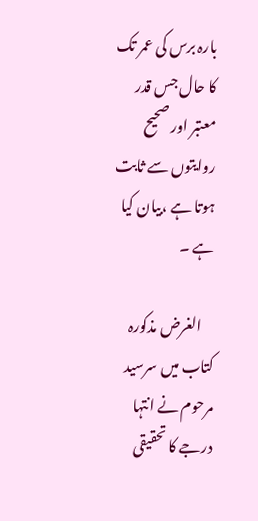بارہ برس کی عمر تک کا حال جس قدر معتبر اور صحیح روایتوں سے ثابت ہوتا ہے ،بیان کیا ہے ۔

    الغرض مذکورہ کتاب میں سرسید مرحوم نے انتہا درجے کا تحقیقی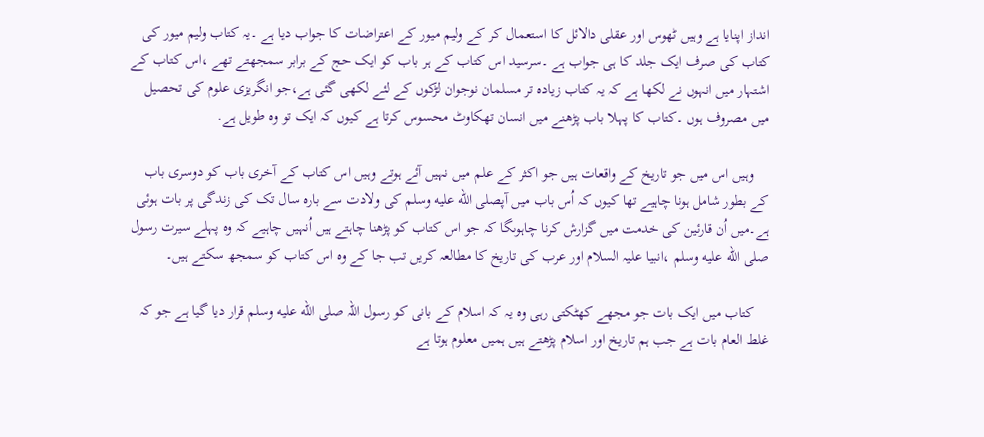انداز اپنایا ہے وہیں ٹھوس اور عقلی دالائل کا استعمال کر کے ولیم میور کے اعتراضات کا جواب دیا ہے ۔یہ کتاب ولیم میور کی کتاب کی صرف ایک جلد کا ہی جواب ہے ۔سرسید اس کتاب کے ہر باب کو ایک حج کے برابر سمجھتے تھے ،اس کتاب کے اشتہار میں انہوں نے لکھا ہے کہ یہ کتاب زیادہ تر مسلمان نوجوان لڑکوں کے لئے لکھی گئی ہے،جو انگریزی علوم کی تحصیل میں مصروف ہوں ۔کتاب کا پہلا باب پڑھنے میں انسان تھکاوٹ محسوس کرتا ہے کیوں کہ ایک تو وہ طویل ہے.

    وہیں اس میں جو تاریخ کے واقعات ہیں جو اکثر کے علم میں نہیں آئے ہوتے وہیں اس کتاب کے آخری باب کو دوسری باب کے بطور شامل ہونا چاہیے تھا کیوں کہ اُس باب میں آپصلى الله عليه وسلم کی ولادت سے بارہ سال تک کی زندگی پر بات ہوئی ہے۔میں اُن قارئین کی خدمت میں گزارش کرنا چاہوںگا کہ جو اس کتاب کو پڑھنا چاہتے ہیں اُنہیں چاہیے کہ وہ پہلے سیرت رسول صلى الله عليه وسلم ،انبیا علیہ السلام اور عرب کی تاریخ کا مطالعہ کریں تب جا کے وہ اس کتاب کو سمجھ سکتے ہیں۔

    کتاب میں ایک بات جو مجھے کھٹکتی رہی وہ یہ کہ اسلام کے بانی کو رسول اللہ صلى الله عليه وسلم قرار دیا گیا ہے جو کہ غلط العام بات ہے جب ہم تاریخ اور اسلام پڑھتے ہیں ہمیں معلوم ہوتا ہے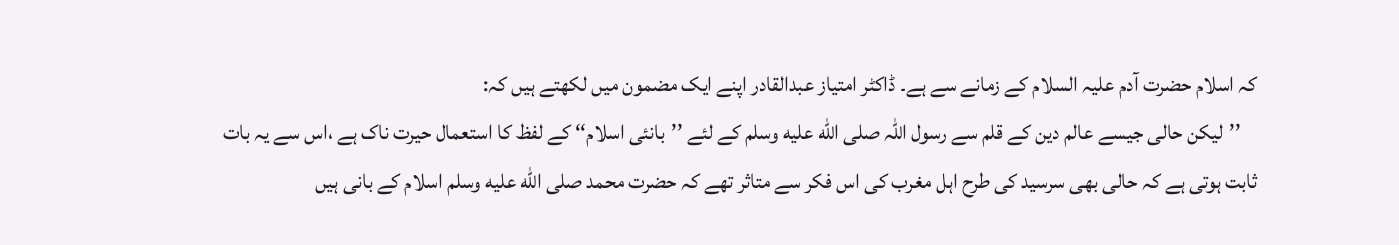کہ اسلام حضرت آدم علیہ السلام کے زمانے سے ہے۔ ڈاکٹر امتیاز عبدالقادر اپنے ایک مضمون میں لکھتے ہیں کہ:
    ’’لیکن حالی جیسے عالم دین کے قلم سے رسول اللہ صلى الله عليه وسلم کے لئے ’’بانئی اسلام‘‘ کے لفظ کا استعمال حیرت ناک ہے ،اس سے یہ بات ثابت ہوتی ہے کہ حالی بھی سرسید کی طرح اہل مغرب کی اس فکر سے متاثر تھے کہ حضرت محمد صلى الله عليه وسلم اسلام کے بانی ہیں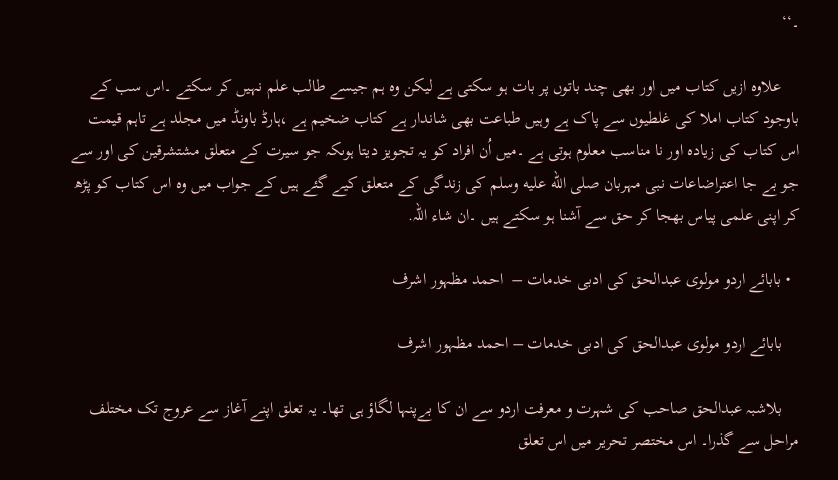۔‘‘

    علاوہ ازیں کتاب میں اور بھی چند باتوں پر بات ہو سکتی ہے لیکن وہ ہم جیسے طالب علم نہیں کر سکتے ۔اس سب کے باوجود کتاب املا کی غلطیوں سے پاک ہے وہیں طباعت بھی شاندار ہے کتاب ضخیم ہے ،ہارڈ باونڈ میں مجلد ہے تاہم قیمت اس کتاب کی زیادہ اور نا مناسب معلوم ہوتی ہے ۔میں اُن افراد کو یہ تجویز دیتا ہوںکہ جو سیرت کے متعلق مشتشرقین کی اور سے جو بے جا اعتراضاعات نبی مہربان صلى الله عليه وسلم کی زندگی کے متعلق کیے گئے ہیں کے جواب میں وہ اس کتاب کو پڑھ کر اپنی علمی پیاس بھجا کر حق سے آشنا ہو سکتے ہیں ۔ان شاء اللہ.

  • بابائے اردو مولوی عبدالحق کی ادبی خدمات –  احمد مظہور اشرف

    بابائے اردو مولوی عبدالحق کی ادبی خدمات – احمد مظہور اشرف

    بلاشبہ عبدالحق صاحب کی شہرت و معرفت اردو سے ان کا بےپنہا لگاؤ ہی تھا۔ یہ تعلق اپنے آغاز سے عروج تک مختلف مراحل سے گذرا۔ اس مختصر تحریر میں اس تعلق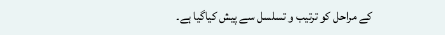کے مراحل کو ترتیب و تسلسل سے پیش کیاگیا ہے۔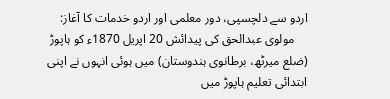اردو سے دلچسپی، دور معلمی اور اردو خدمات کا آغاز:
    مولوی عبدالحق کی پیدائش 20 اپریل 1870ء کو ہاپوڑ (ضلع میرٹھ، برطانوی ہندوستان) میں ہوئی انہوں نے اپنی ابتدائی تعلیم ہاپوڑ میں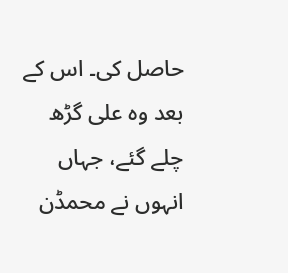حاصل کی۔ اس کے بعد وہ علی گڑھ چلے گئے، جہاں انہوں نے محمڈن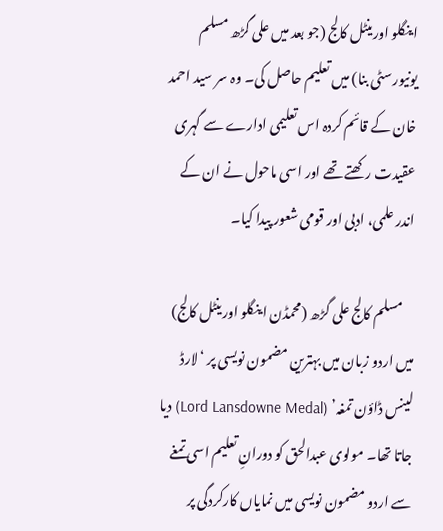اینگلو اورینٹل کالج (جو بعد میں علی گڑھ مسلم یونیورسٹی بنا) میں تعلیم حاصل کی۔ وہ سر سید احمد خان کے قائم کردہ اس تعلیمی ادارے سے گہری عقیدت رکھتے تھے اور اسی ماحول نے ان کے اندر علمی، ادبی اور قومی شعور پیدا کیا۔

    مسلم کالج علی گڑھ (محمڈن اینگلو اورینٹل کالج) میں اردو زبان میں بہترین مضمون نویسی پر ‘لارڈ لینس ڈاؤن تمغہ’ (Lord Lansdowne Medal) دیا جاتا تھا۔ مولوی عبدالحق کو دورانِ تعلیم اسی تمغے سے اردو مضمون نویسی میں نمایاں کارکردگی پر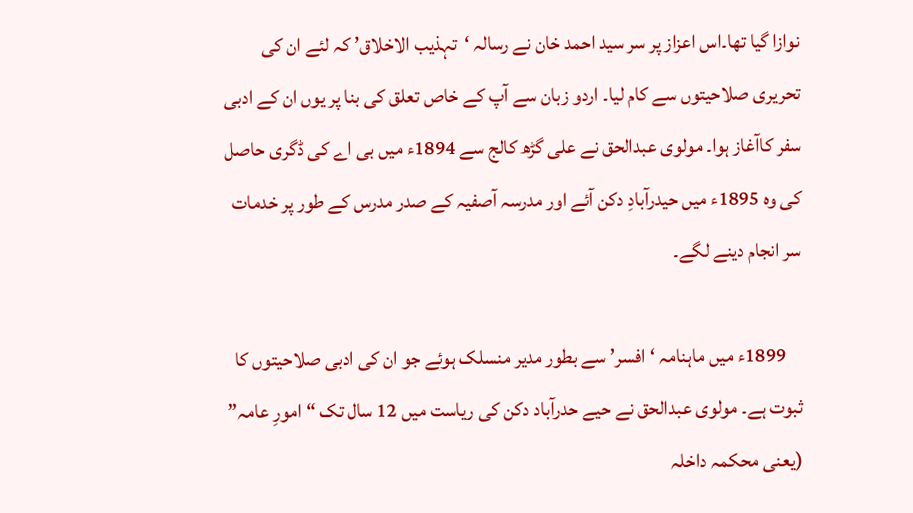نوازا گیا تھا۔اس اعزاز پر سر سید احمد خان نے رسالہ ‘تہذیب الاخلاق’ کہ لئے ان کی تحریری صلاحیتوں سے کام لیا۔ اردو زبان سے آپ کے خاص تعلق کی بنا پر یوں ان کے ادبی سفر کاآغاز ہوا۔ مولوی عبدالحق نے علی گڑھ کالج سے 1894ء میں بی اے کی ڈگری حاصل کی وہ 1895ء میں حیدرآبادِ دکن آئے اور مدرسہ آصفیہ کے صدر مدرس کے طور پر خدمات سر انجام دینے لگے۔

    1899ء میں ماہنامہ ‘افسر’ سے بطور مدیر منسلک ہوئے جو ان کی ادبی صلاحیتوں کا ثبوت ہے۔ مولوی عبدالحق نے حیے حدرآباد دکن کی ریاست میں 12 سال تک “امورِ عامہ” (یعنی محکمہ داخلہ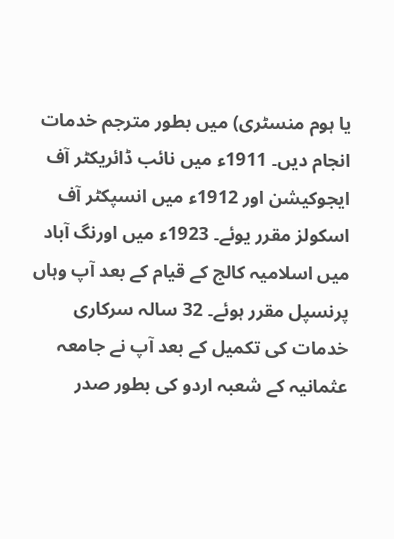یا ہوم منسٹری) میں بطور مترجم خدمات انجام دیں۔ 1911ء میں نائب ڈائریکٹر آف ایجوکیشن اور 1912ء میں انسپکٹر آف اسکولز مقرر یوئے۔ 1923ء میں اورنگ آباد میں اسلامیہ کالج کے قیام کے بعد آپ وہاں پرنسپل مقرر ہوئے۔ 32 سالہ سرکاری خدمات کی تکمیل کے بعد آپ نے جامعہ عثمانیہ کے شعبہ اردو کی بطور صدر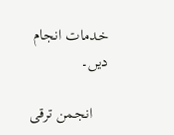خدمات انجام دیں۔

    انجمن ترقی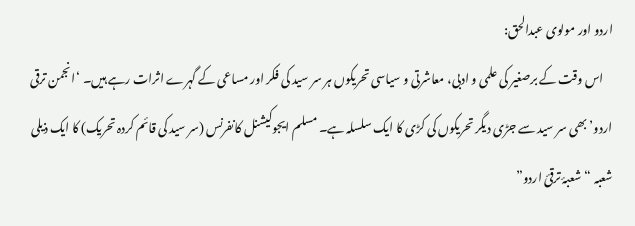اردو اور مولوی عبدالحق:
    اس وقت کے برصغیر کی علمی و ادبی، معاشرتی و سیاسی تحریکوں ہر سر سید کی فکر اور مساعی کے گہرے اثرات رہے ہیں۔ ‘انجمن ترقی اردو’ بھی سر سید سے جڑی دیگر تحریکوں کی کڑی کا ایک سلسلہ ہے۔ مسلم ایجوکیشنل کانفرنس (سر سید کی قائم کردہ تحریک) کا ایک ذیلی شعبہ “شعبۂ ترقیٔ اردو”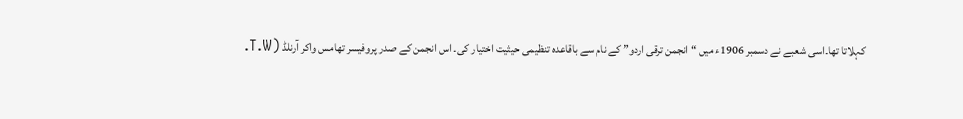کہلاتا تھا۔اسی شعبے نے دسمبر 1906ء میں “انجمن ترقی اردو” کے نام سے باقاعدہ تنظیمی حیثیت اختیار کی۔ اس انجمن کے صدر پروفیسر تھامس واکر آرنلڈ (T.W.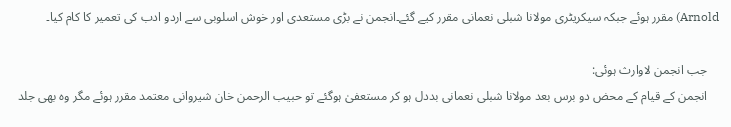Arnold) مقرر ہوئے جبکہ سیکریٹری مولانا شبلی نعمانی مقرر کیے گئے۔انجمن نے بڑی مستعدی اور خوش اسلوبی سے اردو ادب کی تعمیر کا کام کیا۔

    جب انجمن لاوارث ہوئی:
    انجمن کے قیام کے محض دو برس بعد مولانا شبلی نعمانی بددل ہو کر مستعفیٰ ہوگئے تو حبیب الرحمن خان شیروانی معتمد مقرر ہوئے مگر وہ بھی جلد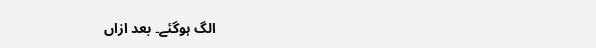الگ ہوگئے۔ بعد ازاں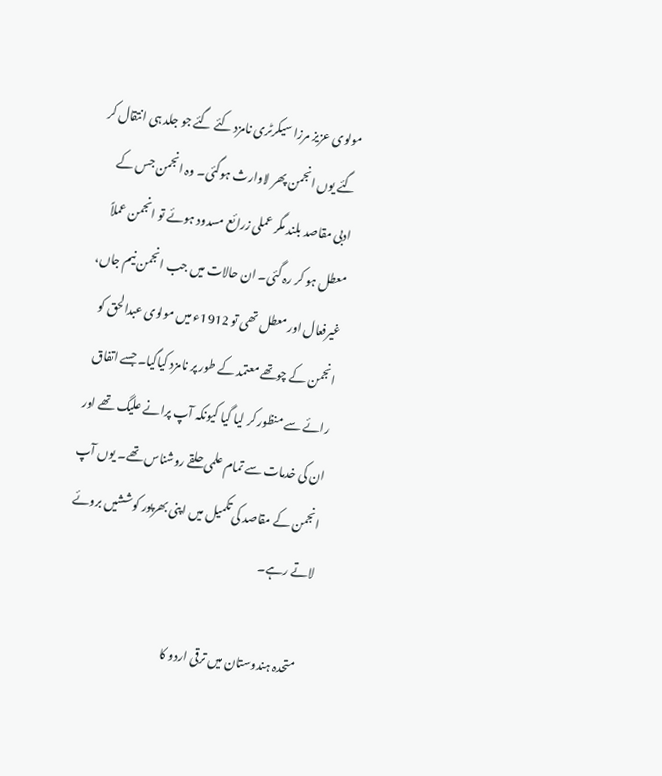مولوی عزیز مرزا سیکرٹری نامزد کئے گئے جو جلد ہی انتقال کر گئے یوں انجمن پھر لاوارث ہوگئی۔ وہ انجمن جس کے ادبی مقاصد بلند مگر عملی زرائع مسدود ہوئے تو انجمن عملاً معطل ہو کر رہ گئی۔ ان حالات میں جب انجمن نیم جاں، غیرفعال اور معطل تھی تو 1912ء میں مولوی عبدالحق کو انجمن کے چوتھے معتمد کے طور پر نامزد کیاگیا۔ جسے اتفاق رائے سے منظور کر لیا گیا کیونکہ آپ پرانے علیگ تھے اور ان کی خدمات سے تمام علمی حلقے روشناس تھے۔ یوں آپ انجمن کے مقاصد کی تکمیل میں اپنی بھرپور کوششیں بروئے لاتے رہے۔

    متحدہ ہندوستان میں ترقی اردو کا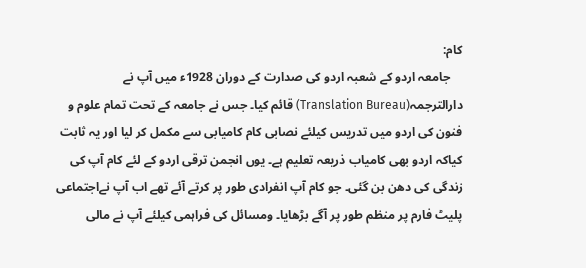کام:
    جامعہ اردو کے شعبہ اردو کی صدارت کے دوران 1928ء میں آپ نے دارالترجمہ(Translation Bureau) قائم کیا۔ جس نے جامعہ کے تحت تمام علوم و فنون کی اردو میں تدریس کیلئے نصابی کام کامیابی سے مکمل کر لیا اور یہ ثابت کیاکہ اردو بھی کامیاب ذریعہ تعلیم ہے۔ یوں انجمن ترقی اردو کے لئے کام آپ کی زندگی کی دھن بن گئی۔ جو کام آپ انفرادی طور پر کرتے آئے تھے اب آپ نےاجتماعی پلیٹ فارم پر منظم طور پر آگے بڑھایا۔ ومسائل کی فراہمی کیلئے آپ نے مالی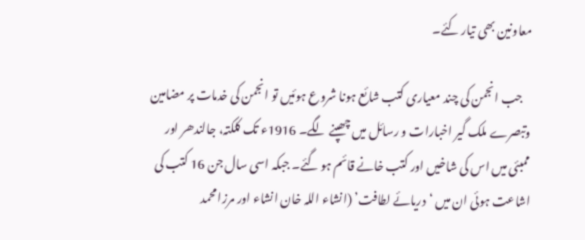معاونین بھی تیار کئے۔

    جب انجمن کی چند معیاری کتب شائع ہونا شروع ہوئیں تو انجمن کی خدمات پر مضامین وتبصرے ملک گیر اخبارات و رسائل میں چھپنے لگے۔ 1916ء تک کلکتہ، جالندھر اور ممبئی میں اس کی شاخیں اور کتب خانے قائم ہو گئے۔ جبکہ اسی سال جن 16 کتب کی اشاعت ہوئی ان میں ‘دریائے لطافت’ (انشاء اللہ خان انشاء اور مرزا محمد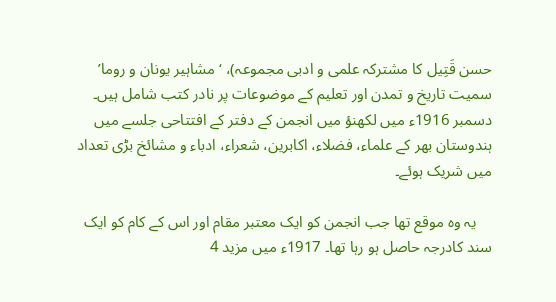حسن قَتِیل کا مشترکہ علمی و ادبی مجموعہ)، ‘مشاہیر یونان و روما’ سمیت تاریخ و تمدن اور تعلیم کے موضوعات پر نادر کتب شامل ہیں۔ دسمبر 1916ء میں لکھنؤ میں انجمن کے دفتر کے افتتاحی جلسے میں ہندوستان بھر کے علماء، فضلاء، اکابرین، شعراء، ادباء و مشائخ بڑی تعداد میں شریک ہوئے۔

    یہ وہ موقع تھا جب انجمن کو ایک معتبر مقام اور اس کے کام کو ایک سند کادرجہ حاصل ہو رہا تھا۔ 1917ء میں مزید 4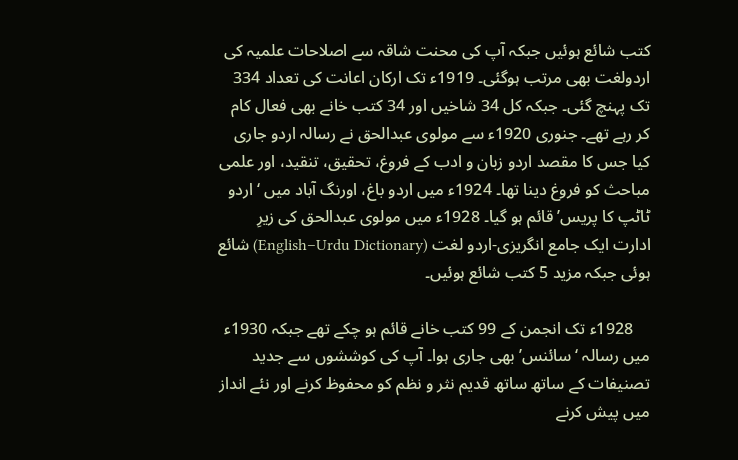کتب شائع ہوئیں جبکہ آپ کی محنت شاقہ سے اصلاحات علمیہ کی اردولغت بھی مرتب ہوگئی۔ 1919ء تک ارکان اعانت کی تعداد 334 تک پہنچ گئی۔ جبکہ کل 34 شاخیں اور 34 کتب خانے بھی فعال کام کر رہے تھے۔ جنوری 1920ء سے مولوی عبدالحق نے رسالہ اردو جاری کیا جس کا مقصد اردو زبان و ادب کے فروغ، تحقیق، تنقید، اور علمی مباحث کو فروغ دینا تھا۔ 1924ء میں اردو باغ، اورنگ آباد میں ‘اردو ٹاٹپ کا پریس’ قائم ہو گیا۔ 1928ء میں مولوی عبدالحق کی زیرِ ادارت ایک جامع انگریزی-اردو لغت (English–Urdu Dictionary) شائع ہوئی جبکہ مزید 5 کتب شائع ہوئیں۔

    1928ء تک انجمن کے 99 کتب خانے قائم ہو چکے تھے جبکہ 1930ء میں رسالہ ‘سائنس’ بھی جاری ہوا۔ آپ کی کوششوں سے جدید تصنیفات کے ساتھ ساتھ قدیم نثر و نظم کو محفوظ کرنے اور نئے انداز میں پیش کرنے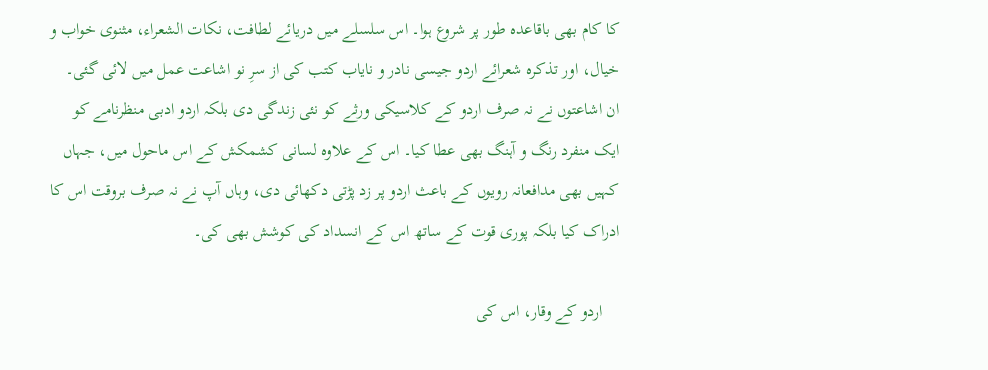کا کام بھی باقاعدہ طور پر شروع ہوا۔ اس سلسلے میں دریائے لطافت، نکات الشعراء، مثنوی خواب و خیال، اور تذکرہ شعرائے اردو جیسی نادر و نایاب کتب کی از سرِ نو اشاعت عمل میں لائی گئی۔ ان اشاعتوں نے نہ صرف اردو کے کلاسیکی ورثے کو نئی زندگی دی بلکہ اردو ادبی منظرنامے کو ایک منفرد رنگ و آہنگ بھی عطا کیا۔ اس کے علاوہ لسانی کشمکش کے اس ماحول میں، جہاں کہیں بھی مدافعانہ رویوں کے باعث اردو پر زد پڑتی دکھائی دی، وہاں آپ نے نہ صرف بروقت اس کا ادراک کیا بلکہ پوری قوت کے ساتھ اس کے انسداد کی کوشش بھی کی۔

    اردو کے وقار، اس کی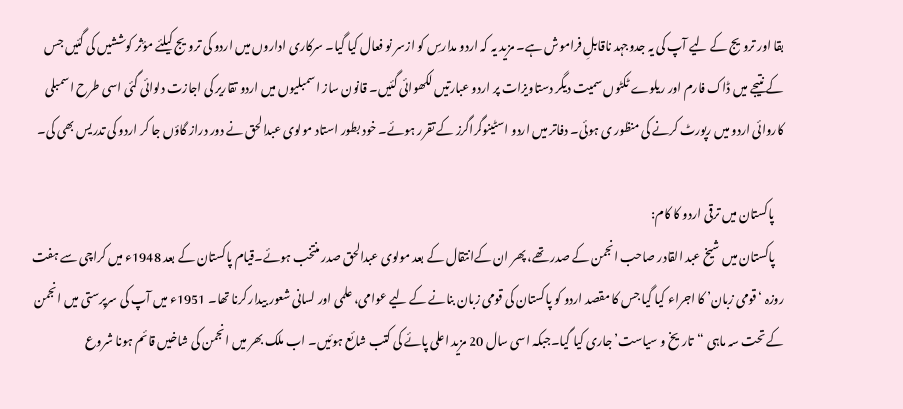بقا اور ترویج کے لیے آپ کی یہ جدوجہد ناقابلِ فراموش ہے۔ مزید یہ کہ اردو مدارسِ کو ازسر نو فعال کیا گیا۔ سرکاری اداروں میں اردو کی ترویج کیلئے مؤثر کوششیں کی گئیں جس کے نتیجے میں ڈاک فارم اور ریلوے ٹکٹوں سمیت دیگر دستاویزات پر اردو عبارتیں لکھوائی گئیں۔ قانون ساز اسمبلیوں میں اردو تقاریر کی اجازت دلوائی گئی اسی طرح اسمبلی کاروائی اردو میں رپورٹ کرنے کی منظور ی ہوئی۔ دفاتر میں اردو اسٹینوگراگرز کے تقرر ہوئے۔ خود بطور استاد مولوی عبدالحق نے دور دراز گاؤں جا کر اردو کی تدریس بھی کی۔

    پاکستان میں ترقی اردو کا کام:
    پاکستان میں شیخ عبد القادر صاحب انجمن کے صدر تھے، پھر ان کےانتقال کے بعد مولوی عبدالحق صدر منتخب ہوئے۔قیام پاکستان کے بعد 1948ء میں کراچی سے ہفت روزہ ‘قومی زبان’ کا اجراء کیا گیا جس کا مقصد اردو کو پاکستان کی قومی زبان بنانے کے لیے عوامی، علمی اور لسانی شعور بیدار کرنا تھا۔ 1951ء میں آپ کی سرپرستی میں انجمن کے تحت سہ ماہی “تاریخ و سیاست’ جاری کیا گیا۔جبکہ اسی سال 20 مزید اعلی پائے کی کتب شائع ہوئیں۔ اب ملک بھر میں انجمن کی شاخیں قائم ہونا شروع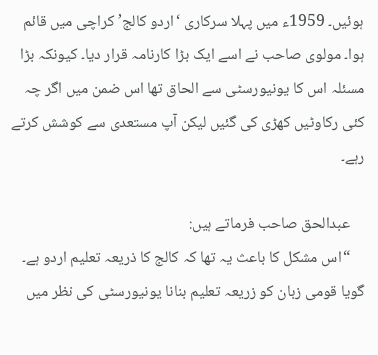ہوئیں۔ 1959ء میں پہلا سرکاری ‘اردو کالج’ کراچی میں قائم ہوا۔ مولوی صاحب نے اسے ایک بڑا کارنامہ قرار دیا۔ کیونکہ بڑا مسئلہ اس کا یونیورسٹی سے الحاق تھا اس ضمن میں اگر چہ کئی رکاوٹیں کھڑی کی گئیں لیکن آپ مستعدی سے کوشش کرتے رہے۔

    عبدالحق صاحب فرماتے ہیں:
    “اس مشکل کا باعث یہ تھا کہ کالج کا ذریعہ تعلیم اردو ہے۔ گویا قومی زبان کو زریعہ تعلیم بنانا یونیورسٹی کی نظر میں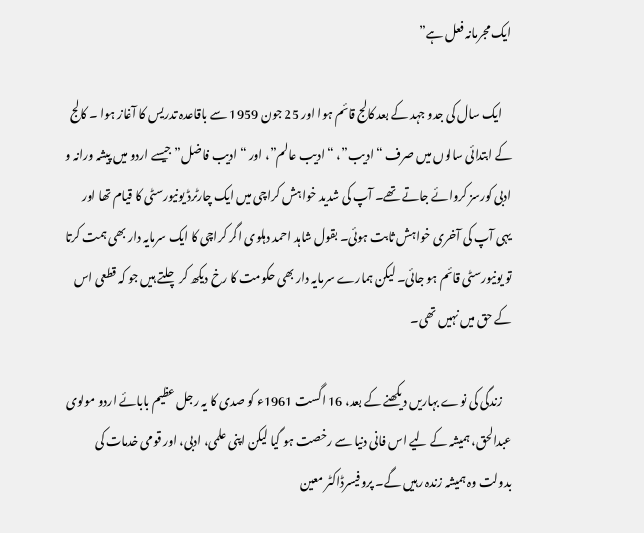ایک مجرمانہ فعل ہے”

    ایک سال کی جدو جہد کے بعد کالج قائم ہوا اور 25 جون 1959 سے باقاعدہ تدریس کا آغاز ہوا ۔ کالج کے ابتدائی سالوں میں صرف “ادیب”، “ادیب عالم”، اور “ادیب فاضل” جیسے اردو میں پیشہ ورانہ و ادبی کورسز کروائے جاتے تھے۔ آپ کی شدید خواہش کراچی میں ایک چارٹرڈ یونیورسٹی کا قیام تھا اور یہی آپ کی آخری خواہش ثابت ہوئی۔ بقول شاہد احمد دہلوی اگر کراچی کا ایک سرمایہ دار بھی ہمت کرتا تو یونیورسٹی قائم ہو جائی۔ لیکن ہمارے سرمایہ دار بھی حکومت کا رخ دیکھ کر چلتے ہیں جو کہ قطعی اس کے حق میں نہیں تھی۔

    زندگی کی نوے بہاریں دیکھنے کے بعد، 16 اگست 1961ء کو صدی کا یہ رجل عظیم بابائے اردو مولوی عبدالحق، ہمیشہ کے لیے اس فانی دنیا سے رخصت ہو گیا لیکن اپنی علمی، ادبی، اور قومی خدمات کی بدولت وہ ہمیشہ زندہ رہیں گے۔ پروفیسرڈاکٹر معین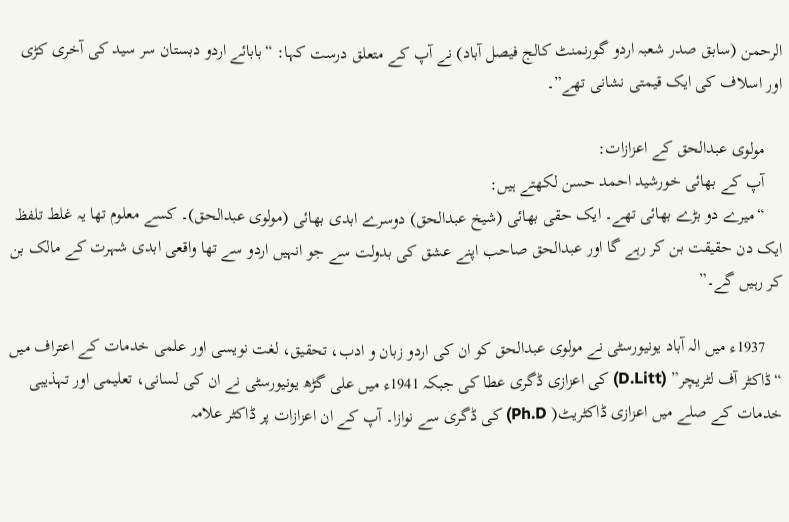الرحمن (سابق صدر شعبہ اردو گورنمنٹ کالج فیصل آباد) نے آپ کے متعلق درست کہا: “بابائے اردو دبستان سر سید کی آخری کڑی اور اسلاف کی ایک قیمتی نشانی تھے”۔

    مولوی عبدالحق کے اعزازات:
    آپ کے بھائی خورشید احمد حسن لکھتے ہیں:
    “میرے دو بڑے بھائی تھے۔ ایک حقی بھائی (شیخ عبدالحق) دوسرے ابدی بھائی (مولوی عبدالحق)۔ کسے معلوم تھا یہ غلط تلفظ ایک دن حقیقت بن کر رہے گا اور عبدالحق صاحب اپنے عشق کی بدولت سے جو انہیں اردو سے تھا واقعی ابدی شہرت کے مالک بن کر رہیں گے۔”

    1937ء میں الہ آباد یونیورسٹی نے مولوی عبدالحق کو ان کی اردو زبان و ادب، تحقیق، لغت نویسی اور علمی خدمات کے اعتراف میں “ڈاکٹر آف لٹریچر” (D.Litt) کی اعزازی ڈگری عطا کی جبکہ 1941ء میں علی گڑھ یونیورسٹی نے ان کی لسانی، تعلیمی اور تہذیبی خدمات کے صلے میں اعزازی ڈاکٹریٹ( Ph.D) کی ڈگری سے نوازا۔ آپ کے ان اعزازات پر ڈاکٹر علامہ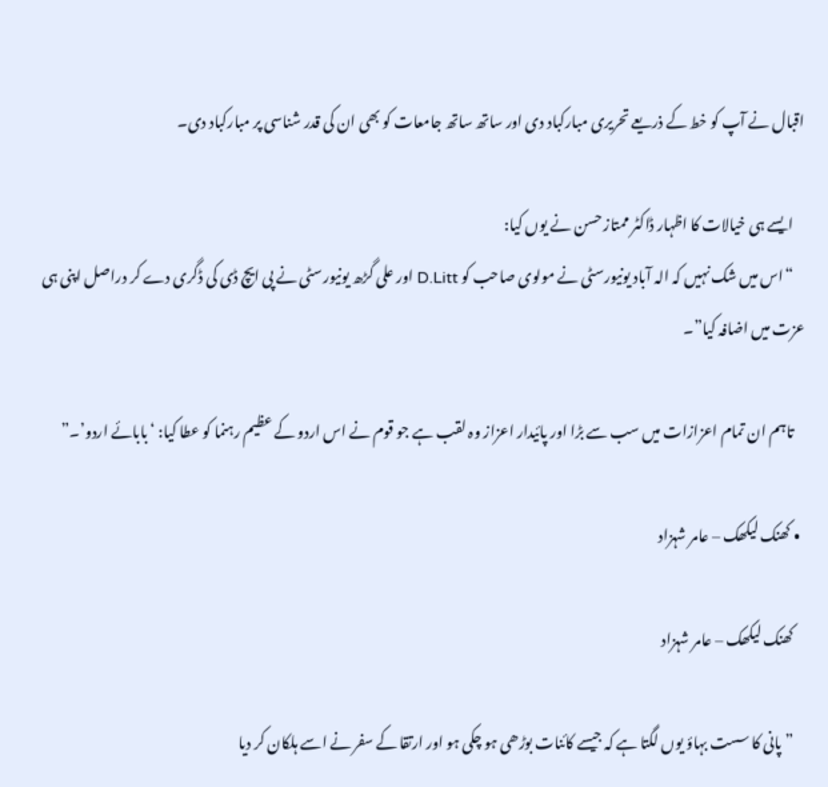اقبال نے آپ کو خط کے ذریعے تحریری مبارکباد دی اور ساتھ ساتھ جامعات کو بھی ان کی قدر شناسی پر مبارکباد دی۔

    ایسے ہی خیالات کا اظہار ڈاکٹر ممتاز حسن نے یوں کیا:
    “اس میں شک نہیں کہ الہ آباد یونیورسٹی نے مولوی صاحب کو D.Litt اور علی گڑھ یونیورسٹی نے پی ایچ ڈی کی ڈگری دے کر دراصل اپنی ہی عزت میں اضافہ کیا”۔

    تاہم ان تمام اعزازات میں سب سے بڑا اور پائیدار اعزاز وہ لقب ہے جو قوم نے اس اردو کے عظیم رہنما کو عطا کیا: ‘بابائے اردو’۔”

  • کھنک لیکھک – عامر شہزاد

    کھنک لیکھک – عامر شہزاد

    ”پانی کا سست بہاؤ یوں لگتا ہے کہ جیسے کائنات بوڑھی ہو چکی ہو اور ارتقا کے سفر نے اسے ہلکان کر دیا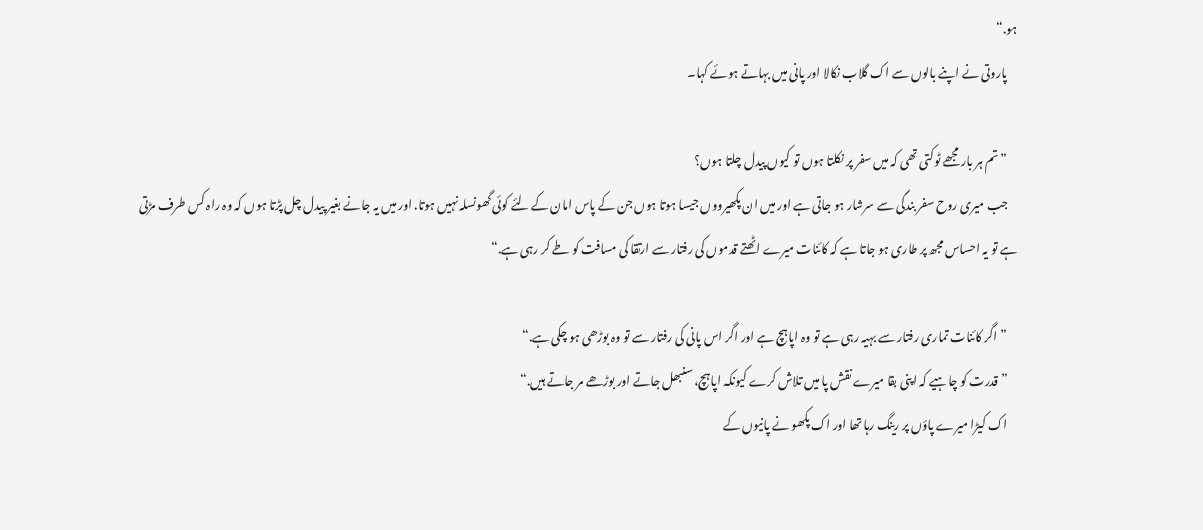ہو.“
    پاروتی نے اپنے بالوں سے اک گلاب نکالا اور پانی میں بہاتے ہوئے کہا۔

    ”تم ہر بار مجھے ٹوکتی تھی کہ میں سفر پر نکلتا ہوں تو کیوں پیدل چلتا ہوں؟
    جب میری روح سفر بندگی سے سرشار ہو جاتی ہے اور میں ان پکھیرووں جیسا ہوتا ہوں جن کے پاس امان کے لئے کوئی گھونسلہ نہیں ہوتا. اور میں یہ جانے بغیر پیدل چل پڑتا ہوں کہ وہ راہ کس طرف مڑتی ہے تو یہ احساس مجھ پر طاری ہو جاتا ہے کہ کائنات میرے اٹھتے قدموں کی رفتار سے ارتقا کی مسافت کو طے کر رہی ہے.“

    ”اگر کائنات تماری رفتار سے بہیہ رہی ہے تو وہ اپاہچ ہے اور اگر اس پانی کی رفتار سے تو وہ بوڑھی ہو چکی ہے.“
    ”قدرت کو چاہیے کہ اپنی بقا میرے نقش پا میں تلاش کرے کیونکہ اپاہچ، سنبھل جاتے اور بوڑھے مر جاتے ہیں.“
    اک کیڑا میرے پاؤں پر رینگ رہا تھا اور اک پکھو نے پانیوں کے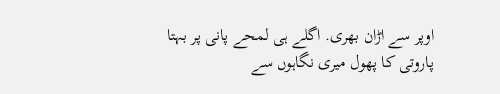اوپر سے اڑان بھری. اگلے ہی لمحے پانی پر بہتا پاروتی کا پھول میری نگاہوں سے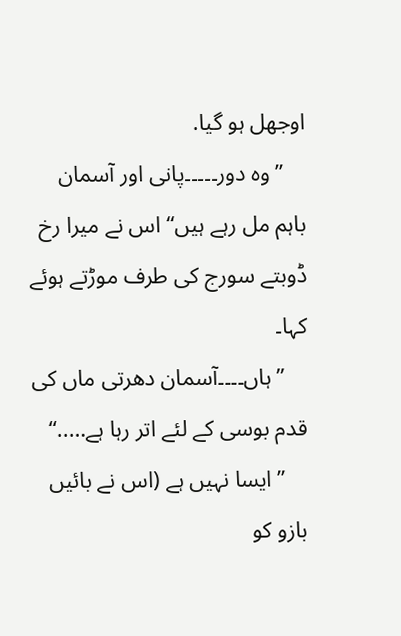اوجھل ہو گیا.
    ”وہ دور۔۔۔۔۔پانی اور آسمان باہم مل رہے ہیں“ اس نے میرا رخ ڈوبتے سورج کی طرف موڑتے ہوئے کہا۔
    ”ہاں۔۔۔۔آسمان دھرتی ماں کی قدم بوسی کے لئے اتر رہا ہے…..“
    ”ایسا نہیں ہے (اس نے بائیں بازو کو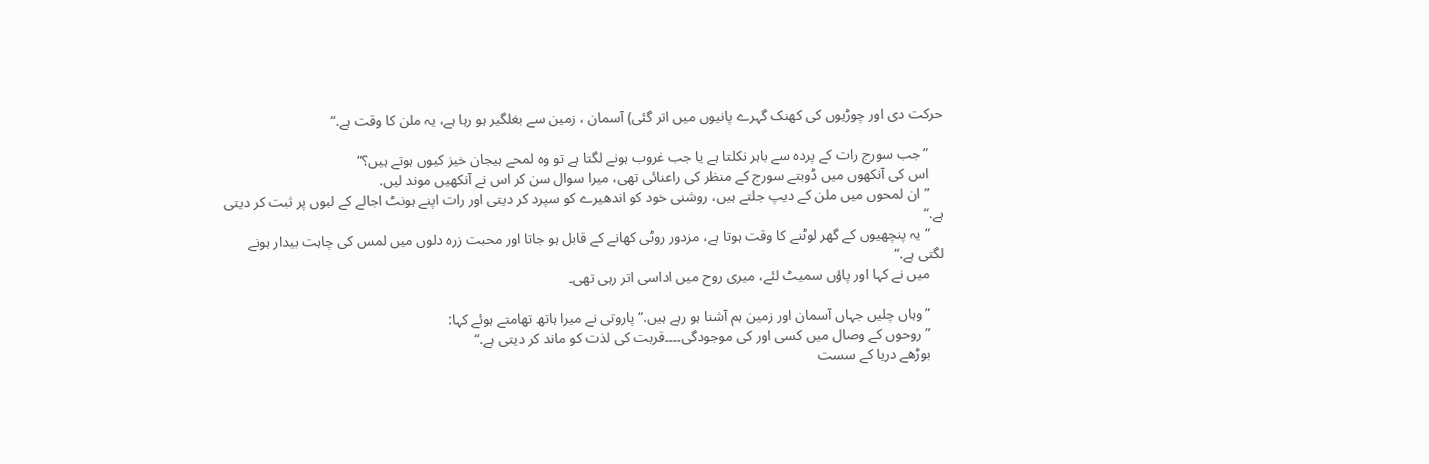حرکت دی اور چوڑیوں کی کھنک گہرے پانیوں میں اتر گئی) آسمان ، زمین سے بغلگیر ہو رہا ہے، یہ ملن کا وقت ہے.“

    ”جب سورج رات کے پردہ سے باہر نکلتا ہے یا جب غروب ہونے لگتا ہے تو وہ لمحے ہیجان خیز کیوں ہوتے ہیں؟“
    اس کی آنکھوں میں ڈوبتے سورج کے منظر کی راعنائی تھی، میرا سوال سن کر اس نے آنکھیں موند لیں.
    ”ان لمحوں میں ملن کے دیپ جلتے ہیں، روشنی خود کو اندھیرے کو سپرد کر دیتی اور رات اپنے ہونٹ اجالے کے لبوں پر ثبت کر دیتی ہے.“
    “یہ پنچھیوں کے گھر لوٹنے کا وقت ہوتا ہے، مزدور روٹی کھانے کے قابل ہو جاتا اور محبت زرہ دلوں میں لمس کی چاہت بیدار ہونے لگتی ہے.“
    میں نے کہا اور پاؤں سمیٹ لئے، میری روح میں اداسی اتر رہی تھی۔

    ”وہاں چلیں جہاں آسمان اور زمین ہم آشنا ہو رہے ہیں.“ پاروتی نے میرا ہاتھ تھامتے ہوئے کہا:
    ”روحوں کے وصال میں کسی اور کی موجودگی۔۔۔۔قربت کی لذت کو ماند کر دیتی ہے.“
    بوڑھے دریا کے سست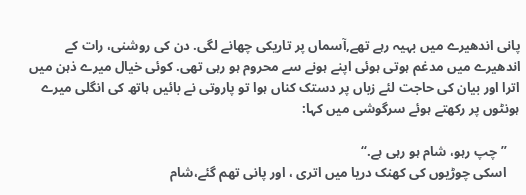پانی اندھیرے میں بہیہ رہے تھے,آسماں پر تاریکی چھانے لگی. دن کی روشنی، رات کے اندھیرے میں مدغم ہوتی ہوئی اپنے ہونے سے محروم ہو رہی تھی. کوئی خیال میرے ذہن میں اترا اور بیان کی حاجت لئے زباں پر دستک کناں ہوا تو پاروتی نے بائیں ہاتھ کی انگلی میرے ہونٹوں پر رکھتے ہوئے سرگوشی میں کہا:

    ”چپ رہو، شام ہو رہی ہے.“
    اسکی چوڑیوں کی کھنک دریا میں اتری ، اور پانی تھم گئے،شام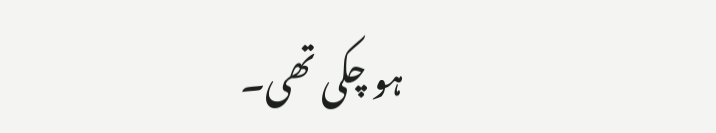ہو چکی تھی۔